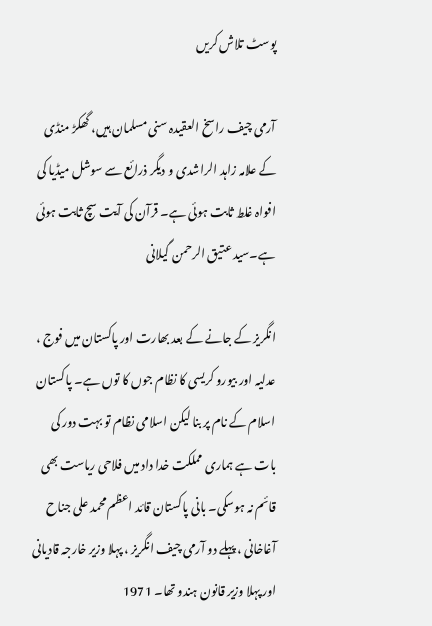پوسٹ تلاش کریں

آرمی چیف راسخ العقیدہ سنی مسلمان ہیں، گھکڑ منڈی کے علامہ زاہد الراشدی و دیگر ذرائع سے سوشل میڈیا کی افواہ غلط ثابت ہوئی ہے۔ قرآن کی آیت سچ ثابت ہوئی ہے۔سید عتیق الرحمن گیلانی

انگریز کے جانے کے بعد بھارت اور پاکستان میں فوج ، عدلیہ اور بیورو کریسی کا نظام جوں کا توں ہے۔ پاکستان اسلام کے نام پر بنا لیکن اسلامی نظام تو بہت دور کی بات ہے ہماری مملکت خدا داد میں فلاحی ریاست بھی قائم نہ ہوسکی۔ بانی پاکستان قائد اعظم محمد علی جناح آغاخانی ، پہلے دو آرمی چیف انگریز ، پہلا وزیر خارجہ قادیانی اور پہلا وزیر قانون ہندو تھا۔ 1971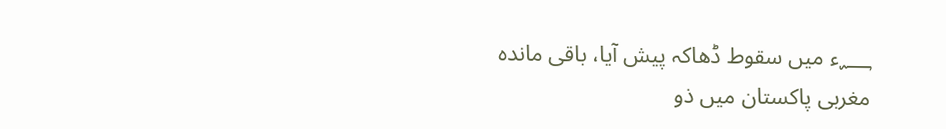؁ء میں سقوط ڈھاکہ پیش آیا، باقی ماندہ مغربی پاکستان میں ذو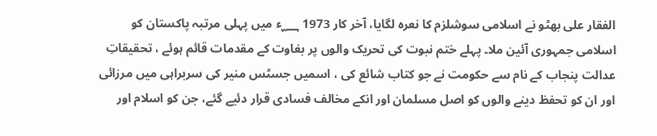الفقار علی بھٹو نے اسلامی سوشلزم کا نعرہ لگایا، آخر کار 1973 ؁ء میں پہلی مرتبہ پاکستان کو اسلامی جمہوری آئین ملا۔ پہلے ختم نبوت کی تحریک والوں پر بغاوت کے مقدمات قائم ہوئے ، تحقیقاتِ عدالت پنجاب کے نام سے حکومت نے جو کتاب شائع کی ، اسمیں جسٹس منیر کی سربراہی میں مرزائی اور ان کو تحفظ دینے والوں کو اصل مسلمان اور انکے مخالف فسادی قرار دئیے گئے، جن کو اسلام اور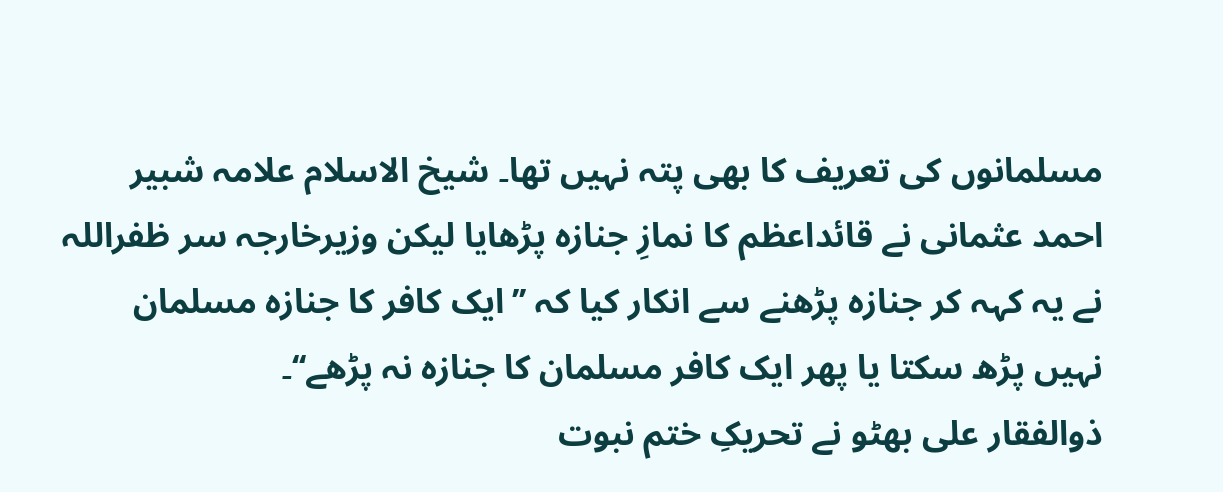مسلمانوں کی تعریف کا بھی پتہ نہیں تھا۔ شیخ الاسلام علامہ شبیر احمد عثمانی نے قائداعظم کا نمازِ جنازہ پڑھایا لیکن وزیرخارجہ سر ظفراللہ نے یہ کہہ کر جنازہ پڑھنے سے انکار کیا کہ ’’ایک کافر کا جنازہ مسلمان نہیں پڑھ سکتا یا پھر ایک کافر مسلمان کا جنازہ نہ پڑھے‘‘۔
ذوالفقار علی بھٹو نے تحریکِ ختم نبوت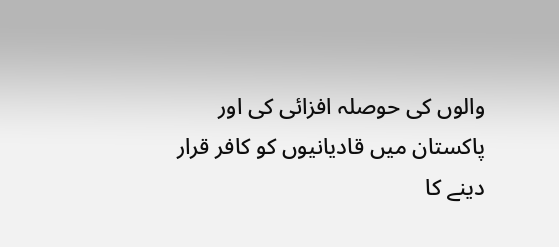والوں کی حوصلہ افزائی کی اور پاکستان میں قادیانیوں کو کافر قرار دینے کا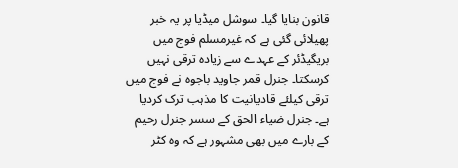قانون بنایا گیا۔ سوشل میڈیا پر یہ خبر پھیلائی گئی ہے کہ غیرمسلم فوج میں بریگیڈئر کے عہدے سے زیادہ ترقی نہیں کرسکتا۔ جنرل قمر جاوید باجوہ نے فوج میں ترقی کیلئے قادیانیت کا مذہب ترک کردیا ہے۔ جنرل ضیاء الحق کے سسر جنرل رحیم کے بارے میں بھی مشہور ہے کہ وہ کٹر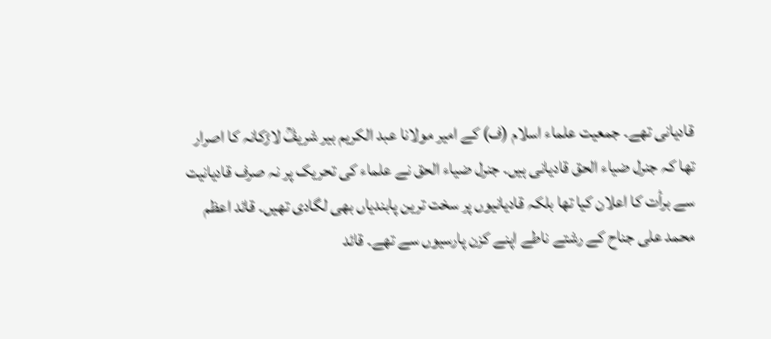قادیانی تھے۔ جمعیت علماء اسلام (ف) کے امیر مولانا عبد الکریم بیر شریفؒ لاڑکانہ کا اصرار تھا کہ جنرل ضیاء الحق قادیانی ہیں۔ جنرل ضیاء الحق نے علماء کی تحریک پر نہ صرف قادیانیت سے برأت کا اعلان کیا تھا بلکہ قادیانیوں پر سخت ترین پابندیاں بھی لگادی تھیں۔ قائد اعظم محمد علی جناح کے رشتے ناطے اپنے کزن پارسیوں سے تھے۔ قائد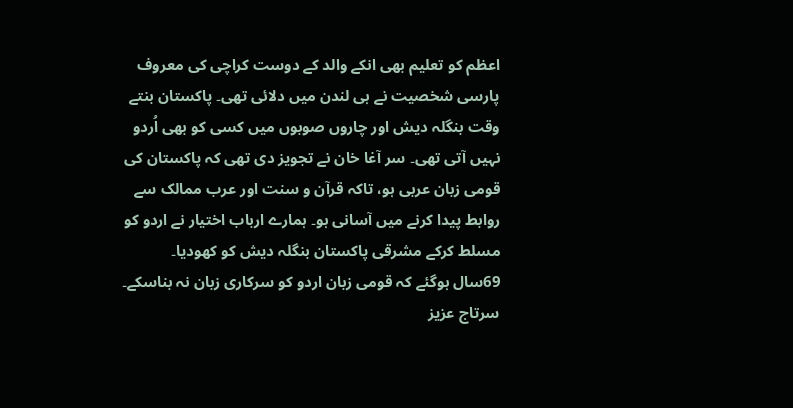اعظم کو تعلیم بھی انکے والد کے دوست کراچی کی معروف پارسی شخصیت نے ہی لندن میں دلائی تھی۔ پاکستان بنتے وقت بنگلہ دیش اور چاروں صوبوں میں کسی کو بھی اُردو نہیں آتی تھی۔ سر آغا خان نے تجویز دی تھی کہ پاکستان کی قومی زبان عربی ہو، تاکہ قرآن و سنت اور عرب ممالک سے روابط پیدا کرنے میں آسانی ہو۔ ہمارے ارباب اختیار نے اردو کو مسلط کرکے مشرقی پاکستان بنگلہ دیش کو کھودیا۔ 69سال ہوگئے کہ قومی زبان اردو کو سرکاری زبان نہ بناسکے۔ سرتاج عزیز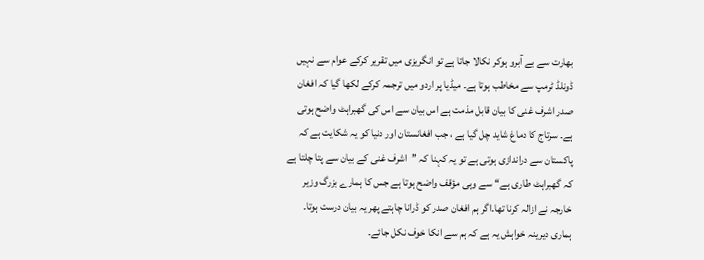بھارت سے بے آبرو ہوکر نکالا جاتا ہے تو انگریزی میں تقریر کرکے عوام سے نہیں ڈونلڈ ٹرمپ سے مخاطب ہوتا ہے۔ میڈیا پر اردو میں ترجمہ کرکے لکھا گیا کہ افغان صدر اشرف غنی کا بیان قابل مذمت ہے اس بیان سے اس کی گھبراہٹ واضح ہوتی ہے۔ سرتاج کا دماغ شاید چل گیا ہے ، جب افغانستان اور دنیا کو یہ شکایت ہے کہ پاکستان سے دراندازی ہوتی ہے تو یہ کہنا کہ ’’اشرف غنی کے بیان سے پتا چلتا ہے کہ گھبراہٹ طاری ہے‘‘ سے وہی مؤقف واضح ہوتا ہے جس کا ہمارے بزرگ وزیر خارجہ نے ازالہ کرنا تھا۔اگر ہم افغان صدر کو ڈرانا چاہتے پھر یہ بیان درست ہوتا۔ ہماری دیرینہ خواہش یہ ہے کہ ہم سے انکا خوف نکل جائے۔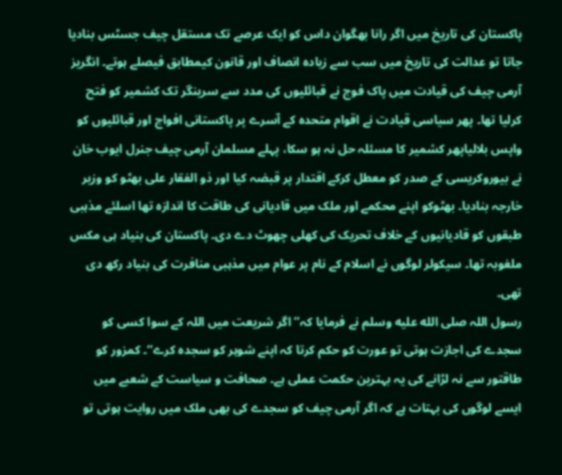پاکستان کی تاریخ میں اگر رانا بھگوان داس کو ایک عرصے تک مستقل چیف جسٹس بنادیا جاتا تو عدالت کی تاریخ میں سب سے زیادہ انصاف اور قانون کیمطابق فیصلے ہوتے۔ انگریز آرمی چیف کی قیادت میں پاک فوج نے قبائلیوں کی مدد سے سرینگر تک کشمیر کو فتح کرلیا تھا۔ پھر سیاسی قیادت نے اقوام متحدہ کے آسرے پر پاکستانی افواج اور قبائلیوں کو واپس بلالیاپھر کشمیر کا مسئلہ حل نہ ہو سکا، پہلے مسلمان آرمی چیف جنرل ایوب خان نے بیوروکریسی کے صدر کو معطل کرکے اقتدار پر قبضہ کیا اور ذو الفقار علی بھٹو کو وزیر خارجہ بنادیا۔ بھٹوکو اپنے محکمے اور ملک میں قادیانی کی طاقت کا اندازہ تھا اسلئے مذہبی طبقوں کو قادیانیوں کے خلاف تحریک کی کھلی چھوٹ دے دی۔ پاکستان کی بنیاد ہی مکس ملغوبہ تھا۔ سیکولر لوگوں نے اسلام کے نام پر عوام میں مذہبی منافرت کی بنیاد رکھ دی تھی۔
رسول اللہ صلى الله عليه وسلم نے فرمایا کہ’’ اگر شریعت میں اللہ کے سوا کسی کو سجدے کی اجازت ہوتی تو عورت کو حکم کرتا کہ اپنے شوہر کو سجدہ کرے‘‘۔ کمزور کو طاقتور سے نہ لڑانے کی یہ بہترین حکمت عملی ہے۔ صحافت و سیاست کے شعبے میں ایسے لوگوں کی بہتات ہے کہ اگر آرمی چیف کو سجدے کی بھی ملک میں روایت ہوتی تو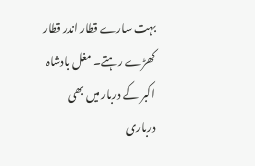بہت سارے قطار اندر قطار کھڑے رہتے۔ مغل بادشاہ اکبر کے دربار میں بھی درباری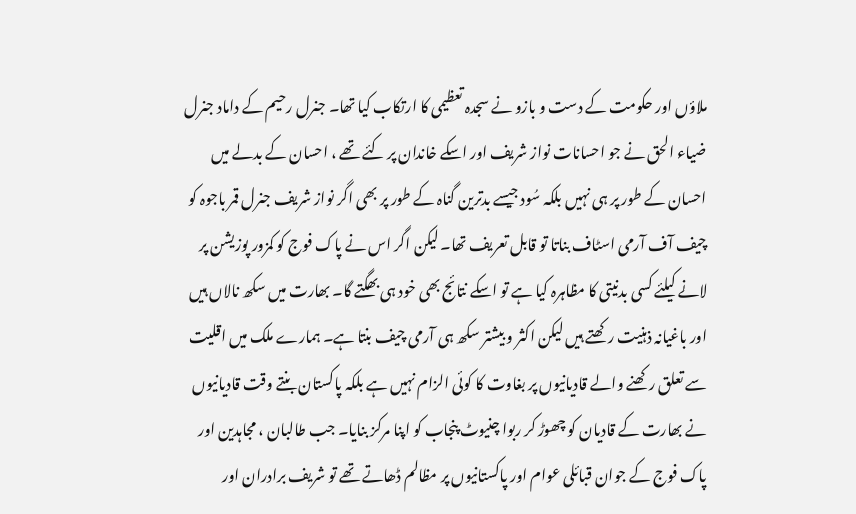ملاؤں اور حکومت کے دست و بازو نے سجدہ تعظیمی کا ارتکاب کیا تھا۔ جنرل رحیم کے داماد جنرل ضیاء الحق نے جو احسانات نواز شریف اور اسکے خاندان پر کئے تھے ، احسان کے بدلے میں احسان کے طور پر ہی نہیں بلکہ سُود جیسے بدترین گناہ کے طور پر بھی اگر نواز شریف جنرل قمر باجوہ کو چیف آف آرمی اسٹاف بناتا تو قابل تعریف تھا۔ لیکن اگر اس نے پاک فوج کو کمزور پوزیشن پر لانے کیلئے کسی بدنیتی کا مظاہرہ کیا ہے تو اسکے نتائج بھی خود ہی بھگتے گا۔ بھارت میں سکھ نالاں ہیں اور باغیانہ ذہنیت رکھتے ہیں لیکن اکثر و بیشتر سکھ ہی آرمی چیف بنتا ہے۔ ہمارے ملک میں اقلیت سے تعلق رکھنے والے قادیانیوں پر بغاوت کا کوئی الزام نہیں ہے بلکہ پاکستان بنتے وقت قادیانیوں نے بھارت کے قادیان کو چھوڑ کر ربوا چنیوٹ پنجاب کو اپنا مرکز بنایا۔ جب طالبان ، مجاہدین اور پاک فوج کے جوان قبائلی عوام اور پاکستانیوں پر مظالم ڈھاتے تھے تو شریف برادران اور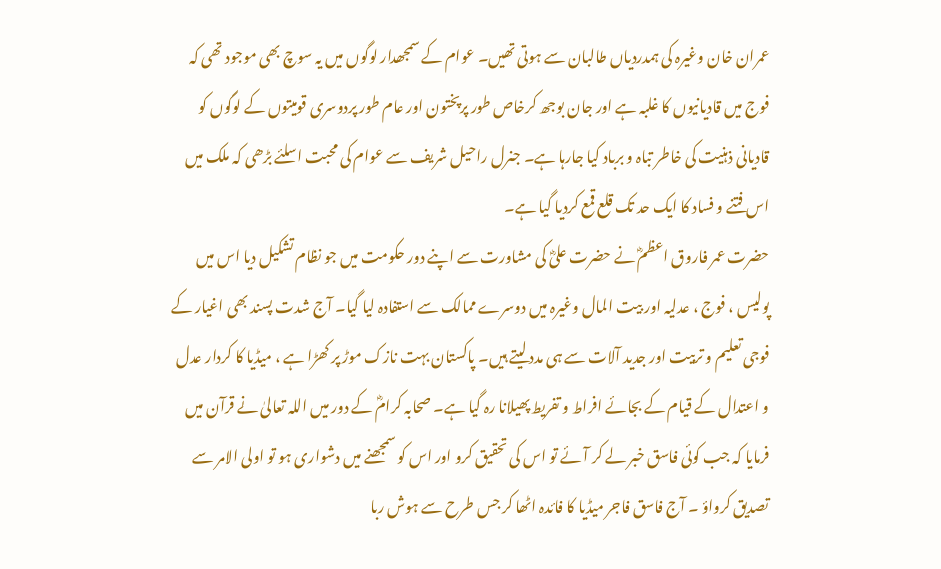عمران خان وغیرہ کی ہمدردیاں طالبان سے ہوتی تھیں۔ عوام کے سمجھدار لوگوں میں یہ سوچ بھی موجود تھی کہ فوج میں قادیانیوں کا غلبہ ہے اور جان بوجھ کرخاص طور پرپختون اور عام طور پردوسری قومیتوں کے لوگوں کو قادیانی ذہنیت کی خاطر تباہ و برباد کیا جارہا ہے۔ جنرل راحیل شریف سے عوام کی محبت اسلئے بڑھی کہ ملک میں اس فتنے و فساد کا ایک حد تک قلع قمع کردیا گیا ہے۔
حضرت عمر فاروق اعظمؓ نے حضرت علیؓ کی مشاورت سے اپنے دور حکومت میں جو نظام تشکیل دیا اس میں پولیس ، فوج ، عدلیہ اور بیت المال وغیرہ میں دوسرے ممالک سے استفادہ لیا گیا۔ آج شدت پسند بھی اغیار کے فوجی تعلیم و تربیت اور جدید آلات سے ہی مدد لیتے ہیں۔ پاکستان بہت نازک موڑ پر کھڑا ہے ، میڈیا کا کردار عدل و اعتدال کے قیام کے بجائے افراط و تفریط پھیلانا رہ گیا ہے۔ صحابہ کرامؓ کے دور میں اللہ تعالیٰ نے قرآن میں فرمایا کہ جب کوئی فاسق خبر لے کر آئے تو اس کی تحقیق کرو اور اس کو سمجھنے میں دشواری ہو تو اولی الامر سے تصدیق کرواؤ ۔ آج فاسق فاجر میڈیا کا فائدہ اٹھا کر جس طرح سے ہوش ربا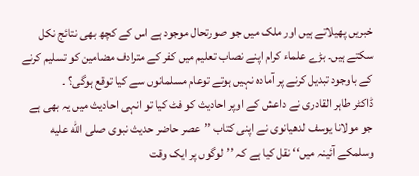خبریں پھیلاتے ہیں اور ملک میں جو صورتحال موجود ہے اس کے کچھ بھی نتائج نکل سکتے ہیں۔ بڑے علماء کرام اپنے نصاب تعلیم میں کفر کے مترادف مضامین کو تسلیم کرنے کے باوجود تبدیل کرنے پر آمادہ نہیں ہوتے توعام مسلمانوں سے کیا توقع ہوگی؟ ۔
ڈاکٹر طاہر القادری نے داعش کے اوپر احادیث کو فٹ کیا تو انہی احادیث میں یہ بھی ہے جو مولانا یوسف لدھیانوی نے اپنی کتاب ’’عصر حاضر حدیث نبوی صلى الله عليه وسلمکے آئینہ میں‘‘ نقل کیا ہے کہ ’’لوگوں پر ایک وقت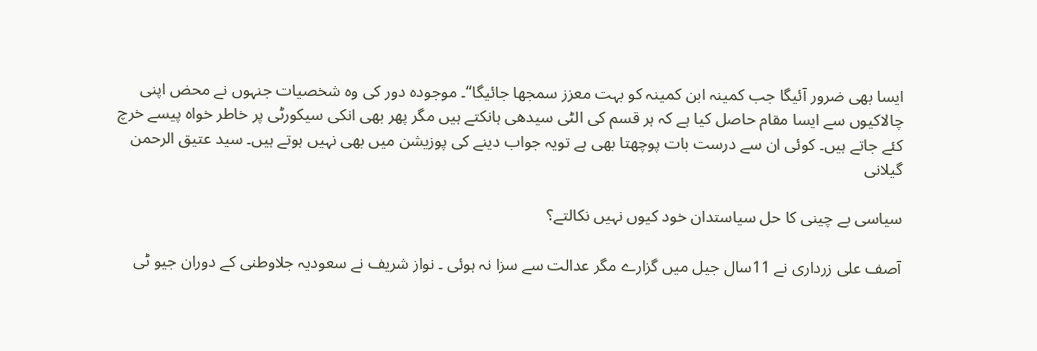ایسا بھی ضرور آئیگا جب کمینہ ابن کمینہ کو بہت معزز سمجھا جائیگا‘‘۔ موجودہ دور کی وہ شخصیات جنہوں نے محض اپنی چالاکیوں سے ایسا مقام حاصل کیا ہے کہ ہر قسم کی الٹی سیدھی ہانکتے ہیں مگر پھر بھی انکی سیکورٹی پر خاطر خواہ پیسے خرچ کئے جاتے ہیں۔ کوئی ان سے درست بات پوچھتا بھی ہے تویہ جواب دینے کی پوزیشن میں بھی نہیں ہوتے ہیں۔ سید عتیق الرحمن گیلانی

سیاسی بے چینی کا حل سیاستدان خود کیوں نہیں نکالتے؟

آصف علی زرداری نے 11سال جیل میں گزارے مگر عدالت سے سزا نہ ہوئی ۔ نواز شریف نے سعودیہ جلاوطنی کے دوران جیو ٹی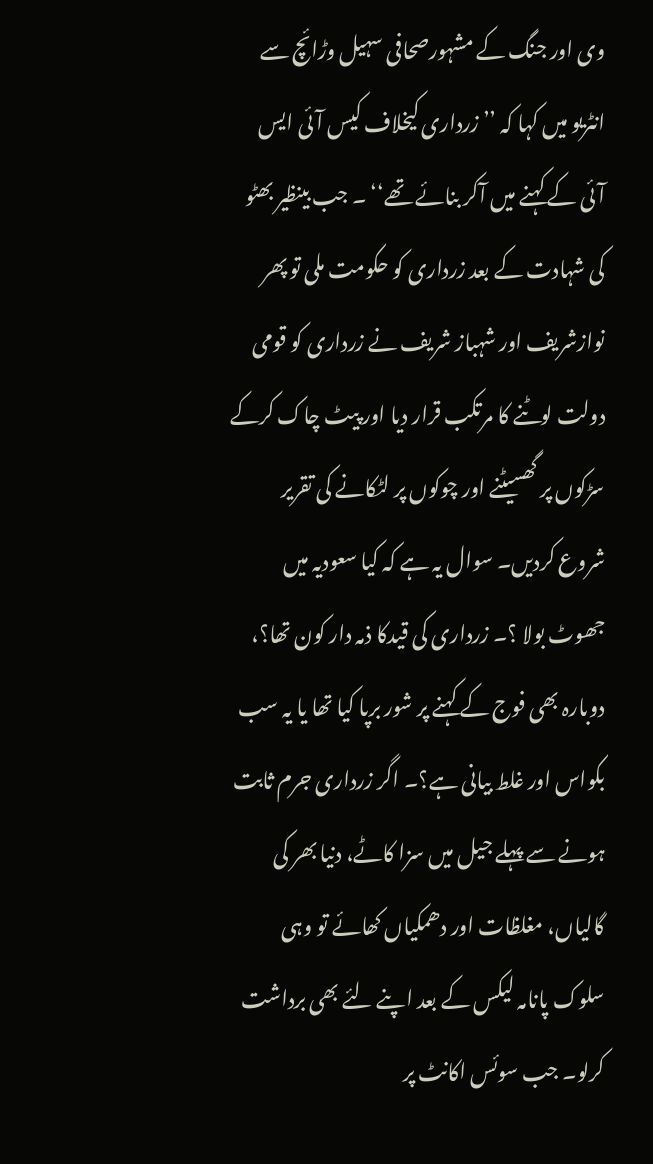وی اور جنگ کے مشہورصحافی سہیل وڑائچ سے انٹریو میں کہا کہ ’’ زرداری کیخلاف کیس آئی ایس آئی کے کہنے میں آکر بنائے تھے‘‘ ۔ جب بینظیر بھٹو کی شہادت کے بعد زرداری کو حکومت ملی تو پھر نوازشریف اور شہباز شریف نے زرداری کو قومی دولت لوٹنے کا مرتکب قرار دیا اور پیٹ چاک کرکے سڑکوں پر گھسیٹنے اور چوکوں پر لٹکانے کی تقریر شروع کردیں۔ سوال یہ ہے کہ کیا سعودیہ میں جھوٹ بولا ؟۔ زرداری کی قیدکا ذمہ دار کون تھا؟، دوبارہ بھی فوج کے کہنے پر شور برپا کیا تھا یا یہ سب بکواس اور غلط بیانی ہے؟۔ اگر زرداری جرم ثابت ہونے سے پہلے جیل میں سزا کاٹے، دنیا بھر کی گالیاں، مغلظات اور دھمکیاں کھائے تو وہی سلوک پانامہ لیکس کے بعد اپنے لئے بھی برداشت کرلو۔ جب سوئس اکانٹ پر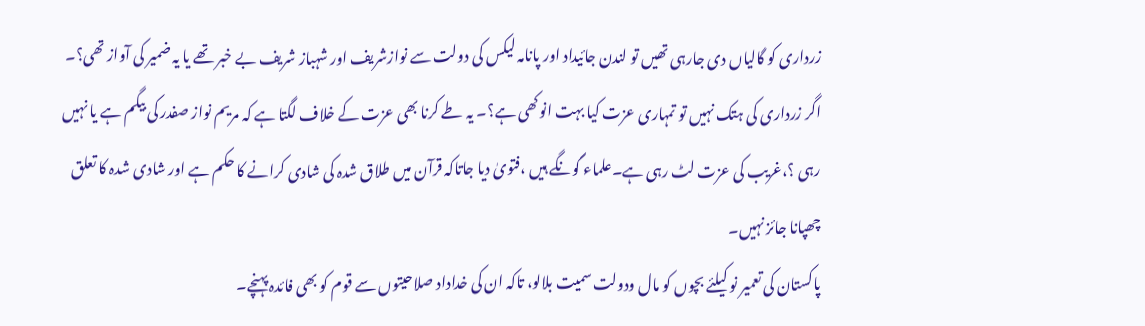زرداری کو گالیاں دی جارہی تھیں تو لندن جائیداد اور پانامہ لیکس کی دولت سے نوازشریف اور شہباز شریف بے خبر تھے یا یہ ضمیر کی آواز تھی؟۔ اگر زرداری کی ہتک نہیں تو تمہاری عزت کیا بہت انوکھی ہے؟۔ یہ طے کرنا بھی عزت کے خلاف لگتا ہے کہ مریم نواز صفدر کی بیگم ہے یا نہیں رہی ؟،غریب کی عزت لٹ رہی ہے۔علماء گونگے ہیں ،فتویٰ دیا جاتاکہ قرآن میں طلاق شدہ کی شادی کرانے کا حکم ہے اور شادی شدہ کا تعلق چھپانا جائز نہیں۔
پاکستان کی تعمیر نو کیلئے بچوں کو مال ودولت سمیت بلالو، تاکہ ان کی خداداد صلاحیتوں سے قوم کو بھی فائدہ پہنچے۔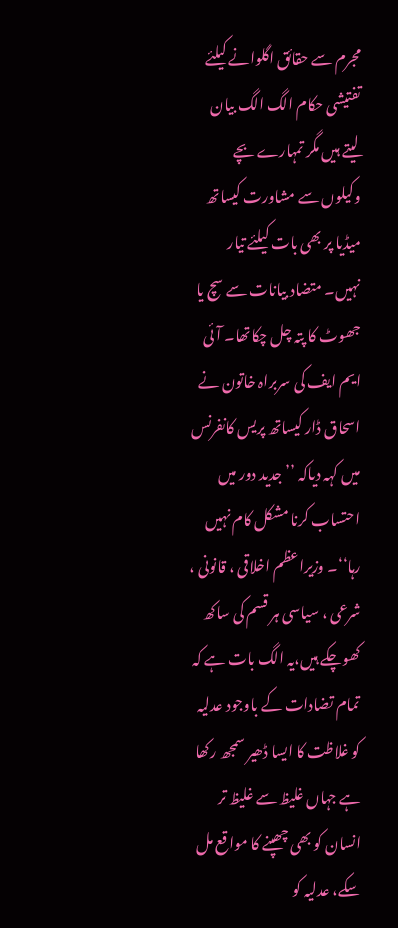مجرم سے حقائق اگلوانے کیلئے تفتیشی حکام الگ الگ بیان لیتے ہیں مگر تمہارے بچے وکیلوں سے مشاورت کیساتھ میڈیا پر بھی بات کیلئے تیار نہیں۔ متضاد بیانات سے سچ یا جھوٹ کا پتہ چل چکاتھا۔ آئی ایم ایف کی سربراہ خاتون نے اسحاق ڈار کیساتھ پریس کانفرنس میں کہہ دیاکہ ’’جدید دور میں احتساب کرنا مشکل کام نہیں رہا‘‘۔ وزیراعظم اخلاقی ، قانونی ، شرعی ، سیاسی ہر قسم کی ساکھ کھوچکے ہیں،یہ الگ بات ہے کہ تمام تضادات کے باوجود عدلیہ کو غلاظت کا ایسا ڈھیر سمجھ رکھا ہے جہاں غلیظ سے غلیظ تر انسان کو بھی چھپنے کا مواقع مل سکے، عدلیہ کو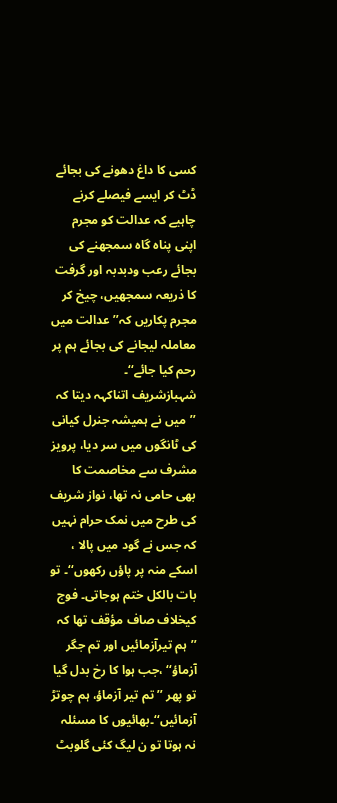کسی کا داغ دھونے کی بجائے ڈٹ کر ایسے فیصلے کرنے چاہیے کہ عدالت کو مجرم اپنی پناہ گاہ سمجھنے کی بجائے رعب ودبدبہ اور گرفت کا ذریعہ سمجھیں، چیخ کر مجرم پکاریں کہ’’ عدالت میں معاملہ لیجانے کی بجائے ہم پر رحم کیا جائے‘‘۔
شہبازشریف اتناکہہ دیتا کہ ’’میں نے ہمیشہ جنرل کیانی کی ٹانگوں میں سر دیا، پرویز مشرف سے مخاصمت کا بھی حامی نہ تھا، نواز شریف کی طرح میں نمک حرام نہیں کہ جس نے گود میں پالا ، اسکے منہ پر پاؤں رکھوں‘‘۔ تو بات بالکل ختم ہوجاتی۔ فوج کیخلاف صاف مؤقف تھا کہ ’’ہم تیرآزمائیں اور تم جگر آزماؤ‘‘ ،جب ہوا کا رخ بدل گیا تو پھر ’’تم تیر آزماؤ، ہم چوتڑ آزمائیں‘‘۔بھائیوں کا مسئلہ نہ ہوتا تو ن لیگ کئی گلوبٹ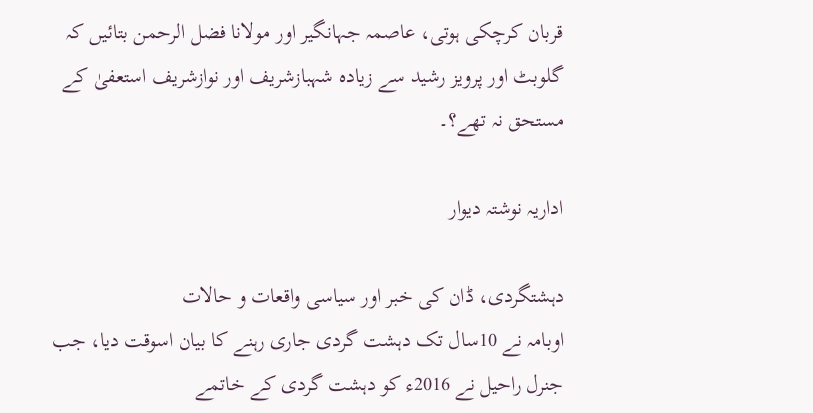قربان کرچکی ہوتی، عاصمہ جہانگیر اور مولانا فضل الرحمن بتائیں کہ گلوبٹ اور پرویز رشید سے زیادہ شہبازشریف اور نوازشریف استعفیٰ کے مستحق نہ تھے؟۔

اداریہ نوشتہ دیوار

دہشتگردی، ڈان کی خبر اور سیاسی واقعات و حالات
اوبامہ نے 10سال تک دہشت گردی جاری رہنے کا بیان اسوقت دیا، جب جنرل راحیل نے 2016ء کو دہشت گردی کے خاتمے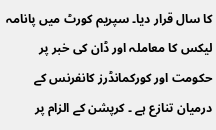کا سال قرار دیا۔ سپریم کورٹ میں پانامہ لیکس کا معاملہ اور ڈان کی خبر پر حکومت اور کورکمانڈرز کانفرنس کے درمیان تنازع ہے ۔ کرپشن کے الزام پر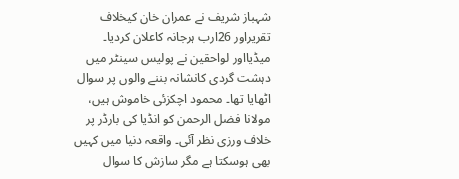شہباز شریف نے عمران خان کیخلاف تقریراور 26ارب ہرجانہ کاعلان کردیا۔ میڈیااور لواحقین نے پولیس سینٹر میں دہشت گردی کانشانہ بننے والوں پر سوال اٹھایا تھا۔ محمود اچکزئی خاموش ہیں، مولانا فضل الرحمن کو انڈیا کی بارڈر پر خلاف ورزی نظر آئی۔ واقعہ دنیا میں کہیں بھی ہوسکتا ہے مگر سازش کا سوال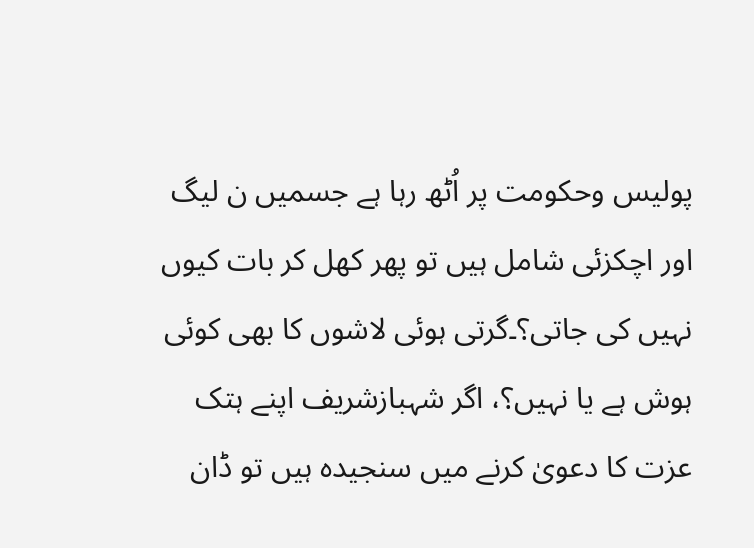پولیس وحکومت پر اُٹھ رہا ہے جسمیں ن لیگ اور اچکزئی شامل ہیں تو پھر کھل کر بات کیوں نہیں کی جاتی؟۔گرتی ہوئی لاشوں کا بھی کوئی ہوش ہے یا نہیں؟، اگر شہبازشریف اپنے ہتک عزت کا دعویٰ کرنے میں سنجیدہ ہیں تو ڈان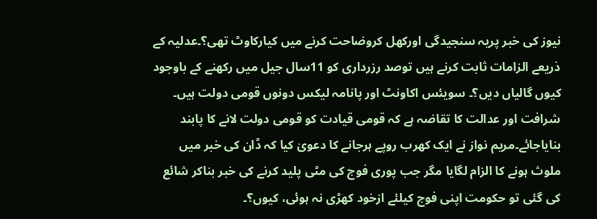نیوز کی خبر پریہ سنجیدگی اورکھل کروضاحت کرنے میں کیارکاوٹ تھی؟۔عدلیہ کے ذریعے الزامات ثابت کرنے ہیں توصد رزرداری کو 11سال جیل میں رکھنے کے باوجود کیوں گالیاں دیں؟۔ سویئس اکاونٹ اور پانامہ لیکس دونوں قومی دولت ہیں۔ شرافت اور عدالت کا تقاضہ ہے کہ قومی قیادت کو قومی دولت لانے کا پابند بنایاجائے۔مریم نواز نے ایک کھرب روپے ہرجانے کا دعویٰ کیا کہ ڈان کی خبر میں ملوث ہونے کا الزام لگایا مگر جب پوری فوج کی مٹی پلید کرنے کی خبر بناکر شائع کی گئی تو حکومت اپنی فوج کیلئے ازخود کھڑی نہ ہوئی، کیوں؟۔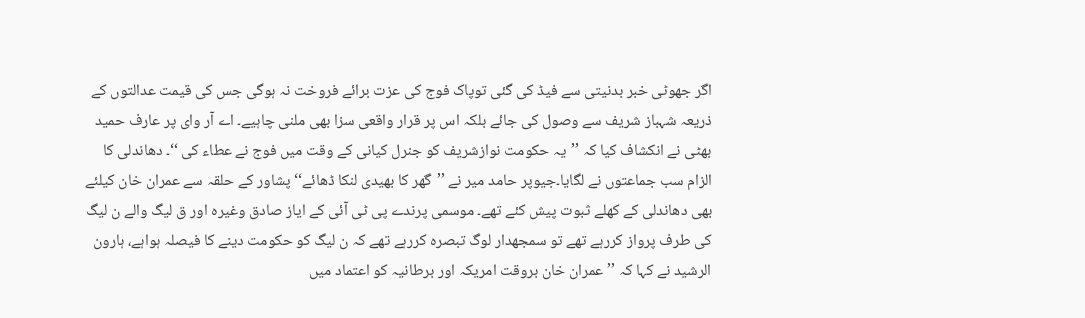اگر جھوٹی خبر بدنیتی سے فیڈ کی گئی توپاک فوج کی عزت برائے فروخت نہ ہوگی جس کی قیمت عدالتوں کے ذریعہ شہباز شریف سے وصول کی جائے بلکہ اس پر قرار واقعی سزا بھی ملنی چاہیے۔ اے آر وای پر عارف حمید بھٹی نے انکشاف کیا کہ ’’یہ حکومت نوازشریف کو جنرل کیانی کے وقت میں فوج نے عطاء کی ‘‘۔ دھاندلی کا الزام سب جماعتوں نے لگایا۔جیوپر حامد میر نے ’’گھر کا بھیدی لنکا ڈھائے‘‘ پشاور کے حلقہ سے عمران خان کیلئے بھی دھاندلی کے کھلے ثبوت پیش کئے تھے۔ موسمی پرندے پی ٹی آئی کے ایاز صادق وغیرہ اور ق لیگ والے ن لیگ کی طرف پرواز کررہے تھے تو سمجھدار لوگ تبصرہ کررہے تھے کہ ن لیگ کو حکومت دینے کا فیصلہ ہواہے، ہارون الرشید نے کہا کہ ’’عمران خان بروقت امریکہ اور برطانیہ کو اعتماد میں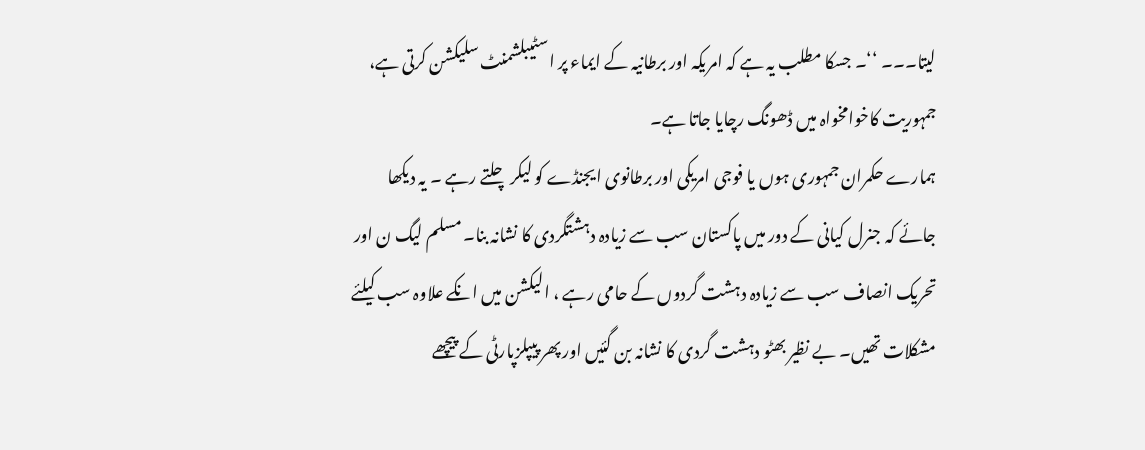لیتا۔۔۔ ‘‘۔ جسکا مطلب یہ ہے کہ امریکہ اور برطانیہ کے ایماء پر اسٹیبلشمنٹ سلیکشن کرتی ہے، جمہوریت کاخوامخواہ میں ڈھونگ رچایا جاتا ہے۔
ہمارے حکمران جمہوری ہوں یا فوجی امریکی اور برطانوی ایجنڈے کو لیکر چلتے رہے ۔ یہ دیکھا جائے کہ جنرل کیانی کے دور میں پاکستان سب سے زیادہ دہشتگردی کا نشانہ بنا۔ مسلم لیگ ن اور تحریک انصاف سب سے زیادہ دہشت گردوں کے حامی رہے ، الیکشن میں انکے علاوہ سب کیلئے مشکلات تھیں۔ بے نظیر بھٹو دہشت گردی کا نشانہ بن گئیں اور پھر پیپلزپارٹی کے پیچھے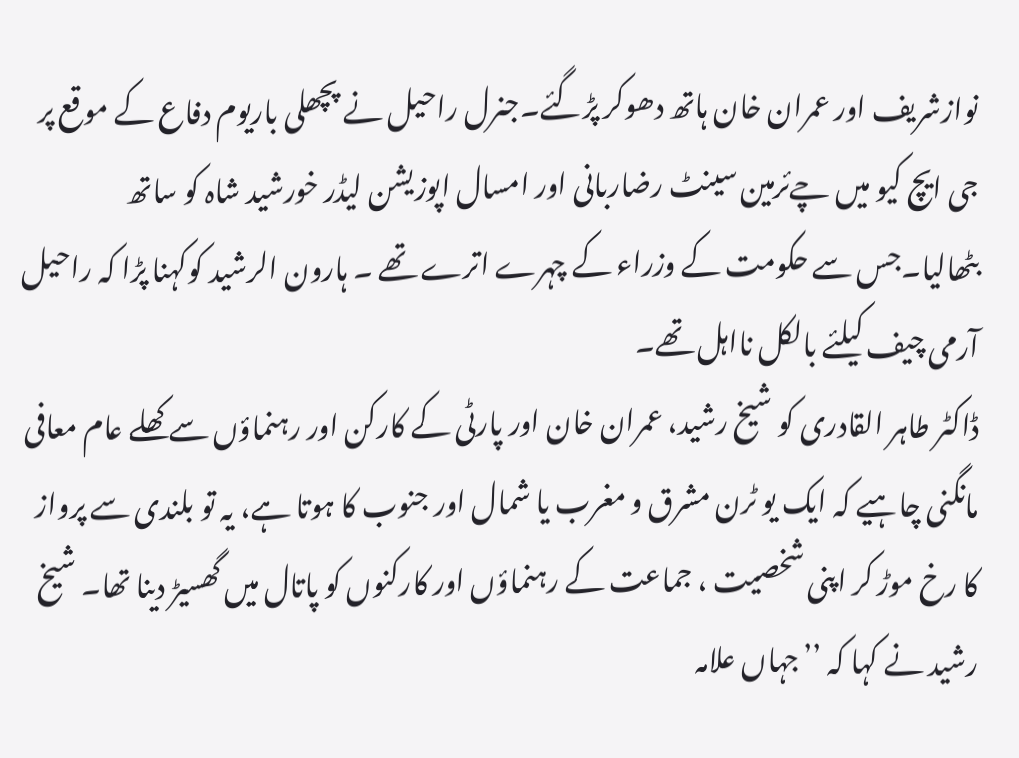نوازشریف اور عمران خان ہاتھ دھوکر پڑگئے۔جنرل راحیل نے پچھلی باریوم دفاع کے موقع پر جی ایچ کیو میں چےئرمین سینٹ رضاربانی اور امسال اپوزیشن لیڈر خورشید شاہ کو ساتھ بٹھالیا۔جس سے حکومت کے وزراء کے چہرے اترے تھے ۔ ہارون الرشید کوکہنا پڑا کہ راحیل آرمی چیف کیلئے بالکل نااہل تھے۔
ڈاکٹر طاہر القادری کو شیخ رشید، عمران خان اور پارٹی کے کارکن اور رہنماؤں سے کھلے عام معافی مانگنی چاہیے کہ ایک یو ٹرن مشرق و مغرب یا شمال اور جنوب کا ہوتا ہے، یہ تو بلندی سے پرواز کا رخ موڑ کر اپنی شخصیت ، جماعت کے رہنماؤں اور کارکنوں کو پاتال میں گھسیڑ دینا تھا۔ شیخ رشید نے کہا کہ ’’جہاں علامہ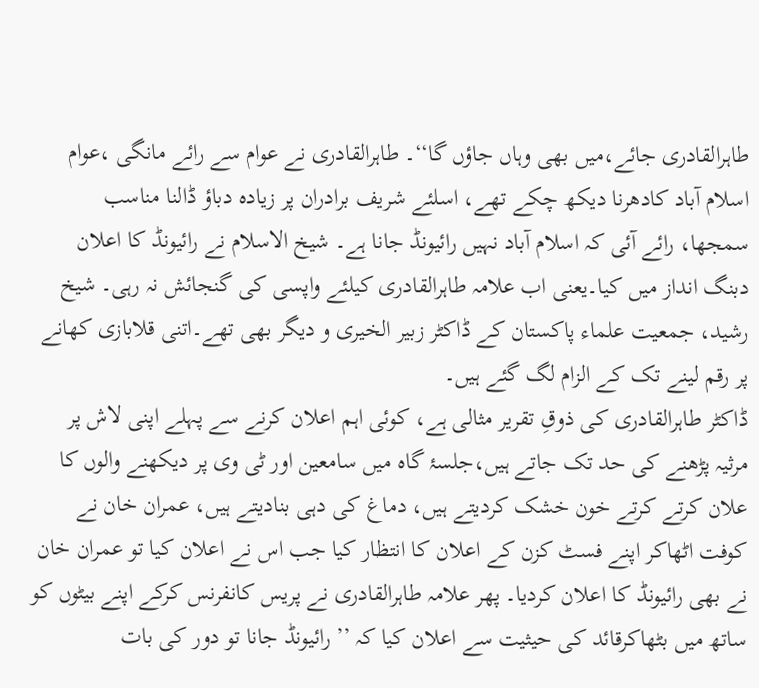طاہرالقادری جائے،میں بھی وہاں جاؤں گا‘‘۔ طاہرالقادری نے عوام سے رائے مانگی ،عوام اسلام آباد کادھرنا دیکھ چکے تھے، اسلئے شریف برادران پر زیادہ دباؤ ڈالنا مناسب سمجھا، رائے آئی کہ اسلام آباد نہیں رائیونڈ جانا ہے۔ شیخ الاسلام نے رائیونڈ کا اعلان دبنگ انداز میں کیا۔یعنی اب علامہ طاہرالقادری کیلئے واپسی کی گنجائش نہ رہی۔ شیخ رشید، جمعیت علماء پاکستان کے ڈاکٹر زبیر الخیری و دیگر بھی تھے۔اتنی قلابازی کھانے پر رقم لینے تک کے الزام لگ گئے ہیں۔
ڈاکٹر طاہرالقادری کی ذوقِ تقریر مثالی ہے، کوئی اہم اعلان کرنے سے پہلے اپنی لاش پر مرثیہ پڑھنے کی حد تک جاتے ہیں،جلسۂ گاہ میں سامعین اور ٹی وی پر دیکھنے والوں کا علان کرتے کرتے خون خشک کردیتے ہیں، دماغ کی دہی بنادیتے ہیں، عمران خان نے کوفت اٹھاکر اپنے فسٹ کزن کے اعلان کا انتظار کیا جب اس نے اعلان کیا تو عمران خان نے بھی رائیونڈ کا اعلان کردیا۔ پھر علامہ طاہرالقادری نے پریس کانفرنس کرکے اپنے بیٹوں کو ساتھ میں بٹھاکرقائد کی حیثیت سے اعلان کیا کہ ’’ رائیونڈ جانا تو دور کی بات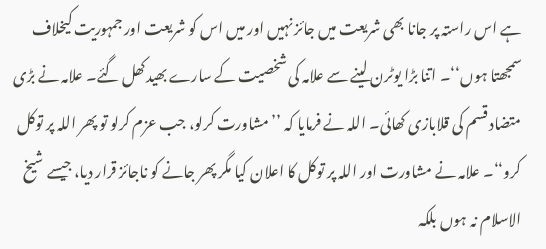ہے اس راستہ پر جانا بھی شریعت میں جائز نہیں اور میں اس کو شریعت اور جمہوریت کیخلاف سمجھتا ہوں‘‘۔ اتنا بڑا یوٹرن لینے سے علامہ کی شخصیت کے سارے بھیدکھل گئے۔ علامہ نے بڑی متضاد قسم کی قلابازی کھائی۔ اللہ نے فرمایا کہ ’’مشاورت کرلو، جب عزم کرلو تو پھر اللہ پر توکل کرو‘‘۔ علامہ نے مشاورت اور اللہ پر توکل کا اعلان کیا مگر پھر جانے کو ناجائز قرار دیا، جیسے شیخ الاسلام نہ ہوں بلکہ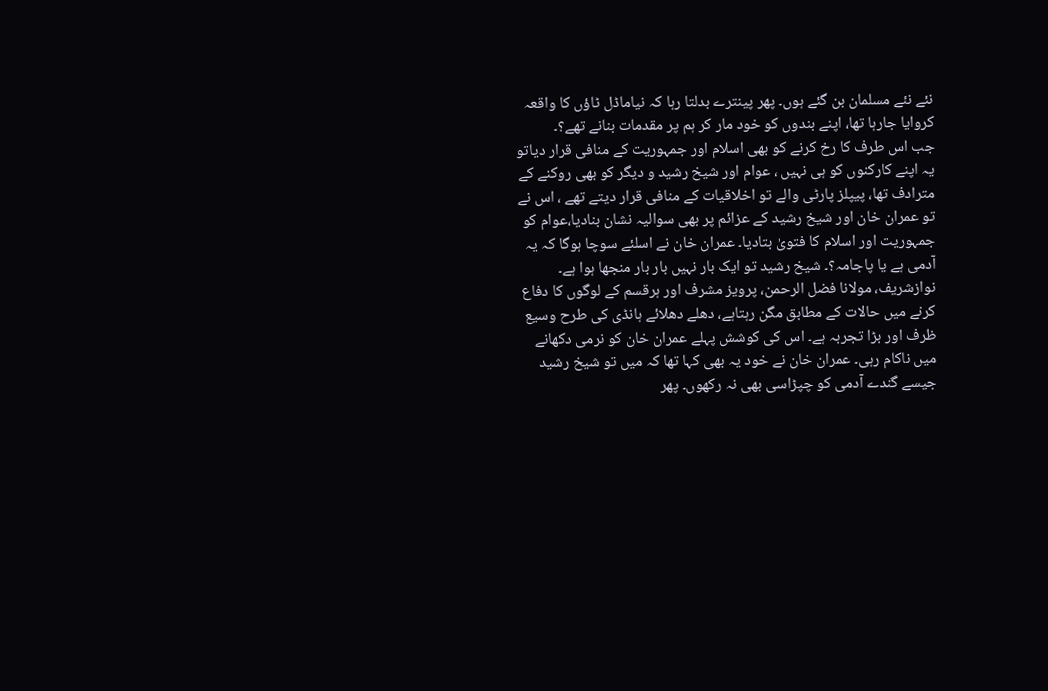نئے نئے مسلمان بن گئے ہوں۔ پھر پینترے بدلتا رہا کہ نیاماڈل ٹاؤں کا واقعہ کروایا جارہا تھا، اپنے بندوں کو خود مار کر ہم پر مقدمات بنانے تھے؟۔
جب اس طرف کا رخ کرنے کو بھی اسلام اور جمہوریت کے منافی قرار دیاتو یہ اپنے کارکنوں کو ہی نہیں ، عوام اور شیخ رشید و دیگر کو بھی روکنے کے مترادف تھا، پیپلز پارٹی والے تو اخلاقیات کے منافی قرار دیتے تھے ، اس نے تو عمران خان اور شیخ رشید کے عزائم پر بھی سوالیہ نشان بنادیا،عوام کو جمہوریت اور اسلام کا فتویٰ بتادیا۔ عمران خان نے اسلئے سوچا ہوگا کہ یہ آدمی ہے یا پاجامہ؟۔ شیخ رشید تو ایک بار نہیں بار بار منجھا ہوا ہے۔ نوازشریف، مولانا فضل الرحمن، پرویز مشرف اور ہرقسم کے لوگوں کا دفاع کرنے میں حالات کے مطابق مگن رہتاہے، دھلے دھلائے ہانڈی کی طرح وسیع ظرف اور بڑا تجربہ ہے۔ اس کی کوشش پہلے عمران خان کو نرمی دکھانے میں ناکام رہی۔ عمران خان نے خود یہ بھی کہا تھا کہ میں تو شیخ رشید جیسے گندے آدمی کو چپڑاسی بھی نہ رکھوں۔ پھر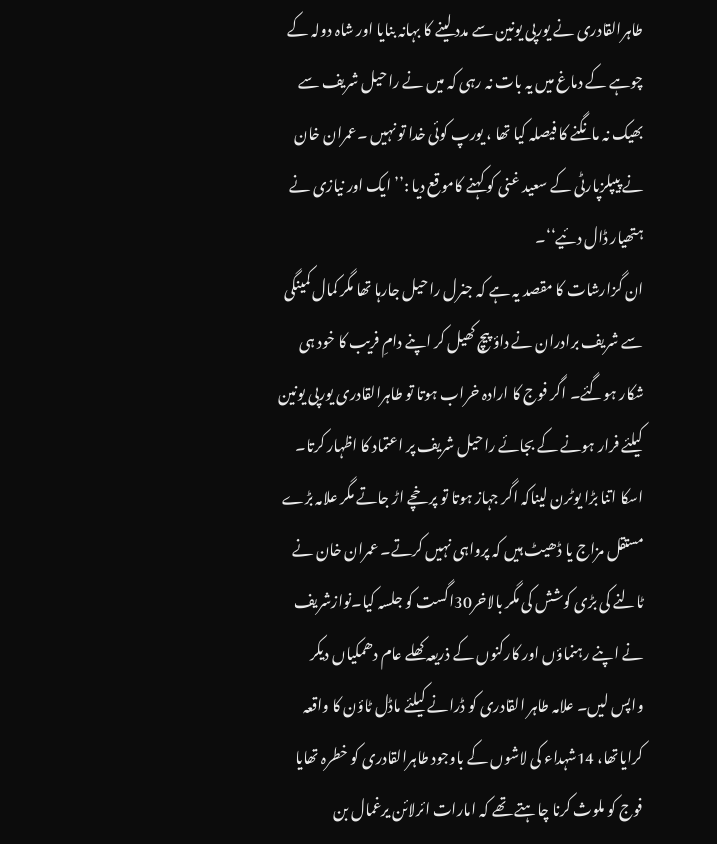طاہرالقادری نے یورپی یونین سے مدد لینے کا بہانہ بنایا اور شاہ دولہ کے چوہے کے دماغ میں یہ بات نہ رہی کہ میں نے راحیل شریف سے بھیک نہ مانگنے کا فیصلہ کیا تھا ، یورپ کوئی خدا تو نہیں ۔عمران خان نے پیپلزپارٹی کے سعید غنی کو کہنے کاموقع دیا :’’ ایک اور نیازی نے ہتھیار ڈال دئیے‘‘۔
ان گزارشات کا مقصد یہ ہے کہ جنرل راحیل جارہا تھا مگر کمال کمینگی سے شریف برادران نے داؤ پیچ کھیل کر اپنے دامِ فریب کا خود ہی شکار ہوگئے۔ اگر فوج کا ارادہ خراب ہوتا تو طاہرالقادری یورپی یونین کیلئے فرار ہونے کے بجائے راحیل شریف پر اعتماد کا اظہار کرتا۔ اسکا اتنا بڑا یوٹرن لیناکہ اگر جہاز ہوتا تو پرخچے اڑ جاتے مگر علامہ بڑے مستقل مزاج یا ڈھیٹ ہیں کہ پرواہی نہیں کرتے۔ عمران خان نے ٹالنے کی بڑی کوشش کی مگر بالاخر30اگست کو جلسہ کیا۔نوازشریف نے اپنے رہنماؤں اور کارکنوں کے ذریعہ کھلے عام دھمکیاں دیکر واپس لیں۔ علامہ طاہر القادری کو ڈرانے کیلئے ماڈل ٹاؤن کا واقعہ کرایاتھا، 14شہداء کی لاشوں کے باوجود طاہرالقادری کو خطرہ تھایا فوج کو ملوث کرنا چاہتے تھے کہ امارات ائرلائن یرغمال بن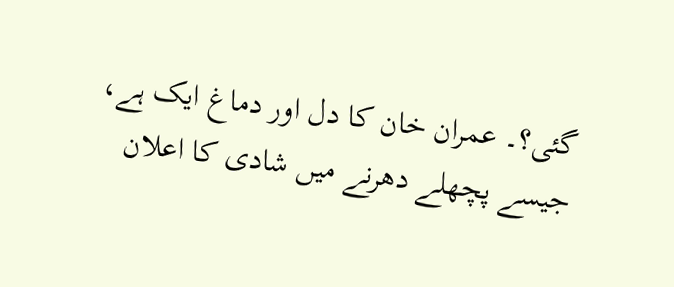گئی؟۔ عمران خان کا دل اور دماغ ایک ہے، جیسے پچھلے دھرنے میں شادی کا اعلان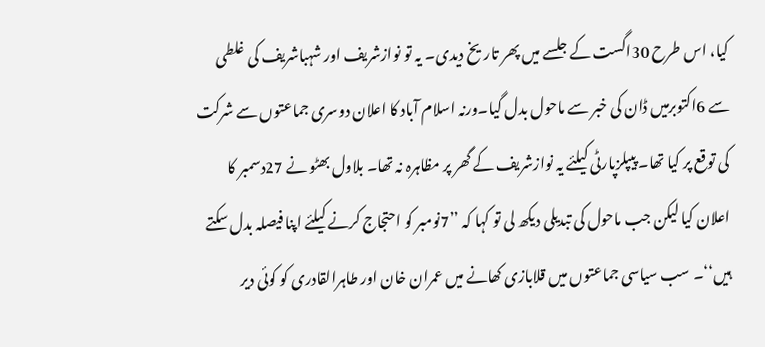کیا، اس طرح 30اگست کے جلسے میں پھر تاریخ دیدی۔ یہ تو نوازشریف اور شہباشریف کی غلطی سے 6اکتوبرمیں ڈان کی خبر سے ماحول بدل گیا۔ورنہ اسلام آباد کا اعلان دوسری جماعتوں سے شرکت کی توقع پر کیا تھا۔ پیپلزپارٹی کیلئے یہ نوازشریف کے گھر پر مظاہرہ نہ تھا۔ بلاول بھٹو نے 27دسمبر کا اعلان کیا لیکن جب ماحول کی تبدیلی دیکھ لی تو کہا کہ ’’7نومبر کو احتجاج کرنے کیلئے اپنا فیصلہ بدل سکتے ہیں‘‘۔ سب سیاسی جماعتوں میں قلابازی کھانے میں عمران خان اور طاہرالقادری کو کوئی دیر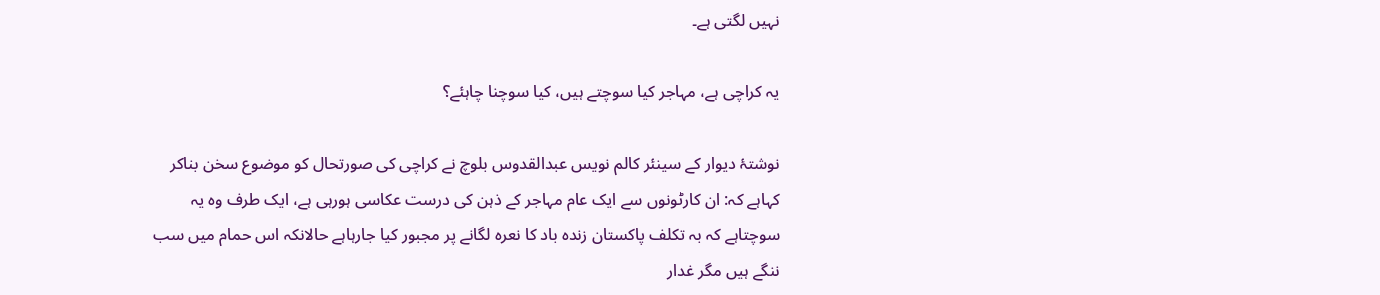نہیں لگتی ہے۔

یہ کراچی ہے، مہاجر کیا سوچتے ہیں، کیا سوچنا چاہئے؟

نوشتۂ دیوار کے سینئر کالم نویس عبدالقدوس بلوچ نے کراچی کی صورتحال کو موضوع سخن بناکر کہاہے کہ: ان کارٹونوں سے ایک عام مہاجر کے ذہن کی درست عکاسی ہورہی ہے، ایک طرف وہ یہ سوچتاہے کہ بہ تکلف پاکستان زندہ باد کا نعرہ لگانے پر مجبور کیا جارہاہے حالانکہ اس حمام میں سب ننگے ہیں مگر غدار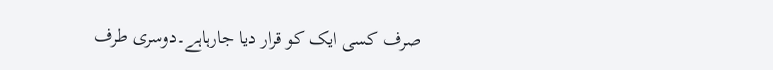صرف کسی ایک کو قرار دیا جارہاہے۔دوسری طرف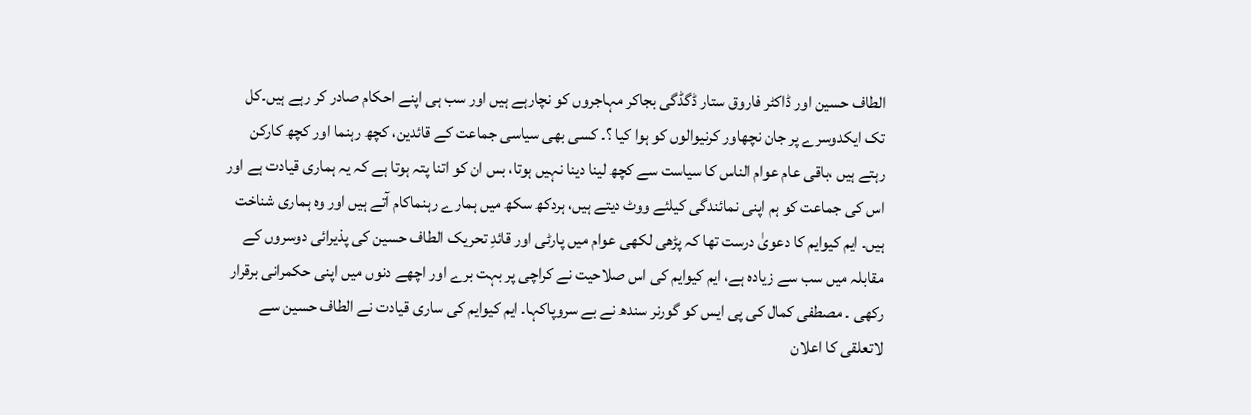الطاف حسین اور ڈاکٹر فاروق ستار ڈگڈگی بجاکر مہاجروں کو نچارہے ہیں اور سب ہی اپنے احکام صادر کر رہے ہیں۔کل تک ایکدوسرے پر جان نچھاور کرنیوالوں کو ہوا کیا ؟۔ کسی بھی سیاسی جماعت کے قائدین، کچھ رہنما اور کچھ کارکن رہتے ہیں ،باقی عام عوام الناس کا سیاست سے کچھ لینا دینا نہیں ہوتا، بس ان کو اتنا پتہ ہوتا ہے کہ یہ ہماری قیادت ہے اور اس کی جماعت کو ہم اپنی نمائندگی کیلئے ووٹ دیتے ہیں، ہردکھ سکھ میں ہمارے رہنماکام آتے ہیں اور وہ ہماری شناخت ہیں۔ ایم کیوایم کا دعویٰ درست تھا کہ پڑھی لکھی عوام میں پارٹی اور قائدِ تحریک الطاف حسین کی پذیرائی دوسروں کے مقابلہ میں سب سے زیادہ ہے، ایم کیوایم کی اس صلاحیت نے کراچی پر بہت برے اور اچھے دنوں میں اپنی حکمرانی برقرار رکھی ۔ مصطفی کمال کی پی ایس کو گورنر سندھ نے بے سروپاکہا۔ ایم کیوایم کی ساری قیادت نے الطاف حسین سے لاتعلقی کا اعلان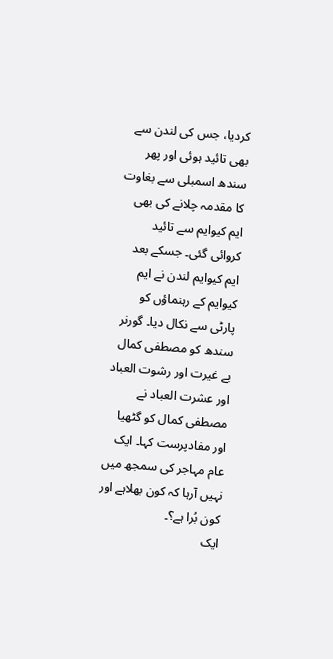کردیا، جس کی لندن سے بھی تائید ہوئی اور پھر سندھ اسمبلی سے بغاوت کا مقدمہ چلانے کی بھی ایم کیوایم سے تائید کروائی گئی۔ جسکے بعد ایم کیوایم لندن نے ایم کیوایم کے رہنماؤں کو پارٹی سے نکال دیا۔ گورنر سندھ کو مصطفی کمال بے غیرت اور رشوت العباد اور عشرت العباد نے مصطفی کمال کو گٹھیا اور مفادپرست کہا۔ ایک عام مہاجر کی سمجھ میں نہیں آرہا کہ کون بھلاہے اور کون بُرا ہے؟۔
ایک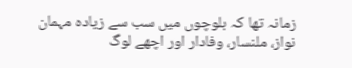زمانہ تھا کہ بلوچوں میں سب سے زیادہ مہمان نواز، ملنسار، وفادار اور اچھے لوگ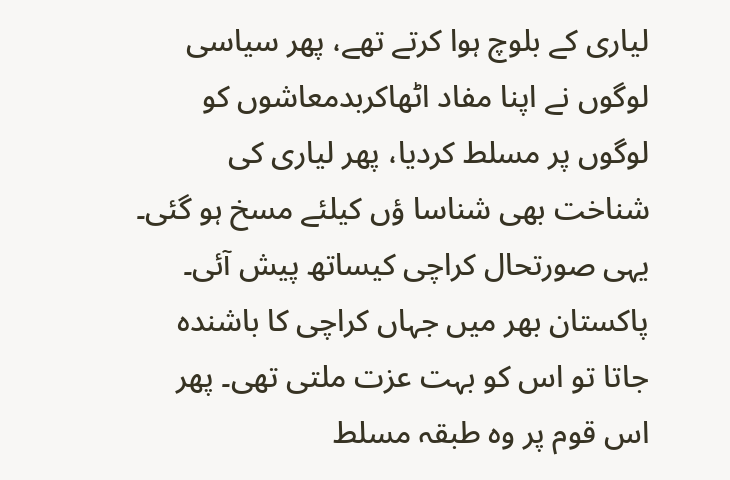لیاری کے بلوچ ہوا کرتے تھے، پھر سیاسی لوگوں نے اپنا مفاد اٹھاکربدمعاشوں کو لوگوں پر مسلط کردیا، پھر لیاری کی شناخت بھی شناسا ؤں کیلئے مسخ ہو گئی۔ یہی صورتحال کراچی کیساتھ پیش آئی۔ پاکستان بھر میں جہاں کراچی کا باشندہ جاتا تو اس کو بہت عزت ملتی تھی۔ پھر اس قوم پر وہ طبقہ مسلط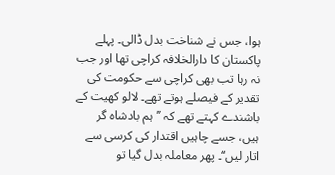ہوا، جس نے شناخت بدل ڈالی۔ پہلے پاکستان کا دارالخلافہ کراچی تھا اور جب نہ رہا تب بھی کراچی سے حکومت کی تقدیر کے فیصلے ہوتے تھے۔ لالو کھیت کے باشندے کہتے تھے کہ ’’ہم بادشاہ گر ہیں، جسے چاہیں اقتدار کی کرسی سے اتار لیں‘‘۔ پھر معاملہ بدل گیا تو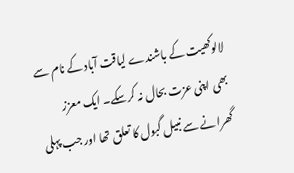لالوکھیت کے باشندے لیاقت آباد کے نام سے بھی اپنی عزت بحال نہ کرسکے۔ ایک معزز گھرانے سے نبیل گبول کا تعلق تھا اور جب پہلی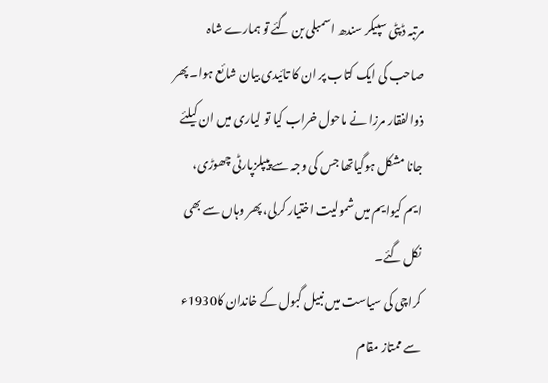مرتبہ ڈپٹی سپیکر سندھ اسمبلی بن گئے تو ہمارے شاہ صاحب کی ایک کتاب پر ان کا تائیدی بیان شائع ہوا۔ پھر ذوالفقار مرزا نے ماحول خراب کیا تو لیاری میں ان کیلئے جانا مشکل ہوگیاتھا جس کی وجہ سے پیپلزپارٹی چھوڑی، ایم کیوایم میں شمولیت اختیار کرلی، پھر وہاں سے بھی نکل گئے۔
کراچی کی سیاست میں نبیل گبول کے خاندان کا1930ء سے ممتاز مقام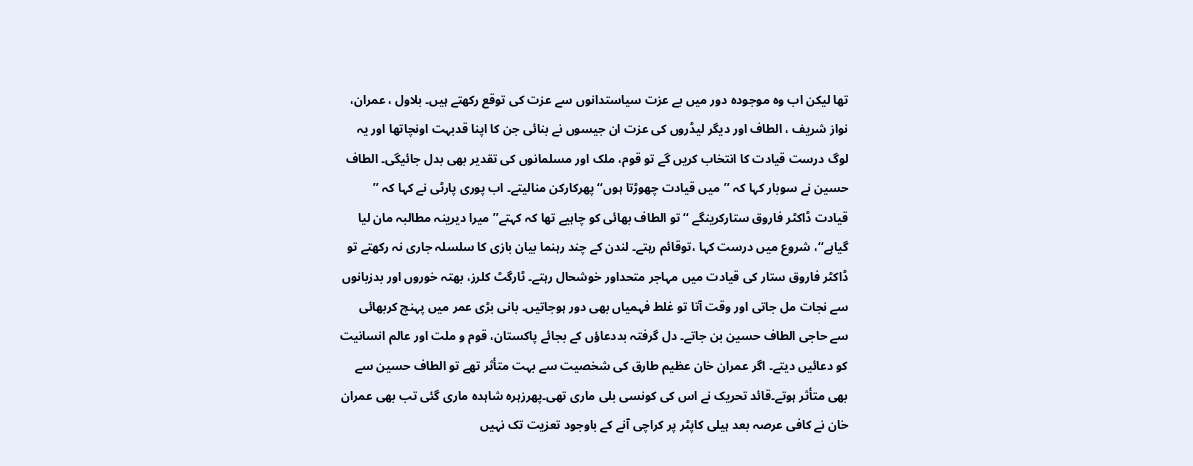تھا لیکن اب وہ موجودہ دور میں بے عزت سیاستدانوں سے عزت کی توقع رکھتے ہیں۔ بلاول ، عمران، نواز شریف ، الطاف اور دیگر لیڈروں کی عزت ان جیسوں نے بنائی جن کا اپنا قدبہت اونچاتھا اور یہ لوگ درست قیادت کا انتخاب کریں گے تو قوم، ملک اور مسلمانوں کی تقدیر بھی بدل جائیگی۔ الطاف حسین نے سوبار کہا کہ ’’میں قیادت چھوڑتا ہوں‘‘ پھرکارکن منالیتے۔ اب پوری پارٹی نے کہا کہ ’’ قیادت ڈاکٹر فاروق ستارکرینگے ‘‘ تو الطاف بھائی کو چاہیے تھا کہ کہتے’’ میرا دیرینہ مطالبہ مان لیا گیاہے‘‘، شروع میں درست کہا ،توقائم رہتے۔ لندن کے چند رہنما بیان بازی کا سلسلہ جاری نہ رکھتے تو ڈاکٹر فاروق ستار کی قیادت میں مہاجر متحداور خوشحال رہتے۔ ٹارگٹ کلرز، بھتہ خوروں اور بدزبانوں سے نجات مل جاتی اور وقت آتا تو غلط فہمیاں بھی دور ہوجاتیں۔ بانی بڑی عمر میں پہنچ کربھائی سے حاجی الطاف حسین بن جاتے۔ دل گرفتہ بددعاؤں کے بجائے پاکستان، قوم و ملت اور عالم انسانیت کو دعائیں دیتے۔ اگر عمران خان عظیم طارق کی شخصیت سے بہت متأثر تھے تو الطاف حسین سے بھی متأثر ہوتے۔قائد تحریک نے اس کی کونسی بلی ماری تھی۔پھرزہرہ شاہدہ ماری گئی تب بھی عمران خان نے کافی عرصہ بعد ہیلی کاپٹر پر کراچی آنے کے باوجود تعزیت تک نہیں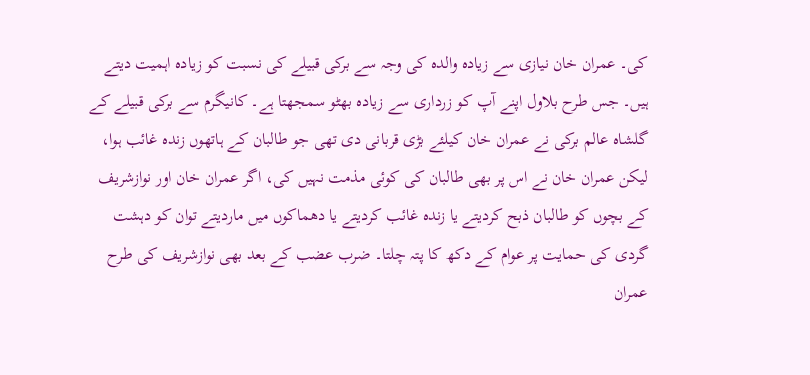کی۔ عمران خان نیازی سے زیادہ والدہ کی وجہ سے برکی قبیلے کی نسبت کو زیادہ اہمیت دیتے ہیں۔ جس طرح بلاول اپنے آپ کو زرداری سے زیادہ بھٹو سمجھتا ہے۔ کانیگرم سے برکی قبیلے کے گلشاہ عالم برکی نے عمران خان کیلئے بڑی قربانی دی تھی جو طالبان کے ہاتھوں زندہ غائب ہوا، لیکن عمران خان نے اس پر بھی طالبان کی کوئی مذمت نہیں کی، اگر عمران خان اور نوازشریف کے بچوں کو طالبان ذبح کردیتے یا زندہ غائب کردیتے یا دھماکوں میں ماردیتے توان کو دہشت گردی کی حمایت پر عوام کے دکھ کا پتہ چلتا۔ ضرب عضب کے بعد بھی نوازشریف کی طرح عمران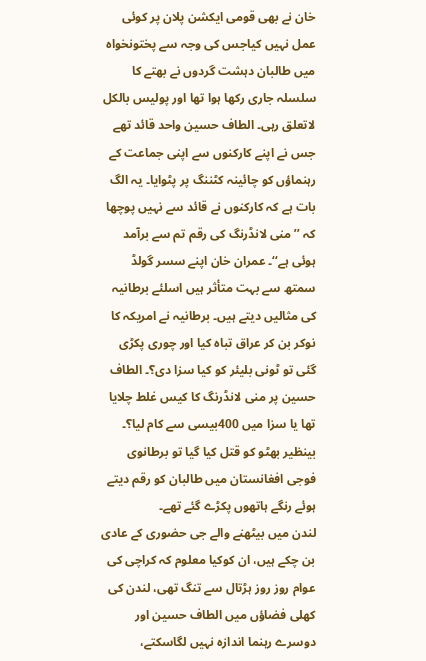خان نے بھی قومی ایکشن پلان پر کوئی عمل نہیں کیاجس کی وجہ سے پختونخواہ میں طالبان دہشت گردوں نے بھتے کا سلسلہ جاری رکھا ہوا تھا اور پولیس بالکل لاتعلق رہی۔ الطاف حسین واحد قائد تھے جس نے اپنے کارکنوں سے اپنی جماعت کے رہنماؤں کو چائینہ کٹننگ پر پٹوایا۔ یہ الگ بات ہے کہ کارکنوں نے قائد سے نہیں پوچھا کہ ’’منی لانڈرنگ کی رقم تم سے برآمد ہوئی ہے‘‘۔ عمران خان اپنے سسر گولڈ سمتھ سے بہت متأثر ہیں اسلئے برطانیہ کی مثالیں دیتے ہیں۔ برطانیہ نے امریکہ کا نوکر بن کر عراق تباہ کیا اور چوری پکڑی گئی تو ٹونی بلیئر کو کیا سزا دی؟۔ الطاف حسین پر منی لانڈرنگ کا کیس غلط چلایا تھا یا سزا میں 400بیسی سے کام لیا؟۔ بینظیر بھٹو کو قتل کیا گیا تو برطانوی فوجی افغانستان میں طالبان کو رقم دیتے ہوئے رنگے ہاتھوں پکڑے گئے تھے۔
لندن میں بیٹھنے والے جی حضوری کے عادی بن چکے ہیں، ان کوکیا معلوم کہ کراچی کی عوام روز روز ہڑتال سے تنگ تھی، لندن کی کھلی فضاؤں میں الطاف حسین اور دوسرے رہنما اندازہ نہیں لگاسکتے،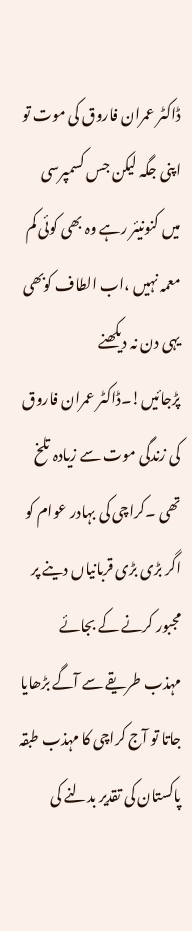ڈاکٹر عمران فاروق کی موت تو اپنی جگہ لیکن جس کسمپرسی میں کنونیئر رہے وہ بھی کوئی کم معمہ نہیں ،اب الطاف کوبھی یہی دن نہ دیکھنے پڑجائیں!۔ڈاکٹر عمران فاروق کی زندگی موت سے زیادہ تلخ تھی ۔کراچی کی بہادر عوام کو اگر بڑی بڑی قربانیاں دینے پر مجبور کرنے کے بجائے مہذب طریقے سے آگے بڑھایا جاتا تو آج کراچی کا مہذب طبقہ پاکستان کی تقدیر بدلنے کی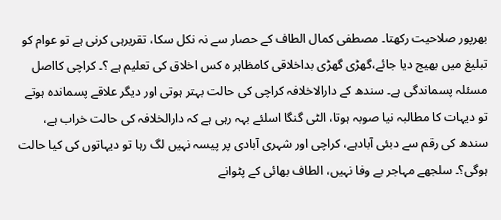بھرپور صلاحیت رکھتا۔ مصطفی کمال الطاف کے حصار سے نہ نکل سکا، تقریرہی کرنی ہے تو عوام کو تبلیغ میں بھیج دیا جائے،گھڑی گھڑی بداخلاقی کامظاہر ہ کس اخلاق کی تعلیم ہے ؟۔ کراچی کااصل مسئلہ پسماندگی ہے۔ سندھ کے دارالاخلافہ کراچی کی حالت بہتر ہوتی اور دیگر علاقے پسماندہ ہوتے تو دیہات کا مطالبہ نیا صوبہ ہوتا، الٹی گنگا اسلئے بہہ رہی ہے کہ دارالخلافہ کی حالت خراب ہے، سندھ کی رقم سے دبئی آبادہے، کراچی اور شہری آبادی پر پیسہ نہیں لگ رہا تو دیہاتوں کی کیا حالت ہوگی؟۔ سلجھے مہاجر بے وفا نہیں، الطاف بھائی کے پٹوانے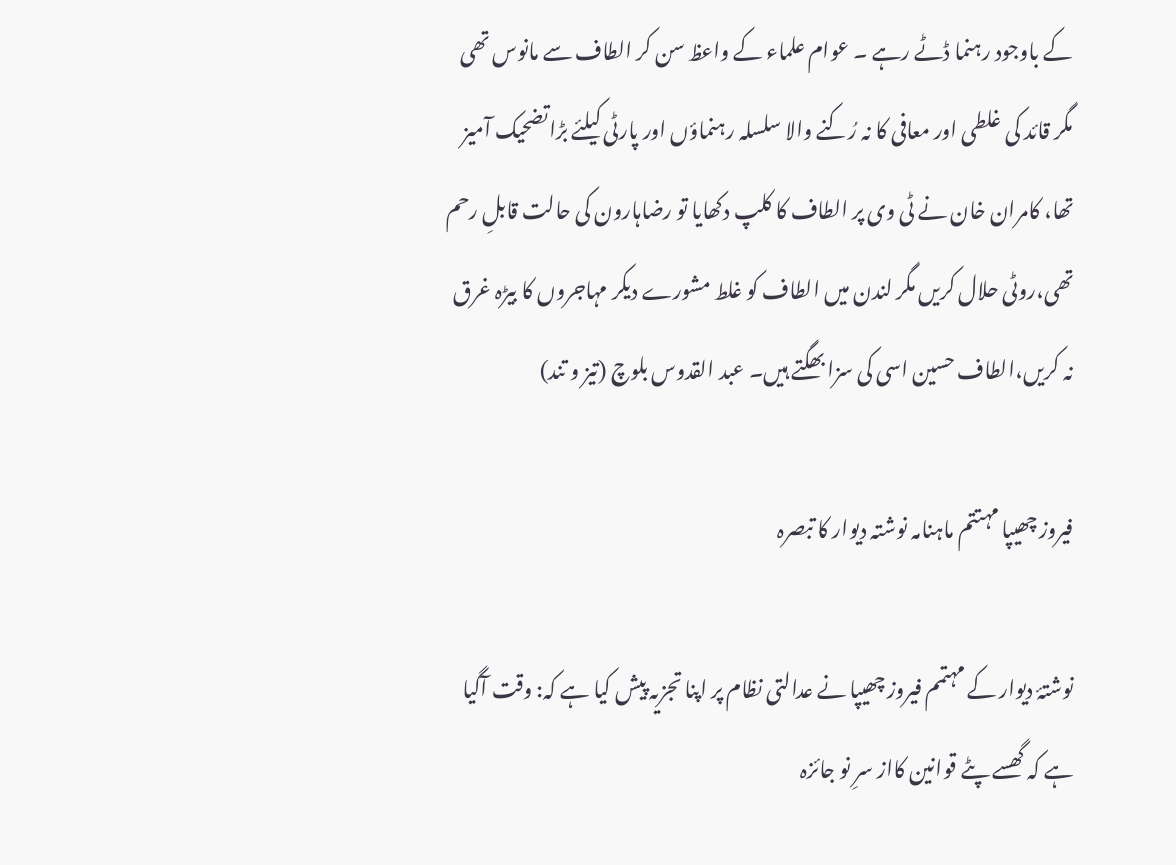کے باوجود رہنما ڈٹے رہے ۔ عوام علماء کے واعظ سن کر الطاف سے مانوس تھی مگر قائد کی غلطی اور معافی کا نہ رُکنے والا سلسلہ رہنماؤں اور پارٹی کیلئے بڑاتضحیک آمیز تھا، کامران خان نے ٹی وی پر الطاف کا کلپ دکھایا تو رضاہارون کی حالت قابلِ رحم تھی،روٹی حلال کریں مگر لندن میں الطاف کو غلط مشورے دیکر مہاجروں کا بیڑہ غرق نہ کریں،الطاف حسین اسی کی سزا بھگتے ہیں۔ عبد القدوس بلوچ (تیز و تند)

فیروز چھیپا مہتتم ماہنامہ نوشتہ دیوار کا تبصرہ

نوشتۂ دیوار کے مہتمم فیروز چھیپا نے عدالتی نظام پر اپنا تجزیہ پیش کیا ہے کہ: وقت آگیا ہے کہ گھسے پٹے قوانین کااز سرِ نو جائزہ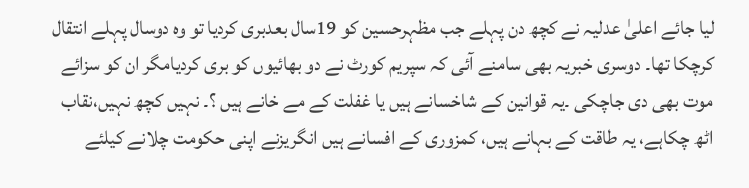لیا جائے اعلیٰ عدلیہ نے کچھ دن پہلے جب مظہرحسین کو 19سال بعدبری کردیا تو وہ دوسال پہلے انتقال کرچکا تھا۔ دوسری خبریہ بھی سامنے آئی کہ سپریم کورٹ نے دو بھائیوں کو بری کردیامگر ان کو سزائے موت بھی دی جاچکی ۔یہ قوانین کے شاخسانے ہیں یا غفلت کے مے خانے ہیں ؟۔ نہیں کچھ نہیں،نقاب اٹھ چکاہے، یہ طاقت کے بہانے ہیں، کمزوری کے افسانے ہیں انگریزنے اپنی حکومت چلانے کیلئے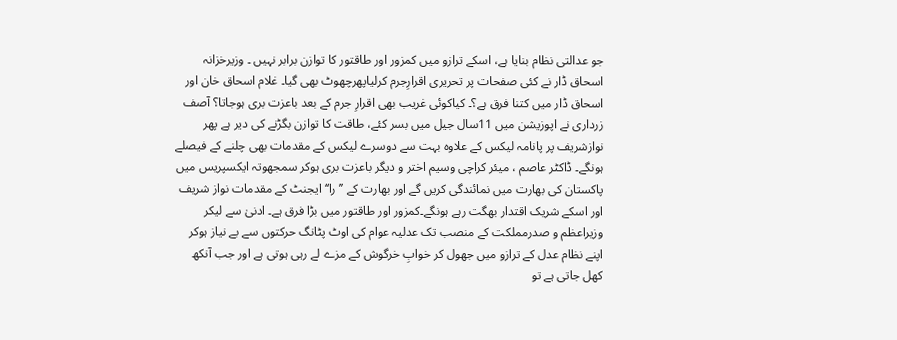جو عدالتی نظام بنایا ہے، اسکے ترازو میں کمزور اور طاقتور کا توازن برابر نہیں ۔ وزیرخزانہ اسحاق ڈار نے کئی صفحات پر تحریری اقرارِجرم کرلیاپھرچھوٹ بھی گیا۔ غلام اسحاق خان اور اسحاق ڈار میں کتنا فرق ہے؟۔ کیاکوئی غریب بھی اقرارِ جرم کے بعد باعزت بری ہوجاتا؟ آصف زرداری نے اپوزیشن میں 11سال جیل میں بسر کئے، طاقت کا توازن بگڑنے کی دیر ہے پھر نوازشریف پر پانامہ لیکس کے علاوہ بہت سے دوسرے لیکس کے مقدمات بھی چلنے کے فیصلے ہونگے۔ ڈاکٹر عاصم ، میئر کراچی وسیم اختر و دیگر باعزت بری ہوکر سمجھوتہ ایکسپریس میں پاکستان کی بھارت میں نمائندگی کریں گے اور بھارت کے ’’را‘‘ ایجنٹ کے مقدمات نواز شریف اور اسکے شریک اقتدار بھگت رہے ہونگے۔کمزور اور طاقتور میں بڑا فرق ہے۔ ادنیٰ سے لیکر وزیراعظم و صدرمملکت کے منصب تک عدلیہ عوام کی اوٹ پٹانگ حرکتوں سے بے نیاز ہوکر اپنے نظام عدل کے ترازو میں جھول کر خوابِ خرگوش کے مزے لے رہی ہوتی ہے اور جب آنکھ کھل جاتی ہے تو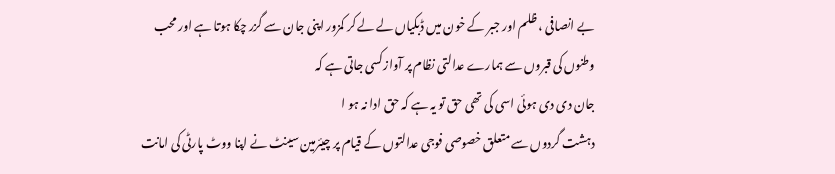بے انصافی ، ظلم اور جبر کے خون میں ڈبکیاں لے لے کر کمزور اپنی جان سے گزر چکا ہوتا ہے اور محب وطنوں کی قبروں سے ہمارے عدالتی نظام پر آوازکسی جاتی ہے کہ
جان دی دی ہوئی اسی کی تھی حق تو یہ ہے کہ حق ادا نہ ہو ا
دہشت گردوں سے متعلق خصوصی فوجی عدالتوں کے قیام پر چیئرمین سینٹ نے اپنا ووٹ پارٹی کی امانت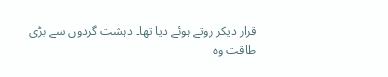قرار دیکر روتے ہوئے دیا تھا۔ دہشت گردوں سے بڑی طاقت وہ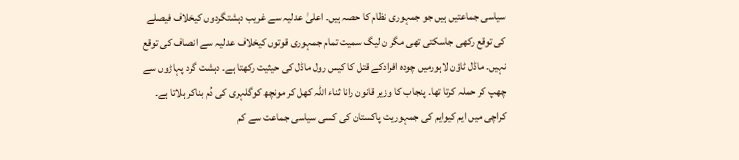سیاسی جماعتیں ہیں جو جمہوری نظام کا حصہ ہیں۔ اعلیٰ عدلیہ سے غریب دہشتگردوں کیخلاف فیصلے کی توقع رکھی جاسکتی تھی مگر ن لیگ سمیت تمام جمہوری قوتوں کیخلاف عدلیہ سے انصاف کی توقع نہیں۔ ماڈل ٹاؤن لاہورمیں چودہ افرادکے قتل کا کیس رول ماڈل کی حیثیت رکھتا ہے۔ دہشت گرد پہاڑوں سے چھپ کر حملہ کرتا تھا۔ پنجاب کا وزیر قانون رانا ثناء اللہ کھل کر مونچھ کوگلہری کی دُم بناکر ہلاتا ہے۔ کراچی میں ایم کیوایم کی جمہوریت پاکستان کی کسی سیاسی جماعت سے کم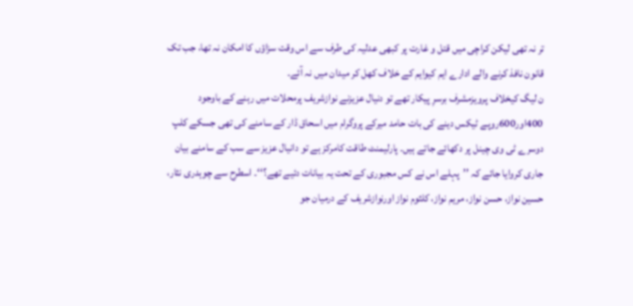تر نہ تھی لیکن کراچی میں قتل و غارت پر کبھی عدلیہ کی طرف سے اس وقت سزاؤں کا امکان نہ تھا، جب تک قانون نافذ کرنے والے ادارے ایم کیوایم کے خلاف کھل کر میدان میں نہ آئے۔
ن لیگ کیخلاف پرویزمشرف برسرِ پیکار تھے تو دنیال عزیزنے نوازشریف پرمحلات میں رہنے کے باوجود 400اور600روپے ٹیکس دینے کی بات حامد میرکے پروگرام میں اسحاق ڈار کے سامنے کی تھی جسکے کلپ دوسرے ٹی وی چینل پر دکھائے جاتے ہیں۔ پارلیمنٹ طاقت کامرکز ہے تو دانیال عزیز سے سب کے سامنے بیان جاری کروایا جائے کہ ’’پہلے اس نے کس مجبوری کے تحت یہ بیانات دئیے تھے؟‘‘۔ اسطرح سے چوہدری نثار، حسین نواز، حسن نواز، مریم نواز، کلثوم نواز اورنوازشریف کے درمیان جو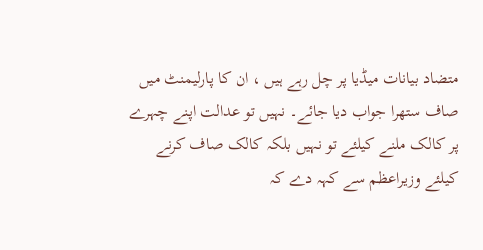متضاد بیانات میڈیا پر چل رہے ہیں ، ان کا پارلیمنٹ میں صاف ستھرا جواب دیا جائے۔ نہیں تو عدالت اپنے چہرے پر کالک ملنے کیلئے تو نہیں بلکہ کالک صاف کرنے کیلئے وزیراعظم سے کہہ دے کہ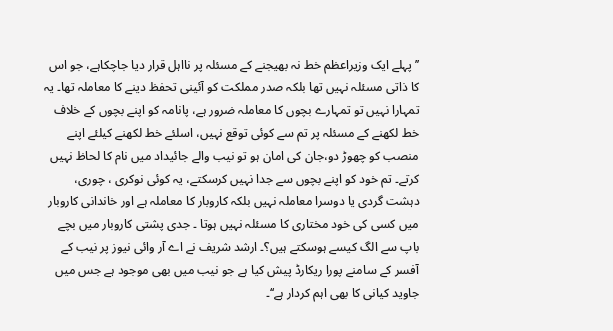’’پہلے ایک وزیراعظم خط نہ بھیجنے کے مسئلہ پر نااہل قرار دیا جاچکاہے، جو اس کا ذاتی مسئلہ نہیں تھا بلکہ صدر مملکت کو آئینی تحفظ دینے کا معاملہ تھا۔ یہ تمہارا نہیں تو تمہارے بچوں کا معاملہ ضرور ہے، پانامہ کو اپنے بچوں کے خلاف خط لکھنے کے مسئلہ پر تم سے کوئی توقع نہیں، اسلئے خط لکھنے کیلئے اپنے منصب کو چھوڑ دو،جان کی امان ہو تو نیب والے جائیداد میں نام کا لحاظ نہیں کرتے۔ تم خود کو اپنے بچوں سے جدا نہیں کرسکتے، یہ کوئی نوکری ، چوری، دہشت گردی یا دوسرا معاملہ نہیں بلکہ کاروبار کا معاملہ ہے اور خاندانی کاروبار میں کسی کی خود مختاری کا مسئلہ نہیں ہوتا ۔ جدی پشتی کاروبار میں بچے باپ سے الگ کیسے ہوسکتے ہیں؟۔ ارشد شریف نے اے آر وائی نیوز پر نیب کے آفسر کے سامنے پورا ریکارڈ پیش کیا ہے جو نیب میں بھی موجود ہے جس میں جاوید کیانی کا بھی اہم کردار ہے‘‘۔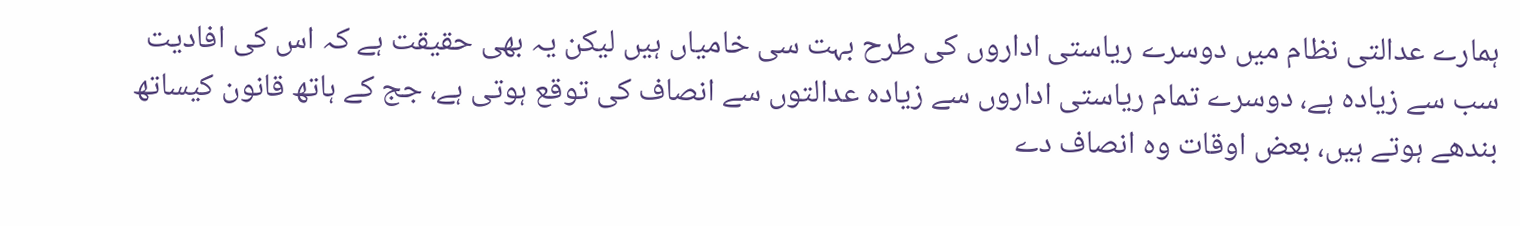ہمارے عدالتی نظام میں دوسرے ریاستی اداروں کی طرح بہت سی خامیاں ہیں لیکن یہ بھی حقیقت ہے کہ اس کی افادیت سب سے زیادہ ہے، دوسرے تمام ریاستی اداروں سے زیادہ عدالتوں سے انصاف کی توقع ہوتی ہے، جج کے ہاتھ قانون کیساتھ بندھے ہوتے ہیں، بعض اوقات وہ انصاف دے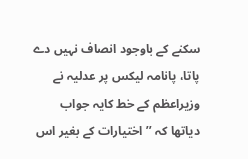سکنے کے باوجود انصاف نہیں دے پاتا، پانامہ لیکس پر عدلیہ نے وزیراعظم کے خط کایہ جواب دیاتھا کہ ’’ اختیارات کے بغیر اس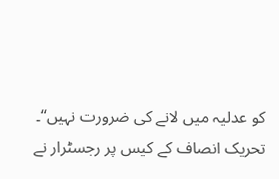کو عدلیہ میں لانے کی ضرورت نہیں‘‘۔ تحریک انصاف کے کیس پر رجسٹرار نے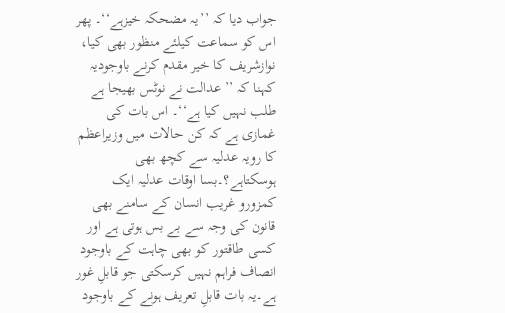جواب دیا کہ ’’یہ مضحکہ خیزہے‘‘۔ پھر اس کو سماعت کیلئے منظور بھی کیا، نوازشریف کا خیر مقدم کرنے باوجودیہ کہنا کہ ’’ عدالت نے نوٹس بھیجا ہے طلب نہیں کیا ہے‘‘۔ اس بات کی غمازی ہے کہ کن حالات میں وزیراعظم کا رویہ عدلیہ سے کچھ بھی ہوسکتاہے؟۔بسا اوقات عدلیہ ایک کمزورو غریب انسان کے سامنے بھی قانون کی وجہ سے بے بس ہوتی ہے اور کسی طاقتور کو بھی چاہت کے باوجود انصاف فراہم نہیں کرسکتی جو قابلِ غور ہے۔یہ بات قابلِ تعریف ہونے کے باوجود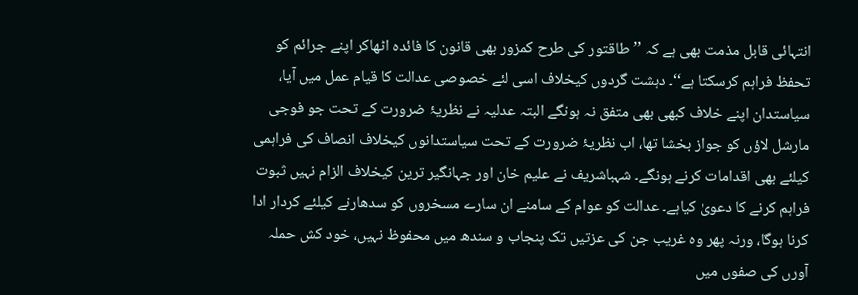انتہائی قابل مذمت بھی ہے کہ ’’طاقتور کی طرح کمزور بھی قانون کا فائدہ اٹھاکر اپنے جرائم کو تحفظ فراہم کرسکتا ہے‘‘۔ دہشت گردوں کیخلاف اسی لئے خصوصی عدالت کا قیام عمل میں آیا، سیاستدان اپنے خلاف کبھی بھی متفق نہ ہونگے البتہ عدلیہ نے نظریۂ ضرورت کے تحت جو فوجی مارشل لاؤں کو جواز بخشا تھا، اب نظریۂ ضرورت کے تحت سیاستدانوں کیخلاف انصاف کی فراہمی کیلئے بھی اقدامات کرنے ہونگے۔ شہباشریف نے علیم خان اور جہانگیر ترین کیخلاف الزام نہیں ثبوت فراہم کرنے کا دعویٰ کیاہے۔ عدالت کو عوام کے سامنے ان سارے مسخروں کو سدھارنے کیلئے کردار ادا کرنا ہوگا، ورنہ پھر وہ غریب جن کی عزتیں تک پنجاب و سندھ میں محفوظ نہیں، خود کش حملہ آورں کی صفوں میں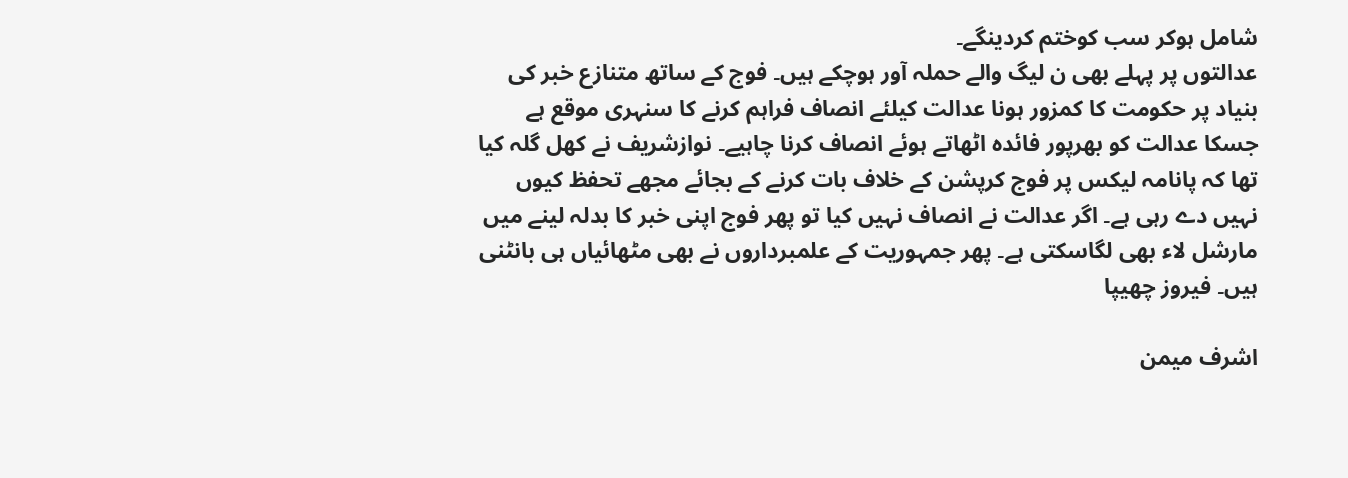شامل ہوکر سب کوختم کردینگے۔
عدالتوں پر پہلے بھی ن لیگ والے حملہ آور ہوچکے ہیں۔ فوج کے ساتھ متنازع خبر کی بنیاد پر حکومت کا کمزور ہونا عدالت کیلئے انصاف فراہم کرنے کا سنہری موقع ہے جسکا عدالت کو بھرپور فائدہ اٹھاتے ہوئے انصاف کرنا چاہیے۔ نوازشریف نے کھل گلہ کیا تھا کہ پانامہ لیکس پر فوج کرپشن کے خلاف بات کرنے کے بجائے مجھے تحفظ کیوں نہیں دے رہی ہے۔ اگر عدالت نے انصاف نہیں کیا تو پھر فوج اپنی خبر کا بدلہ لینے میں مارشل لاء بھی لگاسکتی ہے۔ پھر جمہوریت کے علمبرداروں نے بھی مٹھائیاں ہی بانٹنی ہیں۔ فیروز چھیپا

اشرف میمن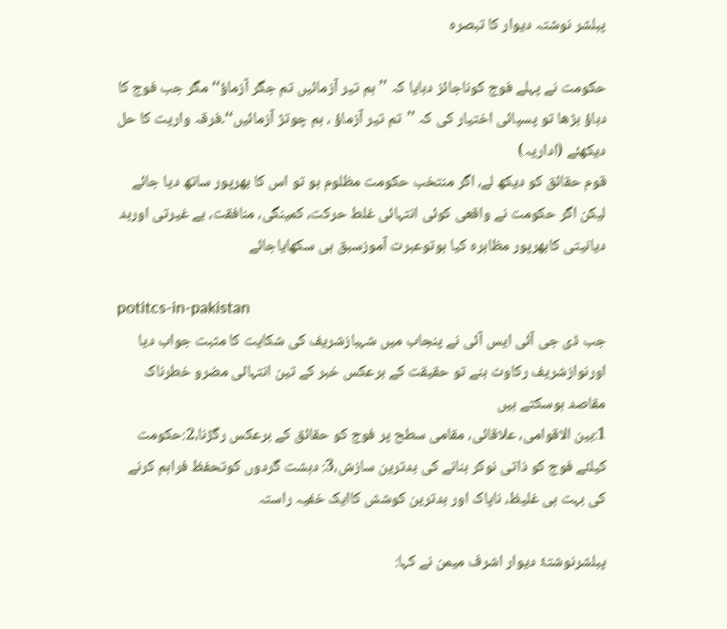پبلشر نوشتہ دیوار کا تبصرہ

حکومت نے پہلے فوج کوناجائز دبایا کہ ’’ہم تیر آزمائیں تم جگر آزماؤ‘‘ مگر جب فوج کا دباؤ بڑھا تو پسپائی اختیار کی کہ ’’تم تیر آزماؤ ، ہم چوتڑ آزمائیں‘‘۔فرقہ واریت کا حل دیکھئے (اداریہ)
قوم حقائق کو دیکھ لے، اگر منتخب حکومت مظلوم ہو تو اس کا بھرپور ساتھ دیا جائے لیکن اگر حکومت نے واقعی کوئی انتہائی غلط حرکت، کمینگی، منافقت، بے غیرتی اوربد دیانیتی کابھرپور مظاہرہ کیا ہوتوعبرت آموزسبق ہی سکھایاجائے

potitcs-in-pakistan
جب ڈی جی آئی ایس آئی نے پنجاب میں شہبازشریف کی شکایت کا مثبت جواب دیا اورنوازشریف رکاوٹ بنے تو حقیقت کے برعکس خبر کے تین انتہائی مضرو خطرناک مقاصد ہوسکتے ہیں
1:بین الاقوامی، علاقائی، مقامی سطح پر فوج کو حقائق کے برعکس رگڑنا،2:حکومت کیلئے فوج کو ذاتی نوکر بنانے کی بدترین سازش،3: دہشت گردوں کوتحفظ فراہم کرنے کی بہت ہی غلیظ، ناپاک اور بدترین کوشش کاایک خفیہ راستہ

پبلشرنوشتۂ دیوار اشرف میمن نے کہا: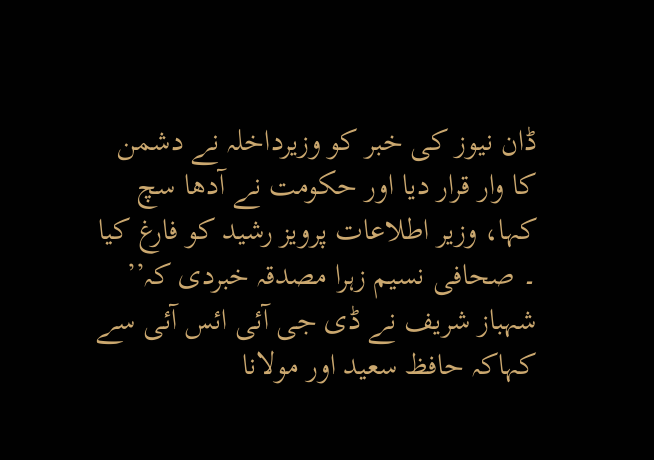ڈان نیوز کی خبر کو وزیرداخلہ نے دشمن کا وار قرار دیا اور حکومت نے آدھا سچ کہا، وزیر اطلاعات پرویز رشید کو فارغ کیا ۔ صحافی نسیم زہرا مصدقہ خبردی کہ’’ شہباز شریف نے ڈی جی آئی ائس آئی سے کہاکہ حافظ سعید اور مولانا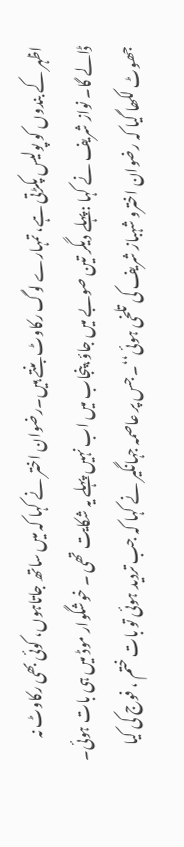اظہر کے بندوں کو پولیس پکڑتی ہے، تمہارے لوگ رکاوٹ بنتے ہیں۔رضوان اختر نے کہا کہ میں ساتھ جاتاہوں، کوئی بھی رکاوٹ نہ ڈالے گا۔ نواز شریف نے کہا :پہلے دیگر تین صوبے میں جاؤ،پنجاب میں اب نہیں پہلے یہ شکایت تھی ۔ خوشگوار موڈ میں ہی بات ہوئی۔ جھوٹ لکھا گیا کہ رضوان اخترو شہباز شریف کی تلخی ہوئی‘‘۔ جس پر عاصمہ جہانگیر نے کہا کہ جب تردید ہوئی تو بات ختم ، فوج کی کیا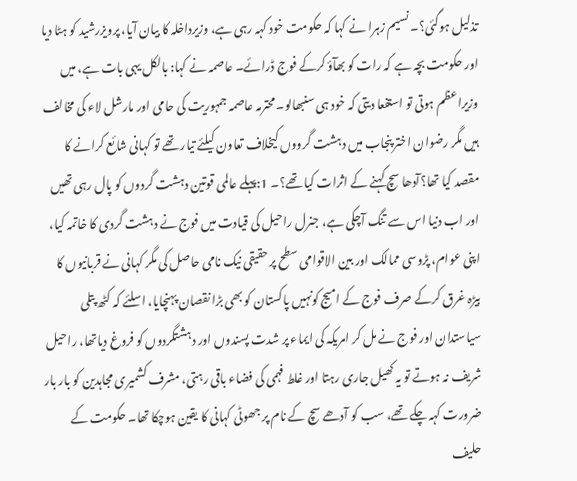تذلیل ہوگئی؟۔ نسیم زہرا نے کہا کہ حکومت خود کہہ رہی ہے، وزیرداخلہ کا بیان آیا، پرویزرشید کو ہٹا دیا اور حکومت بچہ ہے کہ رات کو بھآؤ کرکے فوج ڈرائے۔ عاصمہ نے کہا: بالکل یہی بات ہے، میں وزیراعظم ہوتی تو استفعا دیتی کہ خود ہی سنبھالو۔ محترمہ عاصمہ جمہوریت کی حامی اور مارشل لاء کی مخالف ہیں مگر رضوان اختر پنجاب میں دہشت گرووں کیخلاف تعاون کیلئے تیار تھے تو کہانی شائع کرانے کا مقصد کیا تھا؟آدھا سچ کہنے کے اثرات کیا تھے؟۔ 1:پہلے عالمی قوتین دہشت گردوں کو پال رہی تھیں اور اب دنیا اس سے تنگ آچکی ہے، جنرل راحیل کی قیادت میں فوج نے دہشت گردی کا خاتمہ کیا، اپنی عوام، پڑوسی ممالک اور بین الاقوامی سطح پر حقیقی نیک نامی حاصل کی مگر کہانی نے قربانیوں کا بیڑہ غرق کرکے صرف فوج کے امیج کونہیں پاکستان کو بھی بڑا نقصان پہنچایا، اسلئے کہ کٹھ پتلی سیاستدان اور فوج نے مل کر امریکہ کی ایماء پر شدت پسندوں اور دہشتگردوں کو فروغ دیاتھا، راحیل شریف نہ ہوتے تو یہ کھیل جاری رہتا اور غلط فہمی کی فضاء باقی رہتی، مشرف کشمیری مجاہدین کو بار بار ضرورت کہہ چکے تھے، سب کو آدھے سچ کے نام پر جھوٹی کہانی کا یقین ہوچکا تھا۔ حکومت کے حلیف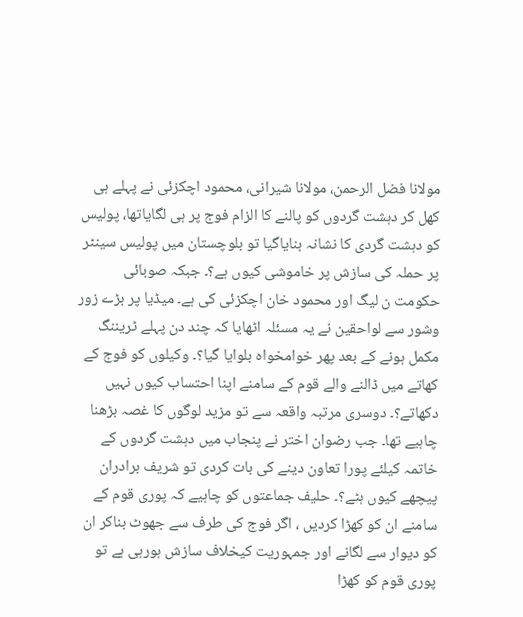مولانا فضل الرحمن، مولانا شیرانی، محمود اچکزئی نے پہلے ہی کھل کر دہشت گردوں کو پالنے کا الزام فوج پر ہی لگایاتھا، پولیس کو دہشت گردی کا نشانہ بنایاگیا تو بلوچستان میں پولیس سینٹر پر حملہ کی سازش پر خاموشی کیوں ہے؟۔ جبکہ صوبائی حکومت ن لیگ اور محمود خان اچکزئی کی ہے۔ میڈیا پر بڑے زور وشور سے لواحقین نے یہ مسئلہ اٹھایا کہ چند دن پہلے ٹریننگ مکمل ہونے کے بعد پھر خوامخواہ بلوایا گیا؟۔ وکیلوں کو فوج کے کھاتے میں ڈالنے والے قوم کے سامنے اپنا احتساب کیوں نہیں دکھاتے؟۔ دوسری مرتبہ واقعہ سے تو مزید لوگوں کا غصہ بڑھنا چاہیے تھا۔ جب رضوان اختر نے پنجاب میں دہشت گردوں کے خاتمہ کیلئے پورا تعاون دینے کی بات کردی تو شریف برادران پیچھے کیوں ہٹے؟۔ حلیف جماعتوں کو چاہیے کہ پوری قوم کے سامنے ان کو کھڑا کردیں ، اگر فوج کی طرف سے جھوٹ بناکر ان کو دیوار سے لگانے اور جمہوریت کیخلاف سازش ہورہی ہے تو پوری قوم کو کھڑا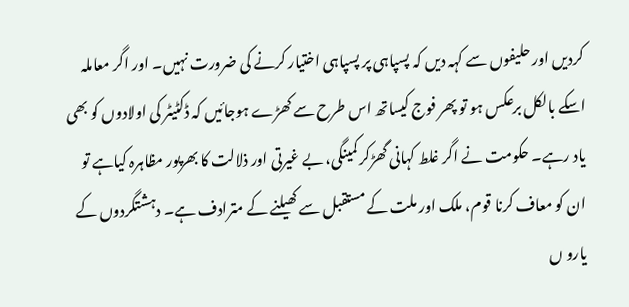کردیں اور حلیفوں سے کہہ دیں کہ پسپاہی پر پسپاہی اختیار کرنے کی ضرورت نہیں۔ اور اگر معاملہ اسکے بالکل برعکس ہو تو پھر فوج کیساتھ اس طرح سے کھڑے ہوجائیں کہ ڈکٹیٹر کی اولادوں کو بھی یاد رہے۔ حکومت نے اگر غلط کہانی گھڑکر کمینگی، بے غیرتی اور ذلالت کا بھرپور مظاہرہ کیاہے تو ان کو معاف کرنا قوم، ملک اور ملت کے مستقبل سے کھیلنے کے مترادف ہے۔ دہشتگردوں کے یارو ں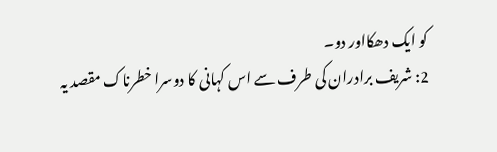کو ایک دھکااور دو۔
2: شریف برادران کی طرف سے اس کہانی کا دوسرا خطرناک مقصد یہ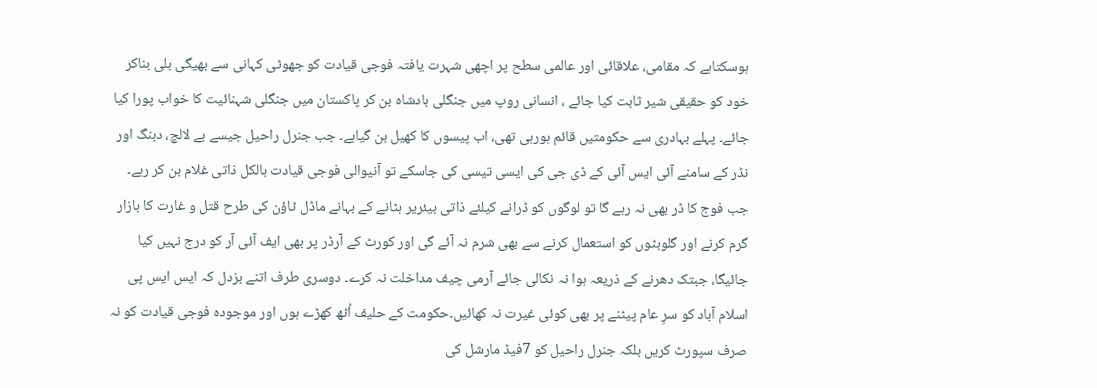ہوسکتاہے کہ مقامی، علاقائی اور عالمی سطح پر اچھی شہرت یافتہ فوجی قیادت کو جھوٹی کہانی سے بھیگی بلی بناکر خود کو حقیقی شیر ثابت کیا جائے ، انسانی روپ میں جنگلی بادشاہ بن کر پاکستان میں جنگلی شہنائیت کا خواب پورا کیا جائے۔ پہلے بہادری سے حکومتیں قائم ہورہی تھی، اب پیسوں کا کھیل بن گیاہے۔ جب جنرل راحیل جیسے بے لالچ، دبنگ اور نڈر کے سامنے آئی ایس آئی کے ڈی جی کی ایسی تیسی کی جاسکے تو آنیوالی فوجی قیادت بالکل ذاتی غلام بن کر رہے۔ جب فوج کا ڈر بھی نہ رہے گا تو لوگوں کو ڈرانے کیلئے ذاتی بیئریر ہٹانے کے بہانے ماڈل ٹاؤن کی طرح قتل و غارت کا بازار گرم کرنے اور گلوبٹوں کو استعمال کرنے سے بھی شرم نہ آئے گی اور کورٹ کے آرڈر پر بھی ایف آئی آر کو درج نہیں کیا جائیگا، جبتک دھرنے کے ذریعہ ہوا نہ نکالی جائے آرمی چیف مداخلت نہ کرے۔ دوسری طرف اتنے بزدل کہ ایس ایس پی اسلام آباد کو سرِ عام پیٹنے پر بھی کوئی غیرت نہ کھائیں۔حکومت کے حلیف اُٹھ کھڑے ہوں اور موجودہ فوجی قیادت کو نہ صرف سپورٹ کریں بلکہ جنرل راحیل کو 7فیڈ مارشل کی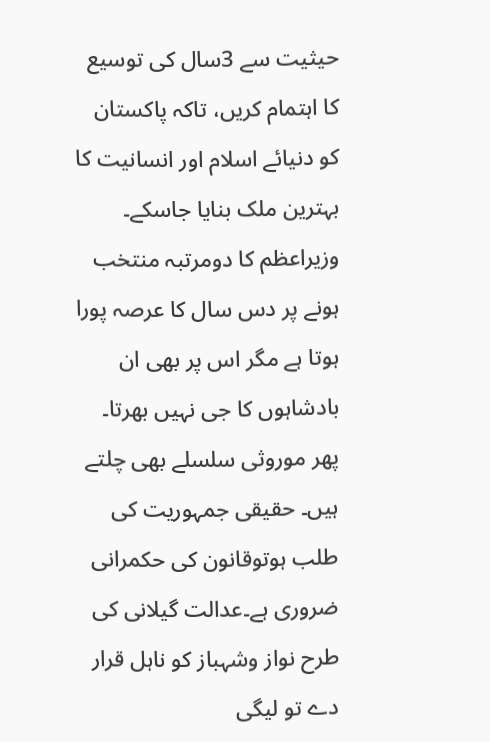حیثیت سے 3سال کی توسیع کا اہتمام کریں، تاکہ پاکستان کو دنیائے اسلام اور انسانیت کا بہترین ملک بنایا جاسکے۔ وزیراعظم کا دومرتبہ منتخب ہونے پر دس سال کا عرصہ پورا ہوتا ہے مگر اس پر بھی ان بادشاہوں کا جی نہیں بھرتا۔ پھر موروثی سلسلے بھی چلتے ہیں۔ حقیقی جمہوریت کی طلب ہوتوقانون کی حکمرانی ضروری ہے۔عدالت گیلانی کی طرح نواز وشہباز کو ناہل قرار دے تو لیگی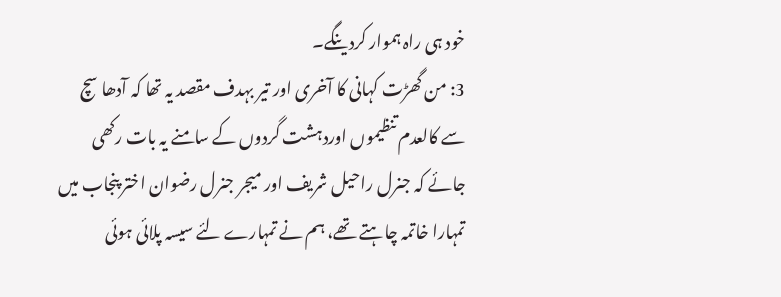خود ہی راہ ہموار کردینگے۔
3: من گھڑت کہانی کا آخری اور تیر بہدف مقصد یہ تھا کہ آدھا سچ سے کالعدم تنظیموں اوردہشت گردوں کے سامنے یہ بات رکھی جائے کہ جنرل راحیل شریف اور میجر جنرل رضوان اختر پنجاب میں تمہارا خاتمہ چاہتے تھے، ہم نے تمہارے لئے سیسہ پلائی ہوئی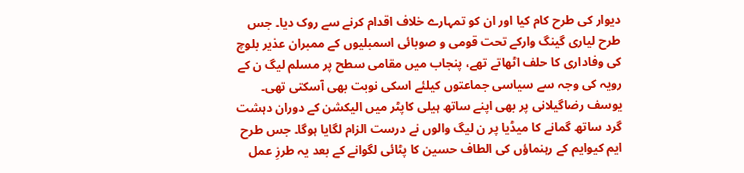دیوار کی طرح کام کیا اور ان کو تمہارے خلاف اقدام کرنے سے روک دیا۔ جس طرح لیاری گینگ وارکے تحت قومی و صوبائی اسمبلیوں کے ممبران عذیر بلوچ کی وفاداری کا حلف اٹھاتے تھے، پنجاب میں مقامی سطح پر مسلم لیگ ن کے رویہ کی وجہ سے سیاسی جماعتوں کیلئے اسکی نوبت بھی آسکتی تھی۔ یوسف رضاگیلانی پر بھی اپنے ساتھ ہیلی کاپٹر میں الیکشن کے دوران دہشت گرد ساتھ گمانے کا میڈیا پر ن لیگ والوں نے درست الزام لگایا ہوگا۔ جس طرح ایم کیوایم کے رہنماؤں کی الطاف حسین کا پٹائی لگوانے کے بعد یہ طرزِ عمل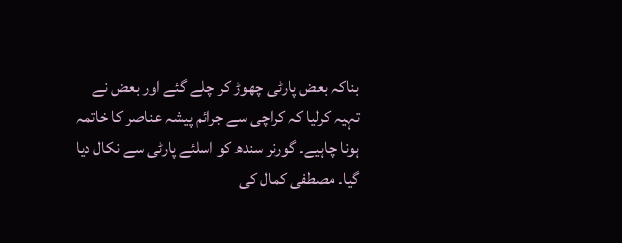بناکہ بعض پارٹی چھوڑ کر چلے گئے اور بعض نے تہیہ کرلیا کہ کراچی سے جرائم پیشہ عناصر کا خاتمہ ہونا چاہیے۔ گورنر سندھ کو اسلئے پارٹی سے نکال دیا گیا۔ مصطفی کمال کی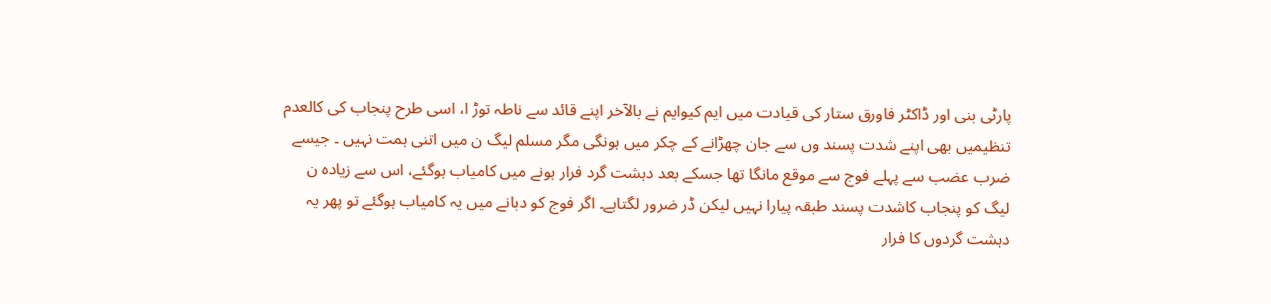پارٹی بنی اور ڈاکٹر فاورق ستار کی قیادت میں ایم کیوایم نے بالآخر اپنے قائد سے ناطہ توڑ ا، اسی طرح پنجاب کی کالعدم تنظیمیں بھی اپنے شدت پسند وں سے جان چھڑانے کے چکر میں ہونگی مگر مسلم لیگ ن میں اتنی ہمت نہیں ۔ جیسے ضرب عضب سے پہلے فوج سے موقع مانگا تھا جسکے بعد دہشت گرد فرار ہونے میں کامیاب ہوگئے، اس سے زیادہ ن لیگ کو پنجاب کاشدت پسند طبقہ پیارا نہیں لیکن ڈر ضرور لگتاہے۔ اگر فوج کو دبانے میں یہ کامیاب ہوگئے تو پھر یہ دہشت گردوں کا فرار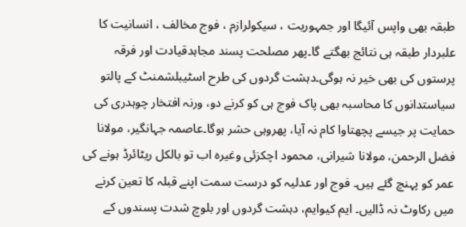طبقہ بھی واپس آئیگا اور جمہوریت ، سیکولرازم ، فوج مخالف ، انسانیت کا علبردار طبقہ ہی نتائج بھگتے گا۔پھر مصلحت پسند مجاہدقیادت اور فرقہ پرستوں کی بھی خیر نہ ہوگی۔دہشت گردوں کی طرح اسٹیبلشمنٹ کے پالتو سیاستدانوں کا محاسبہ بھی پاک فوج ہی کو کرنے دو، ورنہ افتخار چوہدری کی حمایت پر جیسے پچھتاوا کام نہ آیا، پھروہی حشر ہوگا۔عاصمہ جہانگیر، مولانا فضل الرحمن، مولانا شیرانی، محمود اچکزئی وغیرہ اب تو بالکل ریٹائرڈ ہونے کی عمر کو پہنچ گئے ہیں۔ فوج اور عدلیہ کو درست سمت اپنے قبلہ کا تعین کرنے میں رکاوٹ نہ ڈالیں۔ ایم کیوایم، دہشت گردوں اور بلوچ شدت پسندوں کے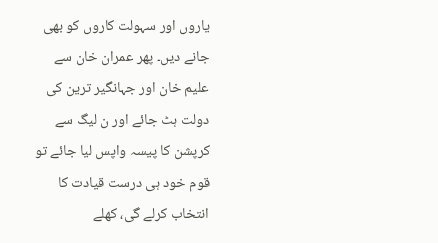یاروں اور سہولت کاروں کو بھی جانے دیں۔ پھر عمران خان سے علیم خان اور جہانگیر ترین کی دولت ہٹ جائے اور ن لیگ سے کرپشن کا پیسہ واپس لیا جائے تو قوم خود ہی درست قیادت کا انتخاب کرلے گی، کھلے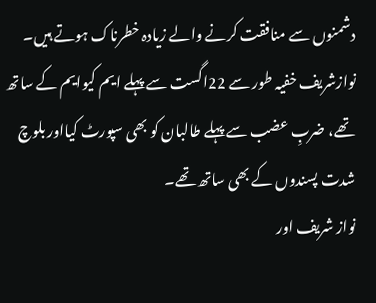دشمنوں سے منافقت کرنے والے زیادہ خطرناک ہوتے ہیں۔ نوازشریف خفیہ طور سے 22اگست سے پہلے ایم کیوایم کے ساتھ تھے، ضربِ عضب سے پہلے طالبان کو بھی سپورٹ کیااور بلوچ شدت پسندوں کے بھی ساتھ تھے۔
نواز شریف اور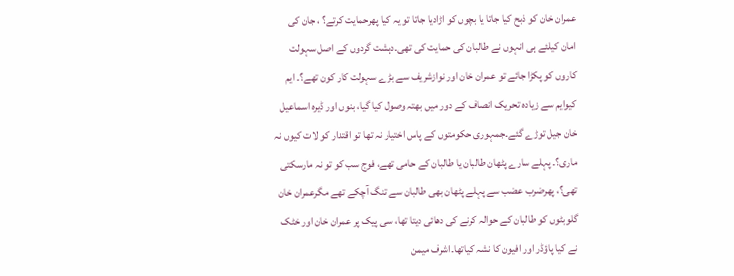عمران خان کو ذبح کیا جاتا یا بچوں کو اڑادیا جاتا تو یہ کیا پھرحمایت کرتے؟ ، جان کی امان کیلئے ہی انہوں نے طالبان کی حمایت کی تھی۔دہشت گردوں کے اصل سہولت کاروں کو پکڑا جائے تو عمران خان اور نوازشریف سے بڑے سہولت کار کون تھے؟۔ ایم کیوایم سے زیادہ تحریک انصاف کے دور میں بھتہ وصول کیا گیا، بنوں اور ڈیرہ اسماعیل خان جیل توڑے گئے۔جمہوری حکومتوں کے پاس اختیار نہ تھا تو اقتدار کو لات کیوں نہ ماری؟۔ پہلے سارے پٹھان طالبان یا طالبان کے حامی تھے، فوج سب کو تو نہ مارسکتی تھی؟، پھرضرب عضب سے پہلے پٹھان بھی طالبان سے تنگ آچکے تھے مگرعمران خان گلوبٹوں کو طالبان کے حوالہ کرنے کی دھائی دیتا تھا، سی پیک پر عمران خان اور خٹک نے کیا پاؤڈر اور افیون کا نشہ کیاتھا۔اشرف میمن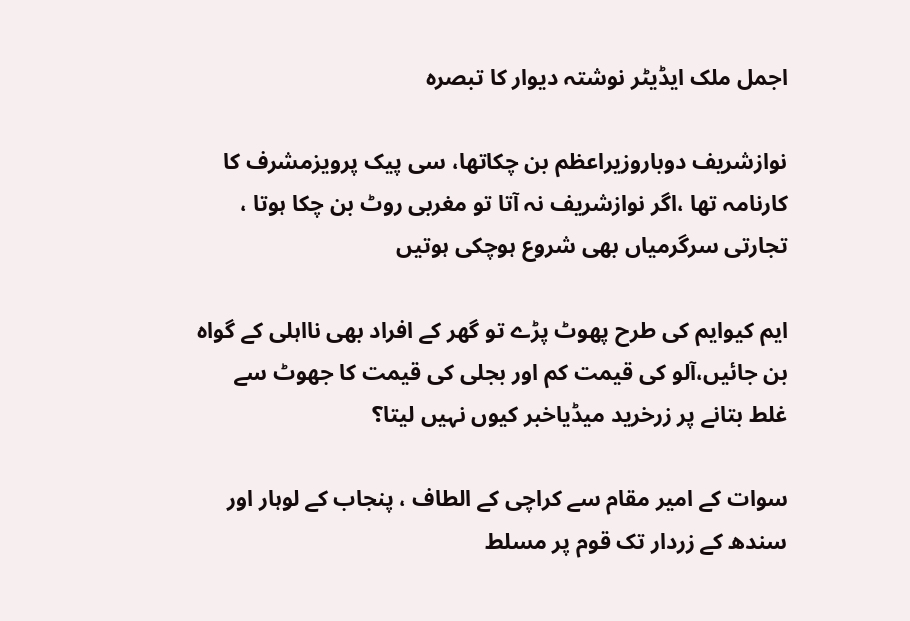اجمل ملک ایڈیٹر نوشتہ دیوار کا تبصرہ

نوازشریف دوباروزیراعظم بن چکاتھا، سی پیک پرویزمشرف کا کارنامہ تھا ،اگر نوازشریف نہ آتا تو مغربی روٹ بن چکا ہوتا ، تجارتی سرگرمیاں بھی شروع ہوچکی ہوتیں

ایم کیوایم کی طرح پھوٹ پڑے تو گھر کے افراد بھی نااہلی کے گواہ بن جائیں،آلو کی قیمت کم اور بجلی کی قیمت کا جھوٹ سے غلط بتانے پر زرخرید میڈیاخبر کیوں نہیں لیتا؟

سوات کے امیر مقام سے کراچی کے الطاف ، پنجاب کے لوہار اور سندھ کے زردار تک قوم پر مسلط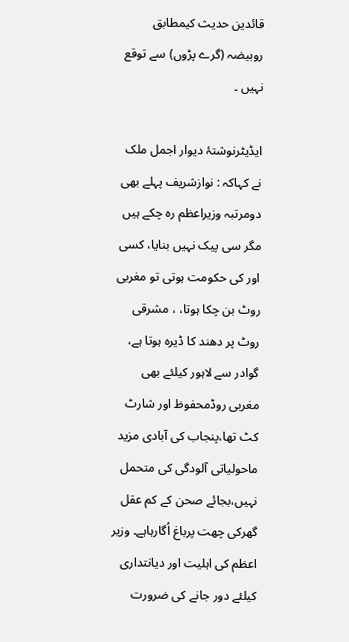قائدین حدیث کیمطابق روبیضہ (گرے پڑوں) سے توقع نہیں ۔

ایڈیٹرنوشتۂ دیوار اجمل ملک نے کہاکہ : نوازشریف پہلے بھی دومرتبہ وزیراعظم رہ چکے ہیں مگر سی پیک نہیں بنایا، کسی اور کی حکومت ہوتی تو مغربی روٹ بن چکا ہوتا، ، مشرقی روٹ پر دھند کا ڈیرہ ہوتا ہے، گوادر سے لاہور کیلئے بھی مغربی روڈمحفوظ اور شارٹ کٹ تھا،پنجاب کی آبادی مزید ماحولیاتی آلودگی کی متحمل نہیں،بجائے صحن کے کم عقل گھرکی چھت پرباغ اُگارہاہے۔ وزیر اعظم کی اہلیت اور دیانتداری کیلئے دور جانے کی ضرورت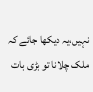نہیں،یہ دیکھا جائے کہ ملک چلانا تو بڑی بات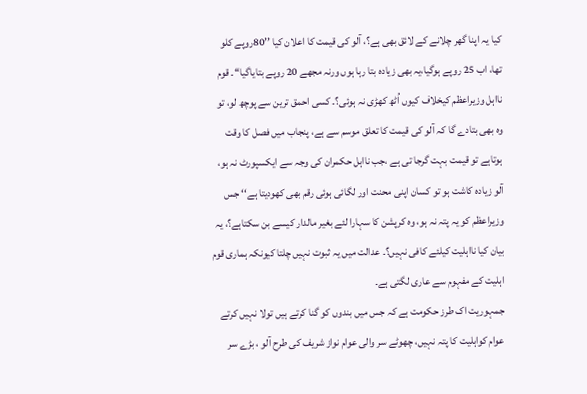کیا یہ اپنا گھر چلانے کے لائق بھی ہے؟، آلو کی قیمت کا اعلان کیا ’’80روپے کلو تھا، اب 25 روپے ہوگیا،یہ بھی زیادہ بتا رہا ہوں ورنہ مجھے 20 روپے بتایاگیا‘‘۔ قوم نااہل وزیراعظم کیخلاف کیوں اُٹھ کھڑی نہ ہوئی؟۔ کسی احمق ترین سے پوچھ لو، تو وہ بھی بتادے گا کہ آلو کی قیمت کا تعلق موسم سے ہے، پنجاب میں فصل کا وقت ہوتاہے تو قیمت بہت گرجا تی ہے ،جب نااہل حکمران کی وجہ سے ایکسپورٹ نہ ہو، آلو زیادہ کاشت ہو تو کسان اپنی محنت اور لگائی ہوئی رقم بھی کھودیتا ہے‘‘ جس وزیراعظم کو یہ پتہ نہ ہو، وہ کرپشن کا سہارا لئے بغیر مالدار کیسے بن سکتاہے؟، یہ بیان کیا نااہلیت کیلئے کافی نہیں؟۔ عدالت میں یہ ثبوت نہیں چلتا کیونکہ ہماری قوم اہلیت کے مفہوم سے عاری لگتی ہے۔
جمہوریت اک طرز حکومت ہے کہ جس میں بندوں کو گنا کرتے ہیں تولا نہیں کرتے
عوام کواہلیت کا پتہ نہیں، چھوٹے سر والی عوام نواز شریف کی طرح آلو ، بڑے سر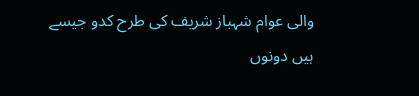والی عوام شہباز شریف کی طرح کدو جیسے ہیں دونوں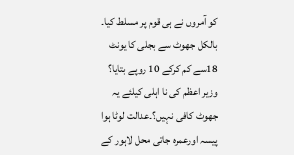کو آمروں نے ہی قوم پر مسلط کیا۔ بالکل جھوٹ سے بجلی کا یونٹ 18سے کم کرکے 10 روپے بتایا؟ وزیر اعظم کی نا اہلی کیلئے یہ جھوٹ کافی نہیں؟۔عدالت لوٹا ہوا پیسہ اورعمرہ جاتی محل لاہور کے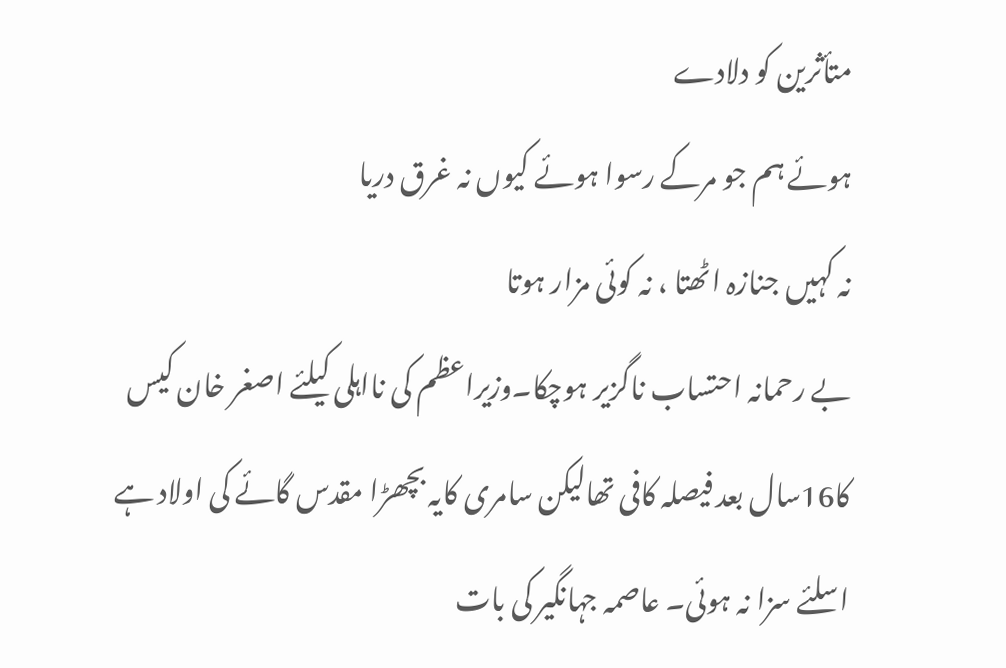متأثرین کو دلادے
ہوئے ہم جو مرکے رسوا ہوئے کیوں نہ غرق دریا
نہ کہیں جنازہ اٹھتا ، نہ کوئی مزار ہوتا
بے رحمانہ احتساب ناگزیر ہوچکا۔وزیراعظم کی نااہلی کیلئے اصغر خان کیس کا16سال بعد فیصلہ کافی تھالیکن سامری کایہ بچھڑا مقدس گائے کی اولاد ہے اسلئے سزا نہ ہوئی۔ عاصمہ جہانگیر کی بات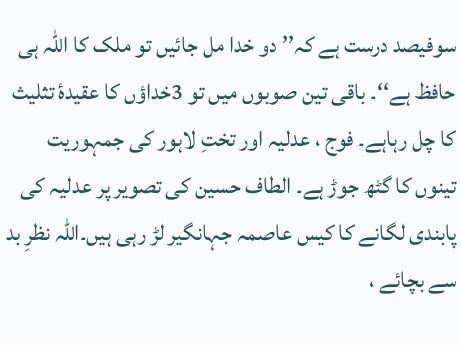سوفیصد درست ہے کہ’’ دو خدا مل جائیں تو ملک کا اللہ ہی حافظ ہے‘‘۔ باقی تین صوبوں میں تو 3خداؤں کا عقیدۂ تثلیث کا چل رہاہے۔ فوج ، عدلیہ اور تختِ لاہور کی جمہوریت تینوں کا گٹھ جوڑ ہے۔ الطاف حسین کی تصویر پر عدلیہ کی پابندی لگانے کا کیس عاصمہ جہانگیر لڑ رہی ہیں۔اللہ نظرِ بد سے بچائے ،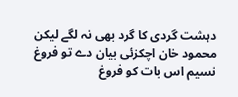دہشت گردی کا گرد بھی نہ لگے لیکن محمود خان اچکزئی بیان دے تو فروغ نسیم اس بات کو فروغ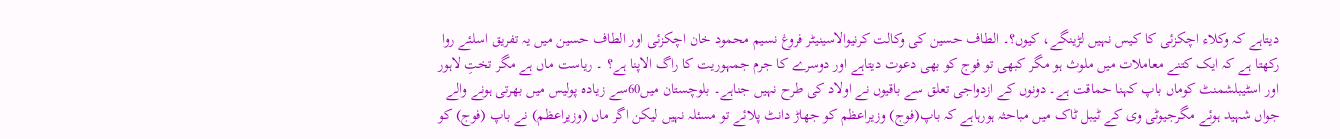دیتاہے کہ وکلاء اچکزئی کا کیس نہیں لڑینگے، کیوں؟۔ الطاف حسین کی وکالت کرنیوالاسینیٹر فروغ نسیم محمود خان اچکزئی اور الطاف حسین میں یہ تفریق اسلئے روا رکھتا ہے کہ ایک کتنے معاملات میں ملوث ہو مگر کبھی تو فوج کو بھی دعوت دیتاہے اور دوسرے کا جرم جمہوریت کا راگ الاپنا ہے؟ ۔ ریاست ماں ہے مگر تختِ لاہور اور اسٹیبلشمنٹ کوماں باپ کہنا حماقت ہے۔ دونوں کے ازدواجی تعلق سے باقیوں نے اولاد کی طرح نہیں جناہے۔ بلوچستان میں60سے زیادہ پولیس میں بھرتی ہونے والے جواں شہید ہوئے مگرجیوٹی وی کے ٹیبل ٹاک میں مباحثہ ہورہاہے کہ باپ(فوج) وزیراعظم کو جھاڑ دانٹ پلائے تو مسئلہ نہیں لیکن اگر ماں (وزیراعظم) نے باپ (فوج) کو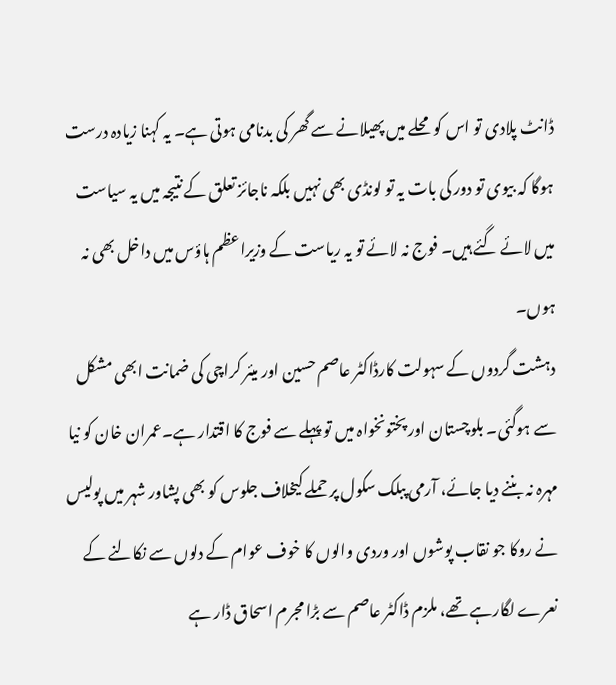ڈانٹ پلادی تو اس کو محلے میں پھیلانے سے گھر کی بدنامی ہوتی ہے۔ یہ کہنا زیادہ درست ہوگا کہ بیوی تو دور کی بات یہ تو لونڈی بھی نہیں بلکہ ناجائز تعلق کے نتیجہ میں یہ سیاست میں لائے گئے ہیں۔ فوج نہ لائے تو یہ ریاست کے وزیراعظم ہاؤس میں داخل بھی نہ ہوں۔
دہشت گردوں کے سہولت کارڈاکٹر عاصم حسین اور میئر کراچی کی ضمانت ابھی مشکل سے ہوگئی۔ بلوچستان اور پختونخواہ میں تو پہلے سے فوج کا اقتدار ہے۔عمران خان کو نیا مہرہ نہ بننے دیا جائے، آرمی پبلک سکول پر حملے کیخلاف جلوس کو بھی پشاور شہر میں پولیس نے روکا جو نقاب پوشوں اور وردی والوں کا خوف عوام کے دلوں سے نکالنے کے نعرے لگارہے تھے، ملزم ڈاکٹر عاصم سے بڑا مجرم اسحاق ڈار ہے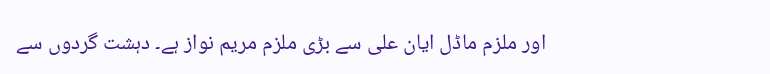اور ملزم ماڈل ایان علی سے بڑی ملزم مریم نواز ہے۔ دہشت گردوں سے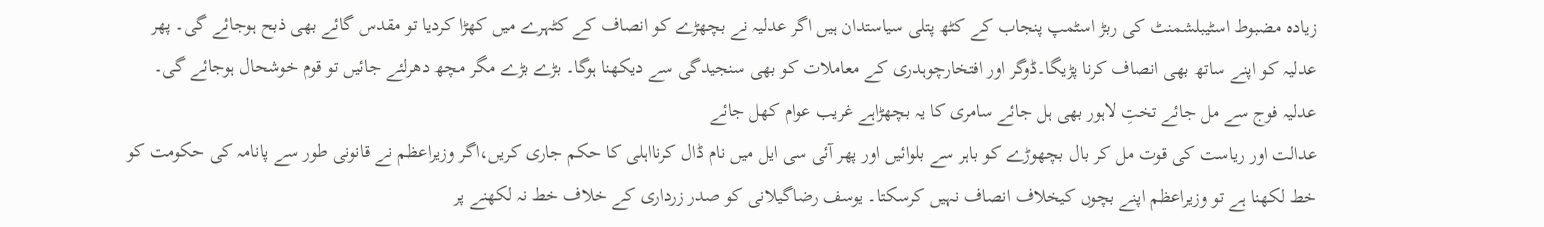زیادہ مضبوط اسٹیبلشمنٹ کی ربڑ اسٹمپ پنجاب کے کٹھ پتلی سیاستدان ہیں اگر عدلیہ نے بچھڑے کو انصاف کے کٹہرے میں کھڑا کردیا تو مقدس گائے بھی ذبح ہوجائے گی۔ پھر عدلیہ کو اپنے ساتھ بھی انصاف کرنا پڑیگا۔ڈوگر اور افتخارچوہدری کے معاملات کو بھی سنجیدگی سے دیکھنا ہوگا۔ بڑے بڑے مگر مچھ دھرلئے جائیں تو قوم خوشحال ہوجائے گی۔
عدلیہ فوج سے مل جائے تختِ لاہور بھی ہل جائے سامری کا یہ بچھڑاہے غریب عوام کھل جائے
عدالت اور ریاست کی قوت مل کر بال بچھوڑے کو باہر سے بلوائیں اور پھر آئی سی ایل میں نام ڈال کرنااہلی کا حکم جاری کریں،اگر وزیراعظم نے قانونی طور سے پانامہ کی حکومت کو خط لکھنا ہے تو وزیراعظم اپنے بچوں کیخلاف انصاف نہیں کرسکتا۔ یوسف رضاگیلانی کو صدر زرداری کے خلاف خط نہ لکھنے پر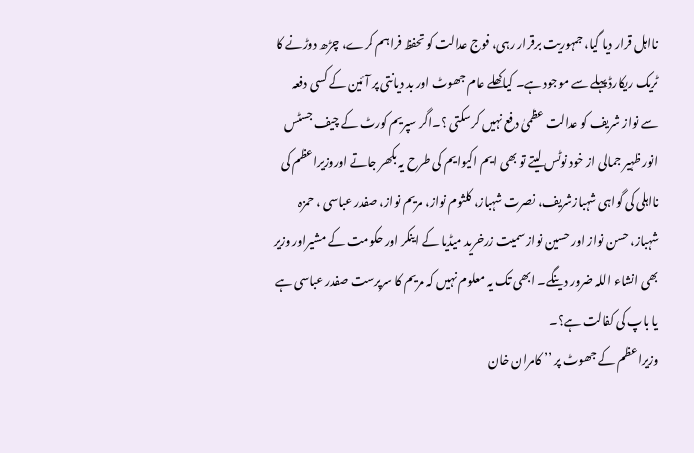نااہل قرار دیا گیا، جمہوریت برقرار رہی، فوج عدالت کو تحفظ فراہم کرے، چڑھ دوڑنے کا ٹریک ریکارڈ پہلے سے موجود ہے۔ کیاکھلے عام جھوٹ اور بد دیانتی پر آئین کے کسی دفعہ سے نواز شریف کو عدالت عظمیٰ دفع نہیں کرسکتی ؟۔اگر سپریم کورٹ کے چیف جسٹس انور ظہیر جمالی از خود نوٹس لیتے تو بھی ایم اکیوایم کی طرح یہ بکھر جاتے اوروزیراعظم کی نااہلی کی گواہی شہبازشریف، نصرت شہباز، کلثوم نواز، مریم نواز، صفدر عباسی ، حمزہ شہباز، حسن نواز اور حسین نواز سمیت زرخرید میڈیا کے اینکر اور حکومت کے مشیراور وزیر بھی انشاء اللہ ضرور دینگے۔ ابھی تک یہ معلوم نہیں کہ مریم کا سرپرست صفدر عباسی ہے یا باپ کی کفالت ہے؟۔
وزیراعظم کے جھوٹ پر ’’ کامران خان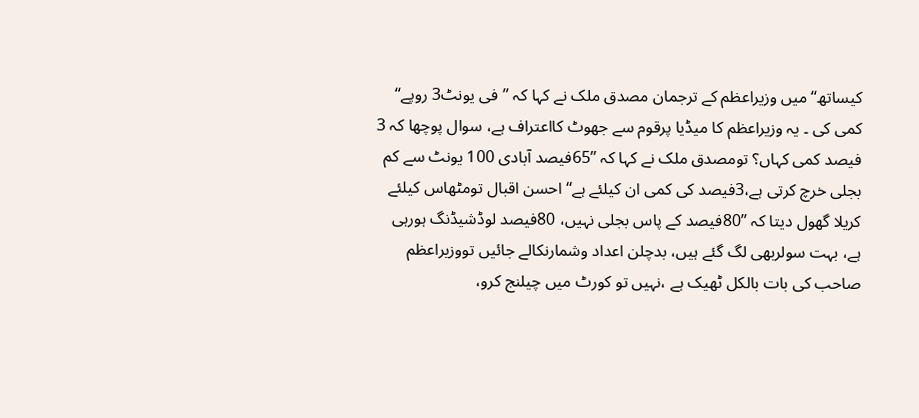کیساتھ‘‘میں وزیراعظم کے ترجمان مصدق ملک نے کہا کہ ’’فی یونٹ3 روپے‘‘ کمی کی ۔ یہ وزیراعظم کا میڈیا پرقوم سے جھوٹ کااعتراف ہے، سوال پوچھا کہ 3 فیصد کمی کہاں؟ تومصدق ملک نے کہا کہ ’’65فیصد آبادی 100 یونٹ سے کم بجلی خرچ کرتی ہے،3فیصد کی کمی ان کیلئے ہے‘‘ احسن اقبال تومٹھاس کیلئے کریلا گھول دیتا کہ ’’80فیصد کے پاس بجلی نہیں، 80فیصد لوڈشیڈنگ ہورہی ہے، بہت سولربھی لگ گئے ہیں، بدچلن اعداد وشمارنکالے جائیں تووزیراعظم صاحب کی بات بالکل ٹھیک ہے ،نہیں تو کورٹ میں چیلنج کرو،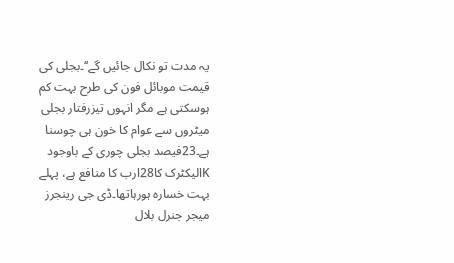یہ مدت تو نکال جائیں گے‘‘۔بجلی کی قیمت موبائل فون کی طرح بہت کم ہوسکتی ہے مگر انہوں تیزرفتار بجلی میٹروں سے عوام کا خون ہی چوسنا ہے۔23فیصد بجلی چوری کے باوجود Kالیکٹرک کا28ارب کا منافع ہے، پہلے بہت خسارہ ہورہاتھا۔ڈی جی رینجرز میجر جنرل بلال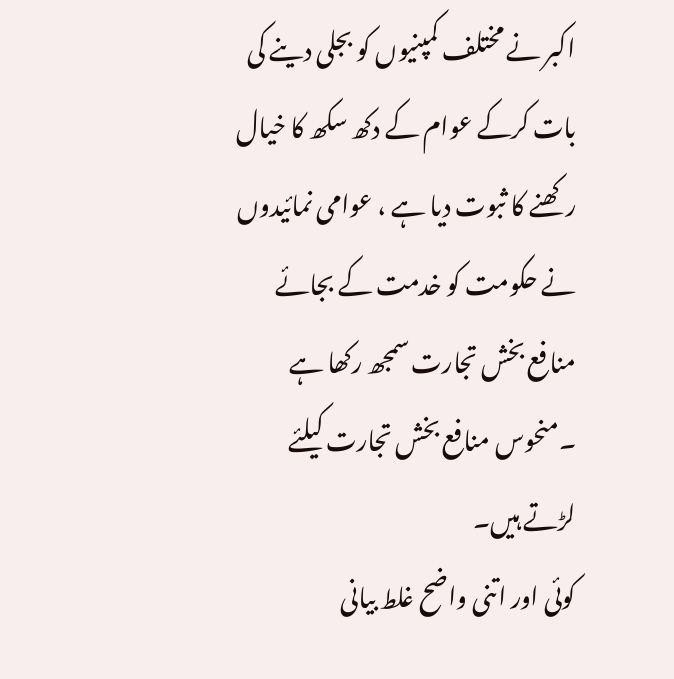اکبر نے مختلف کمپنیوں کو بجلی دینے کی بات کرکے عوام کے دکھ سکھ کا خیال رکھنے کا ثبوت دیا ہے ، عوامی نمائیدوں نے حکومت کو خدمت کے بجائے منافع بخش تجارت سمجھ رکھا ہے ۔منحوس منافع بخش تجارت کیلئے لڑتے ہیں۔
کوئی اور اتنی واضح غلط بیانی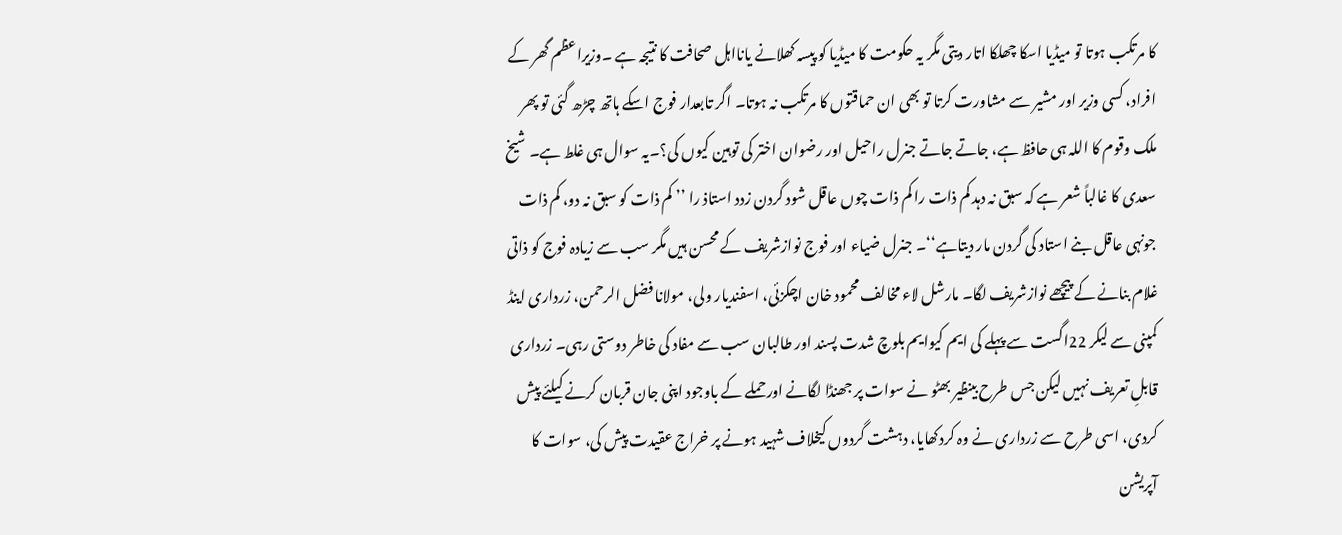کا مرتکب ہوتا تو میڈیا اسکا چھلکا اتار دیتی مگر یہ حکومت کا میڈیا کو پیسہ کھلانے یانااہل صحافت کا نتیجہ ہے ۔وزیراعظم گھر کے افراد، کسی وزیر اور مشیر سے مشاورت کرتا تو بھی ان حماقتوں کا مرتکب نہ ہوتا۔ اگر تابعدار فوج اسکے ہاتھ چڑھ گئی تو پھر ملک وقوم کا اللہ ہی حافظ ہے، جاتے جاتے جنرل راحیل اور رضوان اختر کی توہین کیوں کی؟۔یہ سوال ہی غلط ہے۔ شیخ سعدی کا غالباً شعر ہے کہ سبق نہ دہد کم ذات را کم ذات چوں عاقل شود گردن زدد استاذ را ’’ کم ذات کو سبق نہ دو، کم ذات جونہی عاقل بنے استاد کی گردن مار دیتاہے‘‘۔ جنرل ضیاء اور فوج نوازشریف کے محسن ہیں مگر سب سے زیادہ فوج کو ذاتی غلام بنانے کے پیچھے نوازشریف لگا۔ مارشل لاء مخالف محمود خان اچکزئی، اسفندیار ولی، مولانا فضل الرحمن، زرداری اینڈ کمپنی سے لیکر 22اگست سے پہلے کی ایم کیوایم بلوچ شدت پسند اور طالبان سب سے مفاد کی خاطر دوستی رہی۔ زرداری قابلِ تعریف نہیں لیکن جس طرح بینظیر بھٹو نے سوات پر جھنڈا لگانے اورحملے کے باوجود اپنی جان قربان کرنے کیلئے پیش کردی، اسی طرح سے زرداری نے وہ کردکھایا، دہشت گردوں کیخلاف شہید ہونے پر خراج عقیدت پیش کی، سوات کا آپریشن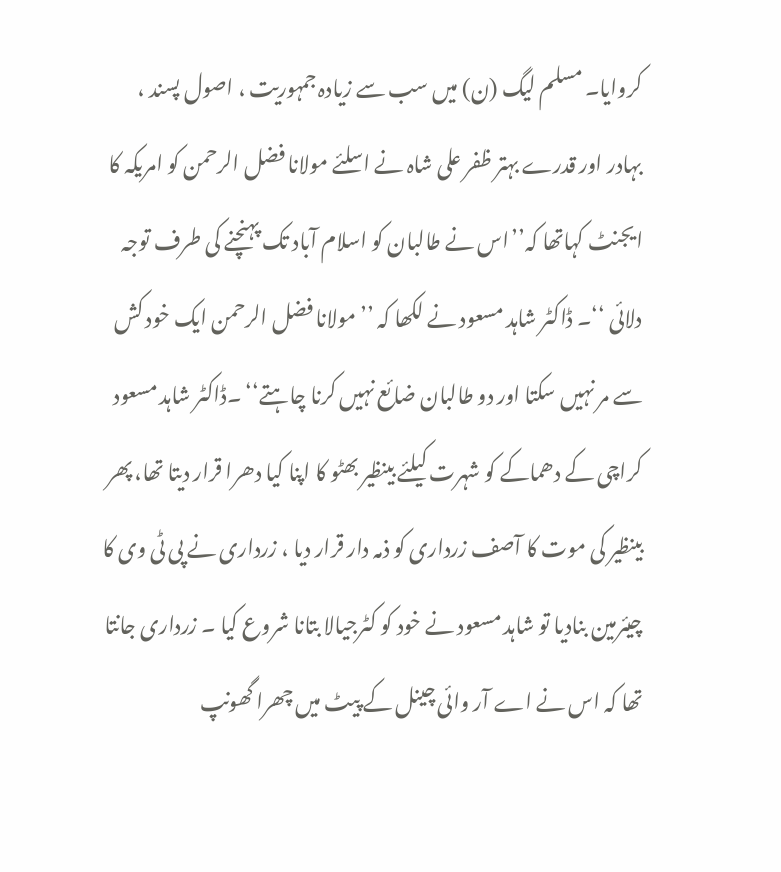کروایا۔ مسلم لیگ (ن) میں سب سے زیادہ جمہوریت ، اصول پسند ، بہادر اور قدرے بہتر ظفر علی شاہ نے اسلئے مولانا فضل الرحمن کو امریکہ کا ایجنٹ کہاتھا کہ’’اس نے طالبان کو اسلام آباد تک پہنچنے کی طرف توجہ دلائی ‘‘۔ ڈاکٹر شاہد مسعود نے لکھا کہ ’’ مولانا فضل الرحمن ایک خود کش سے مر نہیں سکتا اور دو طالبان ضائع نہیں کرنا چاہتے‘‘ ۔ڈاکٹر شاہد مسعود کراچی کے دھماکے کو شہرت کیلئے بینظیر بھٹو کا اپنا کیا دھرا قرار دیتا تھا، پھر بینظیر کی موت کا آصف زرداری کو ذمہ دار قرار دیا ، زرداری نے پی ٹی وی کا چیئرمین بنادیا تو شاہد مسعود نے خود کو کٹرجیالا بتانا شروع کیا ۔ زرداری جانتا تھا کہ اس نے اے آر وائی چینل کے پیٹ میں چھرا گھونپ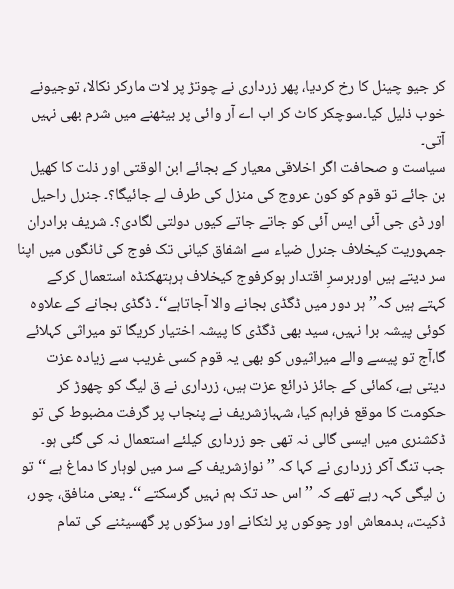کر جیو چینل کا رخ کردیا، پھر زرداری نے چوتڑ پر لات مارکر نکالا، توجیونے خوب ذلیل کیا۔سوچکر کاٹ کر اب اے آر وائی پر بیٹھنے میں شرم بھی نہیں آتی۔
سیاست و صحافت اگر اخلاقی معیار کے بجائے ابن الوقتی اور ذلت کا کھیل بن جائے تو قوم کو کون عروج کی منزل کی طرف لے جائیگا؟۔ جنرل راحیل اور ڈی جی آئی ایس آئی کو جاتے جاتے کیوں دولتی لگادی؟۔ شریف برادران جمہوریت کیخلاف جنرل ضیاء سے اشفاق کیانی تک فوج کی ٹانگوں میں اپنا سر دیتے ہیں اوربرسرِ اقتدار ہوکرفوج کیخلاف ہرہتھکنڈہ استعمال کرکے کہتے ہیں کہ’’ہر دور میں ڈگڈی بجانے والا آجاتاہے‘‘۔ ڈگڈی بجانے کے علاوہ کوئی پیشہ برا نہیں، سید بھی ڈگڈی کا پیشہ اختیار کریگا تو میراثی کہلائے گا،آج تو پیسے والے میراثیوں کو بھی یہ قوم کسی غریب سے زیادہ عزت دیتی ہے، کمائی کے جائز ذرائع عزت ہیں، زرداری نے ق لیگ کو چھوڑ کر حکومت کا موقع فراہم کیا، شہبازشریف نے پنجاب پر گرفت مضبوط کی تو ڈکشنری میں ایسی گالی نہ تھی جو زرداری کیلئے استعمال نہ کی گئی ہو۔ جب تنگ آکر زرداری نے کہا کہ ’’ نوازشریف کے سر میں لوہار کا دماغ ہے ‘‘ تو ن لیگی کہہ رہے تھے کہ ’’اس حد تک ہم نہیں گرسکتے ‘‘۔ یعنی منافق، چور، ڈکیت،، بدمعاش اور چوکوں پر لٹکانے اور سڑکوں پر گھسیٹنے کی تمام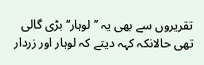تقریروں سے بھی یہ ’’لوہار‘‘ بڑی گالی تھی حالانکہ کہہ دیتے کہ لوہار اور زردار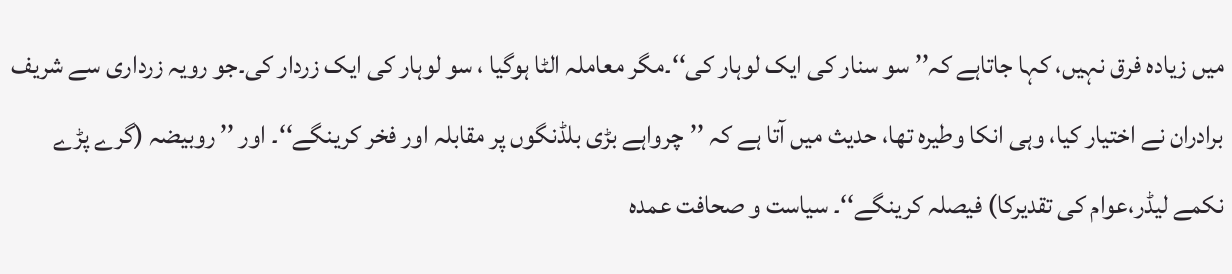میں زیادہ فرق نہیں، کہا جاتاہے کہ’’ سو سنار کی ایک لوہار کی‘‘۔مگر معاملہ الٹا ہوگیا ، سو لوہار کی ایک زردار کی۔جو رویہ زرداری سے شریف برادران نے اختیار کیا، وہی انکا وطیرہ تھا، حدیث میں آتا ہے کہ ’’چرواہے بڑی بلڈنگوں پر مقابلہ اور فخر کرینگے‘‘۔ اور ’’ روبیضہ (گرے پڑے نکمے لیڈر،عوام کی تقدیرکا) فیصلہ کرینگے‘‘۔ سیاست و صحافت عمدہ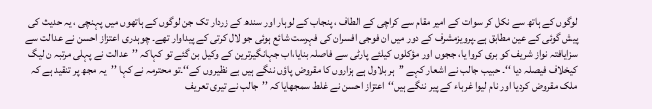لوگوں کے ہاتھ سے نکل کر سوات کے امیر مقام سے کراچی کے الطاف ، پنجاب کے لوہار اور سندھ کے زردار تک جن لوگوں کے ہاتھوں میں پہنچی ، یہ حدیث کی پیش گوئی کے عین مطابق ہے۔پرویزمشرف کے دور میں ان فوجی افسران کی فہرست شائع ہوئی جو لال کرتی کے پیداوار تھے۔ چوہدری اعتزاز احسن نے عدالت سے سزایافتہ نواز شریف کو بری کروا یا، ججوں اور مؤکلوں کیلئے پارٹی سے فاصلہ بنایا،اب جہانگیرترین کے وکیل بن گئے تو کہاکہ ’’عدالت نے پہلی مرتبہ ن لیگ کیخلاف فیصلہ دیا ‘‘۔ حبیب جالب نے اشعار کہے ’’ہر بلاول ہے ہزاروں کا مقروض پاؤں ننگے ہیں بے نظیروں کے‘‘۔تو محترمہ نے کہا ’’یہ مجھ پر تنقید ہے کہ ملک مقروض کردیا اور نام لیوا غرباء کے پیر ننگے ہیں‘‘اعتزاز احسن نے غلط سمجھایا کہ ’’جالب نے تیری تعریف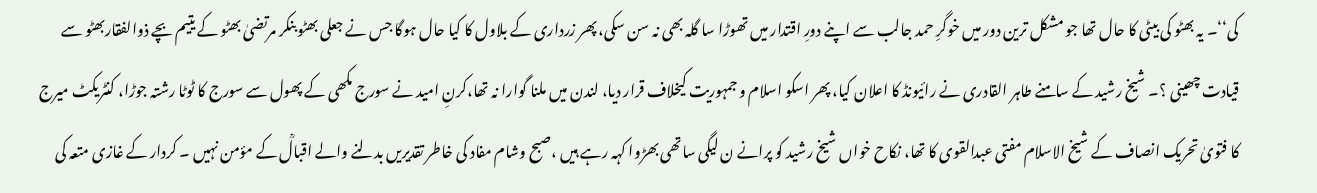کی‘‘۔ یہ بھٹو کی بیٹی کا حال تھا جو مشکل ترین دور میں خوگرِ حمد جالب سے اپنے دورِ اقتدار میں تھوڑا سا گلہ بھی نہ سن سکی، پھر زرداری کے بلاول کا کیا حال ہوگا جس نے جعلی بھٹو بنکر مرتضیٰ بھٹو کے یتیم بچے ذوالفقاربھٹو سے قیادت چھینی ؟۔ شیخ رشید کے سامنے طاہر القادری نے رائیونڈ کا اعلان کیا، پھر اسکو اسلام و جمہوریت کیخلاف قرار دیا، لندن میں ملنا گوارا نہ تھا،کرنِ امید نے سورج مکھی کے پھول سے سورج کا ٹوٹا رشتہ جوڑا، کنٹریکٹ میرج کا فتویٰ تحریک انصاف کے شیخ الاسلام مفتی عبدالقوی کا تھا، نکاح خواں شیخ رشید کو پرانے ن لیگی ساتھی بھڑوا کہہ رہے ہیں ،صبح وشام مفاد کی خاطر تقدیریں بدلنے والے اقبالؒ کے مؤمن نہیں ۔ کردار کے غازی متعہ کی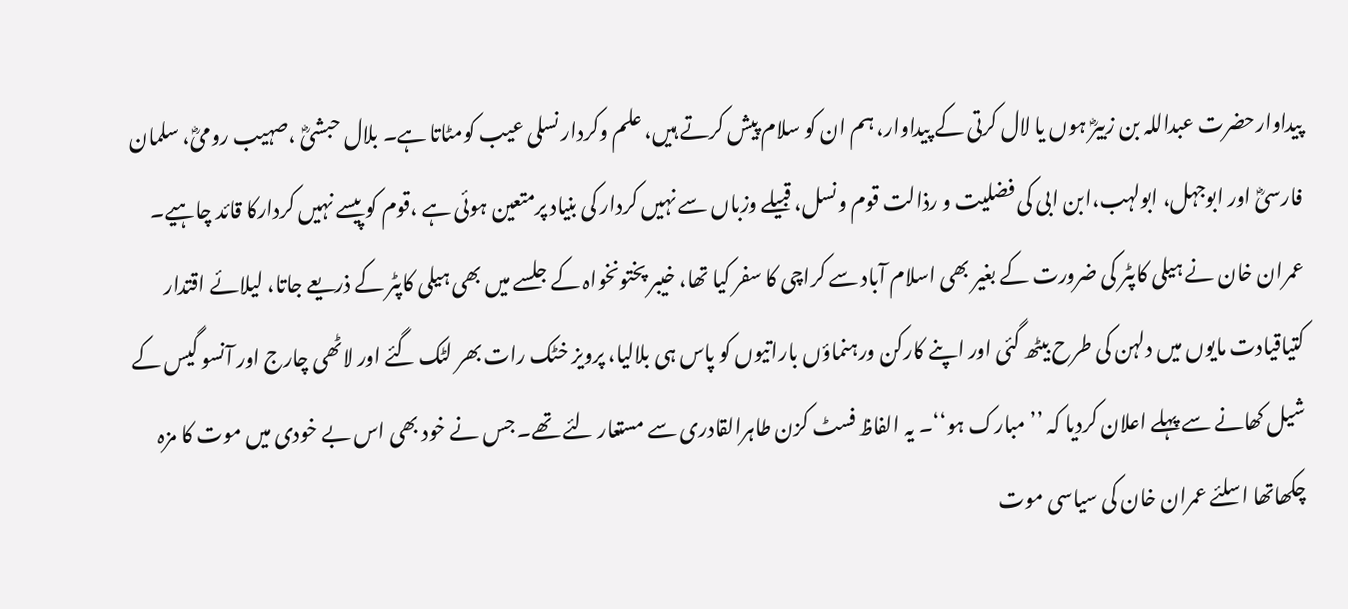پیداوارحضرت عبداللہ بن زبیرؓ ہوں یا لال کرتی کے پیداوار، ہم ان کو سلام پیش کرتے ہیں، علم وکردار نسلی عیب کومٹاتا ہے۔ بلال حبشیؓ ،صہیب رومیؓ، سلمان فارسیؓ اور ابوجہل، ابولہب،ابن ابی کی فضلیت و رذالت قوم ونسل، قبیلے وزباں سے نہیں کردار کی بنیاد پرمتعین ہوئی ہے ،قوم کو پیسے نہیں کردارکا قائد چاہیے۔
عمران خان نے ہیلی کاپٹر کی ضرورت کے بغیر بھی اسلام آباد سے کراچی کا سفر کیا تھا، خیبر پختونخواہ کے جلسے میں بھی ہیلی کاپٹر کے ذریعے جاتا، لیلائے اقتدار کتیاقیادت مایوں میں دلہن کی طرح بیٹھ گئی اور اپنے کارکن ورہنماؤں باراتیوں کو پاس ہی بلالیا، پرویز خٹک رات بھر لٹک گئے اور لاٹھی چارج اور آنسو گیس کے شیل کھانے سے پہلے اعلان کردیا کہ ’’مبارک ہو‘‘۔ یہ الفاظ فسٹ کزن طاہرالقادری سے مستعار لئے تھے۔ جس نے خود بھی اس بے خودی میں موت کا مزہ چکھاتھا اسلئے عمران خان کی سیاسی موت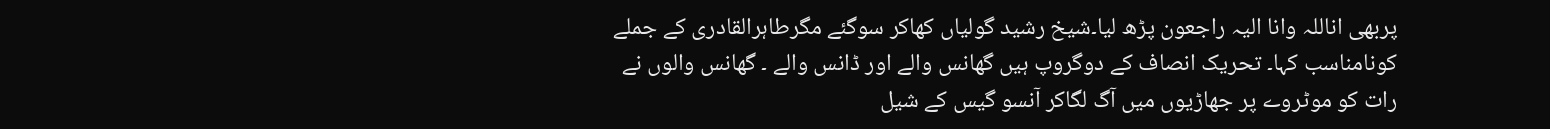پربھی اناللہ وانا الیہ راجعون پڑھ لیا۔شیخ رشید گولیاں کھاکر سوگئے مگرطاہرالقادری کے جملے کونامناسب کہا۔ تحریک انصاف کے دوگروپ ہیں گھانس والے اور ڈانس والے ۔ گھانس والوں نے رات کو موٹروے پر جھاڑیوں میں آگ لگاکر آنسو گیس کے شیل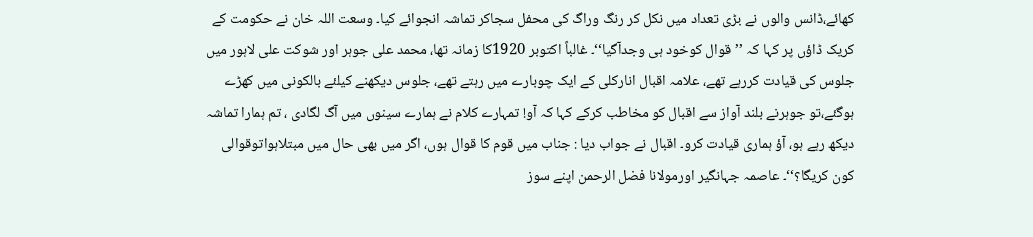کھائے،ڈانس والوں نے بڑی تعداد میں نکل کر رنگ وراگ کی محفل سجاکر تماشہ انجوائے کیا۔ وسعت اللہ خان نے حکومت کے کریک ڈاؤں پر کہا کہ ’’قوال کوخود ہی وجدآگیا‘‘۔ غالباً اکتوبر 1920کا زمانہ تھا، محمد علی جوہر اور شوکت علی لاہور میں جلوس کی قیادت کررہے تھے، علامہ اقبال انارکلی کے ایک چوبارے میں رہتے تھے، جلوس دیکھنے کیلئے بالکونی میں کھڑے ہوگئے،تو جوہرنے بلند آواز سے اقبال کو مخاطب کرکے کہا کہ آو! تمہارے کلام نے ہمارے سینوں میں آگ لگادی ، تم ہمارا تماشہ دیکھ رہے ہو، آؤ ہماری قیادت کرو۔ اقبال نے جواب دیا : جناب میں قوم کا قوال ہوں، اگر میں بھی حال میں مبتلاہواتوقوالی کون کریگا؟‘‘۔ عاصمہ جہانگیر اورمولانا فضل الرحمن اپنے سوز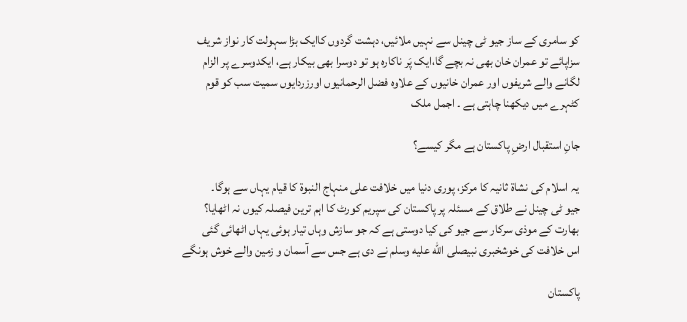کو سامری کے ساز جیو ٹی چینل سے نہیں ملائیں، دہشت گردوں کاایک بڑا سہولت کار نواز شریف سزاپائے تو عمران خان بھی نہ بچے گا،ایک پَر ناکارہ ہو تو دوسرا بھی بیکار ہے، ایکدوسرے پر الزام لگانے والے شریفوں اور عمران خانیوں کے علاوہ فضل الرحمانیوں اورزردایوں سمیت سب کو قوم کٹہرے میں دیکھنا چاہتی ہے ۔ اجمل ملک

جانِ استقبال ارضِ پاکستان ہے مگر کیسے؟

یہ اسلام کی نشاۃ ثانیہ کا مرکز، پوری دنیا میں خلافت علی منہاج النبوۃ کا قیام یہاں سے ہوگا۔
جیو ٹی چینل نے طلاق کے مسئلہ پر پاکستان کی سپریم کورٹ کا اہم ترین فیصلہ کیوں نہ اٹھایا؟
بھارت کے موذی سرکار سے جیو کی کیا دوستی ہے کہ جو سازش وہاں تیار ہوئی یہاں اٹھائی گئی
اس خلافت کی خوشخبری نبیصلى الله عليه وسلم نے دی ہے جس سے آسمان و زمین والے خوش ہونگے

پاکستان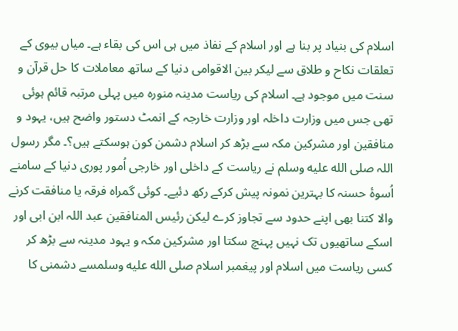اسلام کی بنیاد پر بنا ہے اور اسلام کے نفاذ میں ہی اس کی بقاء ہے۔ میاں بیوی کے تعلقات نکاح و طلاق سے لیکر بین الاقوامی دنیا کے ساتھ معاملات کا حل قرآن و سنت میں موجود ہے۔ اسلام کی ریاست مدینہ منورہ میں پہلی مرتبہ قائم ہوئی تھی جس میں وزارت داخلہ اور وزارت خارجہ کے انمٹ دستور واضح ہیں، یہود و منافقین اور مشرکین مکہ سے بڑھ کر اسلام دشمن کون ہوسکتے ہیں؟۔ مگر رسول اللہ صلى الله عليه وسلم نے ریاست کے داخلی اور خارجی اُمور پوری دنیا کے سامنے اُسوۂ حسنہ کا بہترین نمونہ پیش کرکے رکھ دئیے۔ کوئی گمراہ فرقہ یا منافقت کرنے والا کتنا بھی اپنے حدود سے تجاوز کرے لیکن رئیس المنافقین عبد اللہ ابن ابی اور اسکے ساتھیوں تک نہیں پہنچ سکتا اور مشرکین مکہ و یہود مدینہ سے بڑھ کر کسی ریاست میں اسلام اور پیغمبر اسلام صلى الله عليه وسلمسے دشمنی کا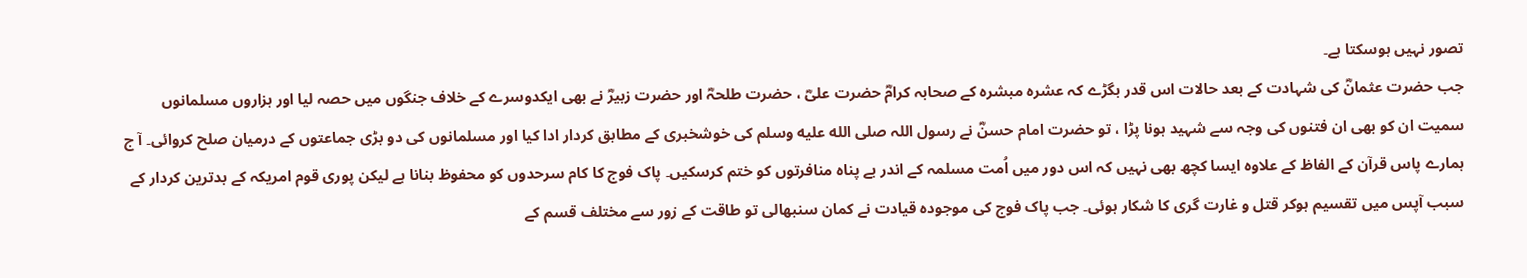تصور نہیں ہوسکتا ہے۔
جب حضرت عثمانؓ کی شہادت کے بعد حالات اس قدر بگڑے کہ عشرہ مبشرہ کے صحابہ کرامؓ حضرت علیؓ ، حضرت طلحہؓ اور حضرت زبیرؓ نے بھی ایکدوسرے کے خلاف جنگوں میں حصہ لیا اور ہزاروں مسلمانوں سمیت ان کو بھی ان فتنوں کی وجہ سے شہید ہونا پڑا ، تو حضرت امام حسنؓ نے رسول اللہ صلى الله عليه وسلم کی خوشخبری کے مطابق کردار ادا کیا اور مسلمانوں کی دو بڑی جماعتوں کے درمیان صلح کروائی۔ آ ج ہمارے پاس قرآن کے الفاظ کے علاوہ ایسا کچھ بھی نہیں کہ اس دور میں اُمت مسلمہ کے اندر بے پناہ منافرتوں کو ختم کرسکیں۔ پاک فوج کا کام سرحدوں کو محفوظ بنانا ہے لیکن پوری قوم امریکہ کے بدترین کردار کے سبب آپس میں تقسیم ہوکر قتل و غارت گری کا شکار ہوئی۔ جب پاک فوج کی موجودہ قیادت نے کمان سنبھالی تو طاقت کے زور سے مختلف قسم کے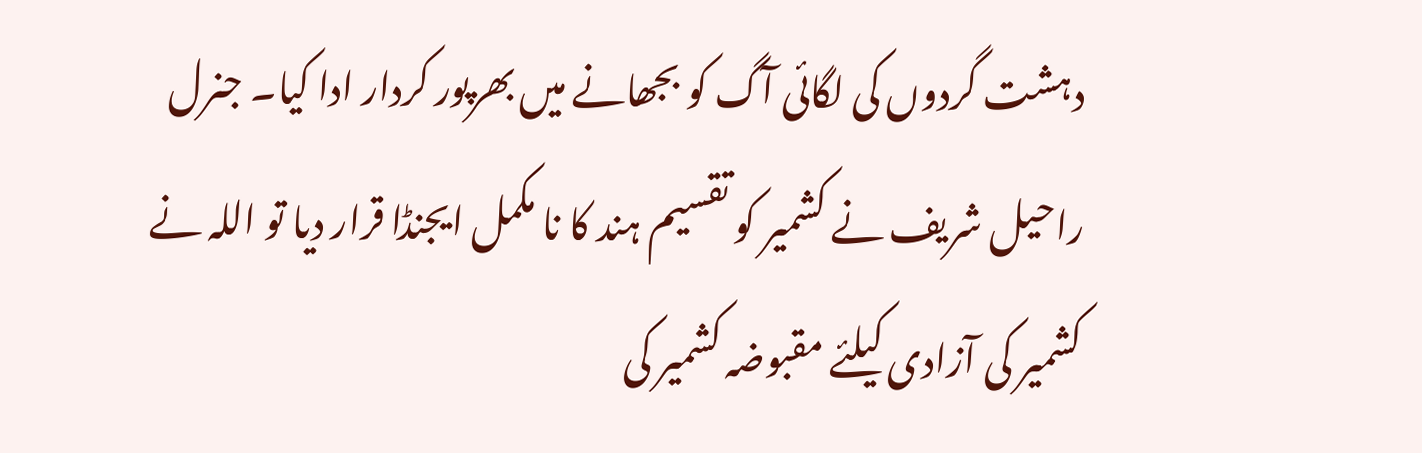دہشت گردوں کی لگائی آگ کو بجھانے میں بھرپور کردار ادا کیا۔ جنرل راحیل شریف نے کشمیر کو تقسیم ہند کا نا مکمل ایجنڈا قرار دیا تو اللہ نے کشمیر کی آزادی کیلئے مقبوضہ کشمیر کی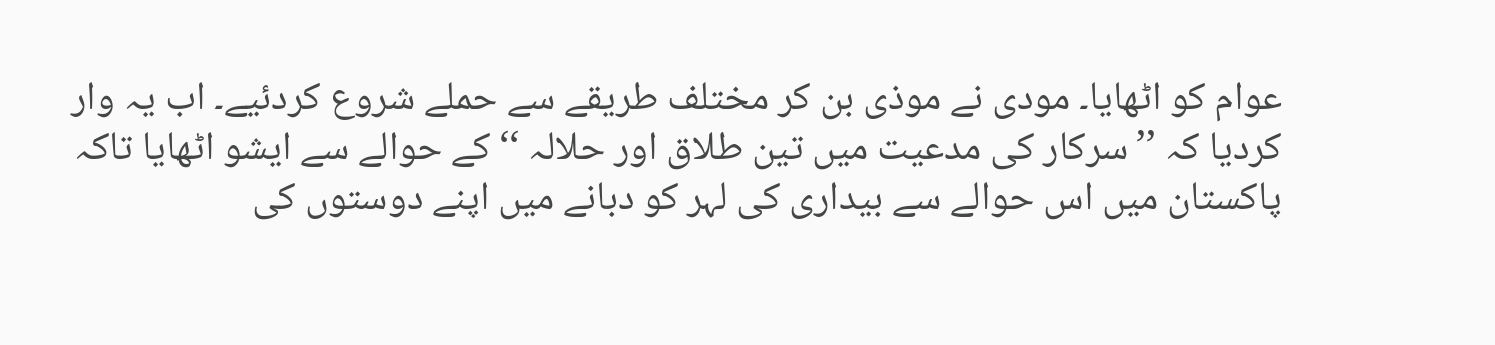عوام کو اٹھایا۔ مودی نے موذی بن کر مختلف طریقے سے حملے شروع کردئیے۔ اب یہ وار کردیا کہ ’’سرکار کی مدعیت میں تین طلاق اور حلالہ ‘‘ کے حوالے سے ایشو اٹھایا تاکہ پاکستان میں اس حوالے سے بیداری کی لہر کو دبانے میں اپنے دوستوں کی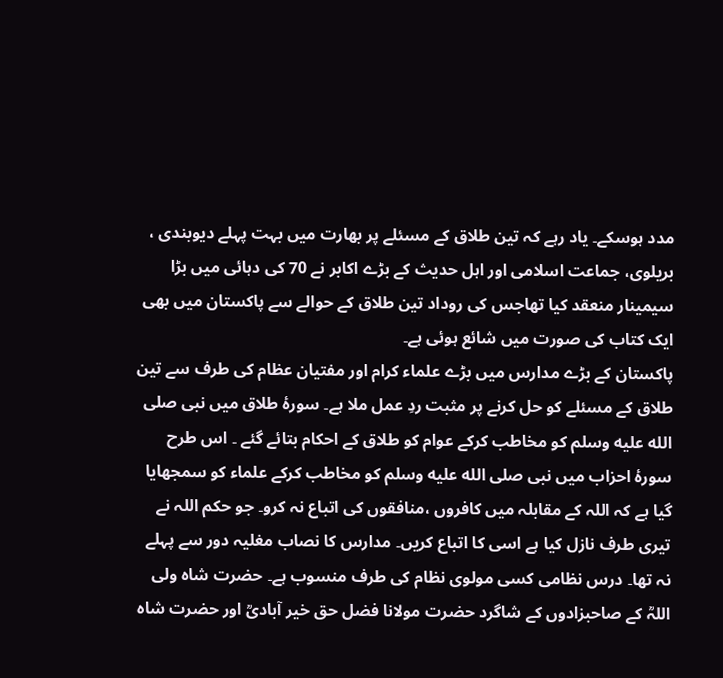مدد ہوسکے۔ یاد رہے کہ تین طلاق کے مسئلے پر بھارت میں بہت پہلے دیوبندی ، بریلوی، جماعت اسلامی اور اہل حدیث کے بڑے اکابر نے 70 کی دہائی میں بڑا سیمینار منعقد کیا تھاجس کی روداد تین طلاق کے حوالے سے پاکستان میں بھی ایک کتاب کی صورت میں شائع ہوئی ہے۔
پاکستان کے بڑے مدارس میں بڑے علماء کرام اور مفتیان عظام کی طرف سے تین طلاق کے مسئلے کو حل کرنے پر مثبت ردِ عمل ملا ہے۔ سورۂ طلاق میں نبی صلى الله عليه وسلم کو مخاطب کرکے عوام کو طلاق کے احکام بتائے گئے ۔ اس طرح سورۂ احزاب میں نبی صلى الله عليه وسلم کو مخاطب کرکے علماء کو سمجھایا گیا ہے کہ اللہ کے مقابلہ میں کافروں ،منافقوں کی اتباع نہ کرو۔ جو حکم اللہ نے تیری طرف نازل کیا ہے اسی کا اتباع کریں۔ مدارس کا نصاب مغلیہ دور سے پہلے نہ تھا۔ درس نظامی کسی مولوی نظام کی طرف منسوب ہے۔ حضرت شاہ ولی اللہؒ کے صاحبزادوں کے شاگرد حضرت مولانا فضل حق خیر آبادیؒ اور حضرت شاہ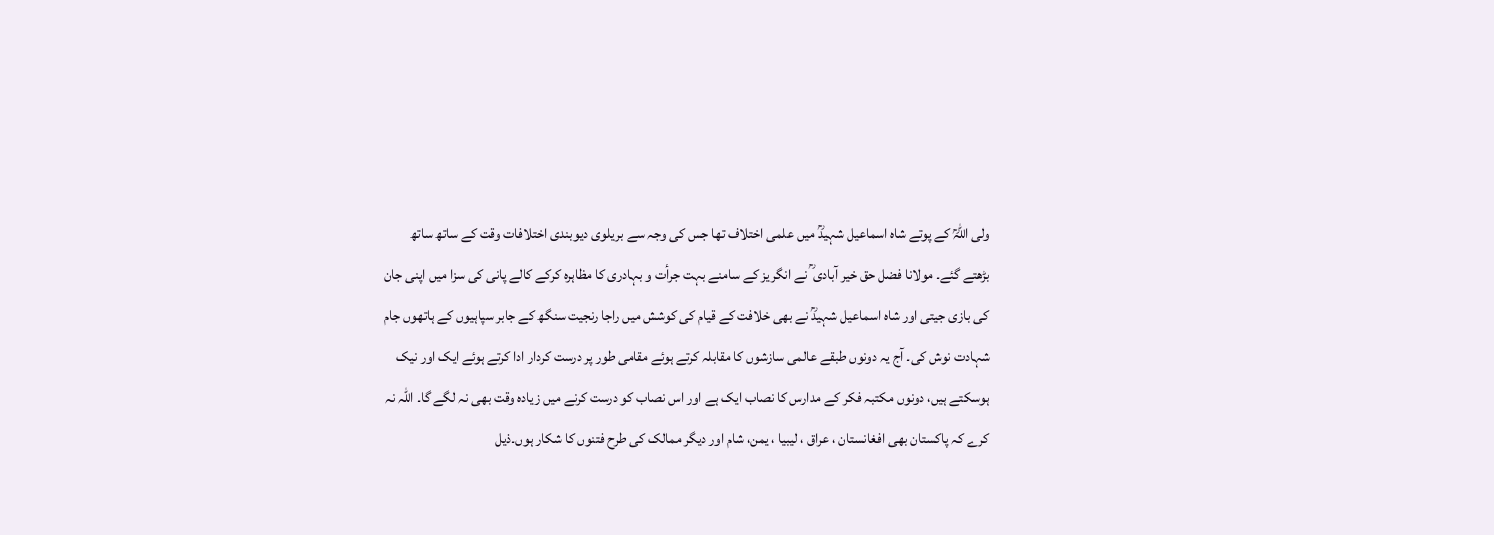ولی اللہؒ کے پوتے شاہ اسماعیل شہیدؒ میں علمی اختلاف تھا جس کی وجہ سے بریلوی دیوبندی اختلافات وقت کے ساتھ ساتھ بڑھتے گئے۔ مولانا فضل حق خیر آبادی ؒ نے انگریز کے سامنے بہت جرأت و بہادری کا مظاہرہ کرکے کالے پانی کی سزا میں اپنی جان کی بازی جیتی اور شاہ اسماعیل شہیدؒ نے بھی خلافت کے قیام کی کوشش میں راجا رنجیت سنگھ کے جابر سپاہیوں کے ہاتھوں جام شہادت نوش کی۔ آج یہ دونوں طبقے عالمی سازشوں کا مقابلہ کرتے ہوئے مقامی طور پر درست کردار ادا کرتے ہوئے ایک اور نیک ہوسکتے ہیں، دونوں مکتبہ فکر کے مدارس کا نصاب ایک ہے اور اس نصاب کو درست کرنے میں زیادہ وقت بھی نہ لگے گا۔ اللہ نہ کرے کہ پاکستان بھی افغانستان ، عراق ، لیبیا ، یمن، شام اور دیگر ممالک کی طرح فتنوں کا شکار ہوں۔ذیل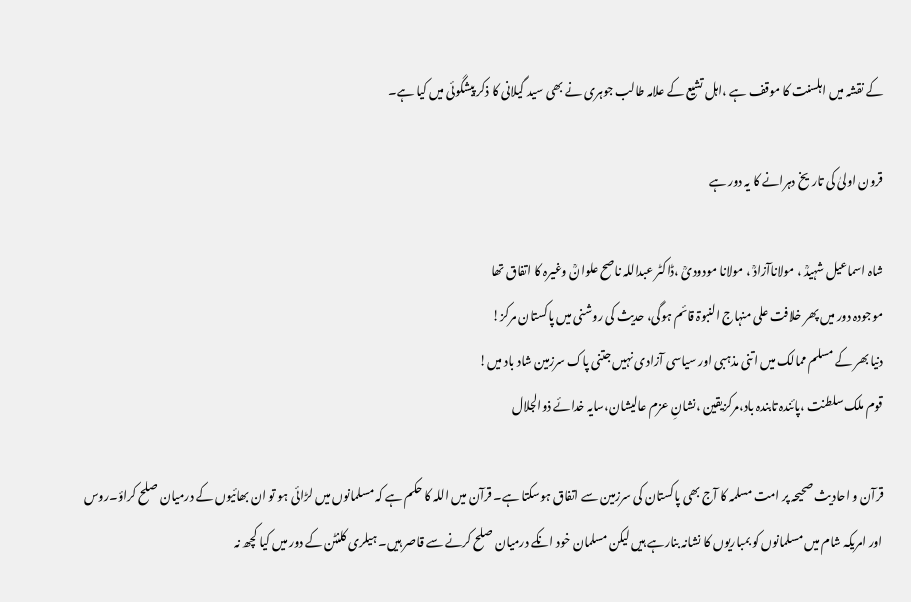کے نقشہ میں اہلسنت کا موقف ہے ،اہل تشیع کے علامہ طالب جوہری نے بھی سید گیلانی کا ذکر پیشگوئی میں کیا ہے۔

قرون اولیٰ کی تاریخ دہرانے کا یہ دور ہے

شاہ اسماعیل شہیدؒ ، مولاناآزادؒ ، مولانا مودودیؒ ،ڈاکٹر عبداللہ ناصح علوانؒ وغیرہ کا اتفاق تھا
موجودہ دور میں پھر خلافت علی منہاج النبوۃ قائم ہوگی، حدیث کی روشنی میں پاکستان مرکز!
دنیا بھر کے مسلم ممالک میں اتنی مذہبی اور سیاسی آزادی نہیں جتنی پاک سرزمین شاد باد میں!
قوم ملک سلطنت ،پائندہ تابندہ باد،مرکزیقین ،نشانِ عزم عالیشان،سایہ خدائے ذوالجلال

قرآن و احادیث صحیحہ پر امت مسلمہ کا آج بھی پاکستان کی سرزمین سے اتفاق ہوسکتا ہے۔ قرآن میں اللہ کا حکم ہے کہ مسلمانوں میں لڑائی ہو تو ان بھائیوں کے درمیان صلح کراؤ۔روس اور امریکہ شام میں مسلمانوں کو بمباریوں کا نشانہ بنارہے ہیں لیکن مسلمان خود انکے درمیان صلح کرنے سے قاصر ہیں۔ ہیلری کلنٹن کے دور میں کیا کچھ نہ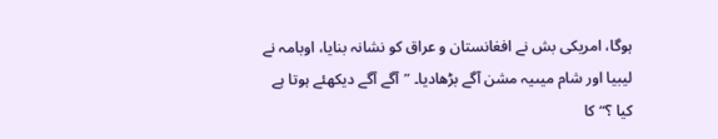ہوگا، امریکی بش نے افغانستان و عراق کو نشانہ بنایا، اوبامہ نے لیبیا اور شام میںیہ مشن آگے بڑھادیا۔ ’’آگے آگے دیکھئے ہوتا ہے کیا ؟‘‘ کا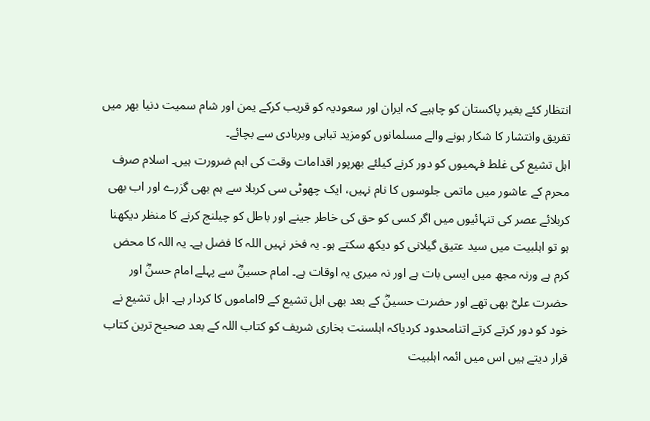انتظار کئے بغیر پاکستان کو چاہیے کہ ایران اور سعودیہ کو قریب کرکے یمن اور شام سمیت دنیا بھر میں تفریق وانتشار کا شکار ہونے والے مسلمانوں کومزید تباہی وبربادی سے بچائے۔
اہل تشیع کی غلط فہمیوں کو دور کرنے کیلئے بھرپور اقدامات وقت کی اہم ضرورت ہیں۔ اسلام صرف محرم کے عاشور میں ماتمی جلوسوں کا نام نہیں، ایک چھوٹی سی کربلا سے ہم بھی گزرے اور اب بھی کربلائے عصر کی تنہائیوں میں اگر کسی کو حق کی خاطر جینے اور باطل کو چیلنج کرنے کا منظر دیکھنا ہو تو اہلبیت میں سید عتیق گیلانی کو دیکھ سکتے ہو۔ یہ فخر نہیں اللہ کا فضل ہے۔ یہ اللہ کا محض کرم ہے ورنہ مجھ میں ایسی بات ہے اور نہ میری یہ اوقات ہے۔ امام حسینؓ سے پہلے امام حسنؓ اور حضرت علیؓ بھی تھے اور حضرت حسینؓ کے بعد بھی اہل تشیع کے 9اماموں کا کردار ہے۔ اہل تشیع نے خود کو دور کرتے کرتے اتنامحدود کردیاکہ اہلسنت بخاری شریف کو کتاب اللہ کے بعد صحیح ترین کتاب قرار دیتے ہیں اس میں ائمہ اہلبیت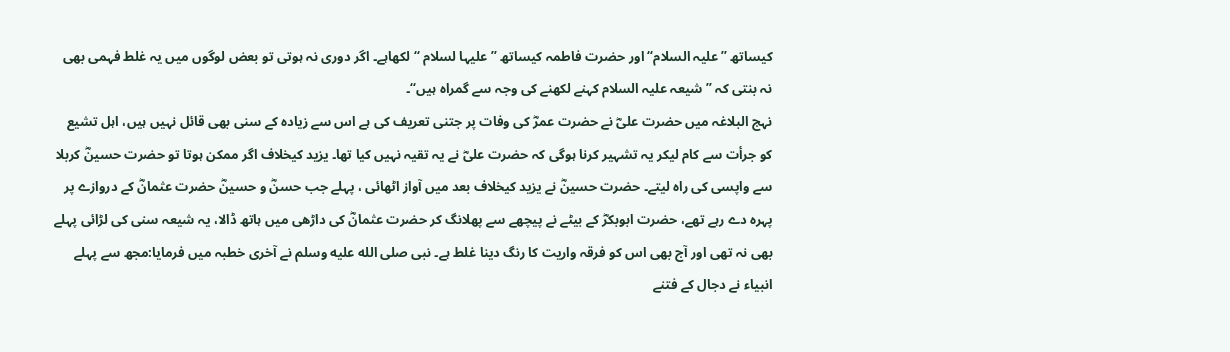کیساتھ ’’علیہ السلام‘‘ اور حضرت فاطمہ کیساتھ ’’ علیہا لسلام ‘‘ لکھاہے۔ اگر دوری نہ ہوتی تو بعض لوگوں میں یہ غلط فہمی بھی نہ بنتی کہ ’’شیعہ علیہ السلام کہنے لکھنے کی وجہ سے گمراہ ہیں‘‘۔
نہج البلاغہ میں حضرت علیؓ نے حضرت عمرؓ کی وفات پر جتنی تعریف کی ہے اس سے زیادہ کے سنی بھی قائل نہیں ہیں، اہل تشیع کو جرأت سے کام لیکر یہ تشہیر کرنا ہوگی کہ حضرت علیؓ نے یہ تقیہ نہیں کیا تھا۔ یزید کیخلاف اگر ممکن ہوتا تو حضرت حسینؓ کربلا سے واپسی کی راہ لیتے۔ حضرت حسینؓ نے یزید کیخلاف بعد میں آواز اٹھائی ، پہلے جب حسنؓ و حسینؓ حضرت عثمانؓ کے دروازے پر پہرہ دے رہے تھے، حضرت ابوبکرؓ کے بیٹے نے پیچھے سے پھلانگ کر حضرت عثمانؓ کی داڑھی میں ہاتھ ڈالا، یہ شیعہ سنی کی لڑائی پہلے بھی نہ تھی اور آج بھی اس کو فرقہ واریت کا رنگ دینا غلط ہے۔ نبی صلى الله عليه وسلم نے آخری خطبہ میں فرمایا:مجھ سے پہلے انبیاء نے دجال کے فتنے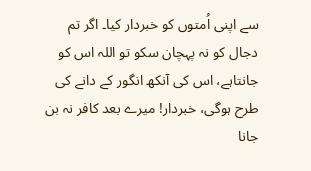سے اپنی اُمتوں کو خبردار کیا۔ اگر تم دجال کو نہ پہچان سکو تو اللہ اس کو جانتاہے، اس کی آنکھ انگور کے دانے کی طرح ہوگی، خبردار! میرے بعد کافر نہ بن جانا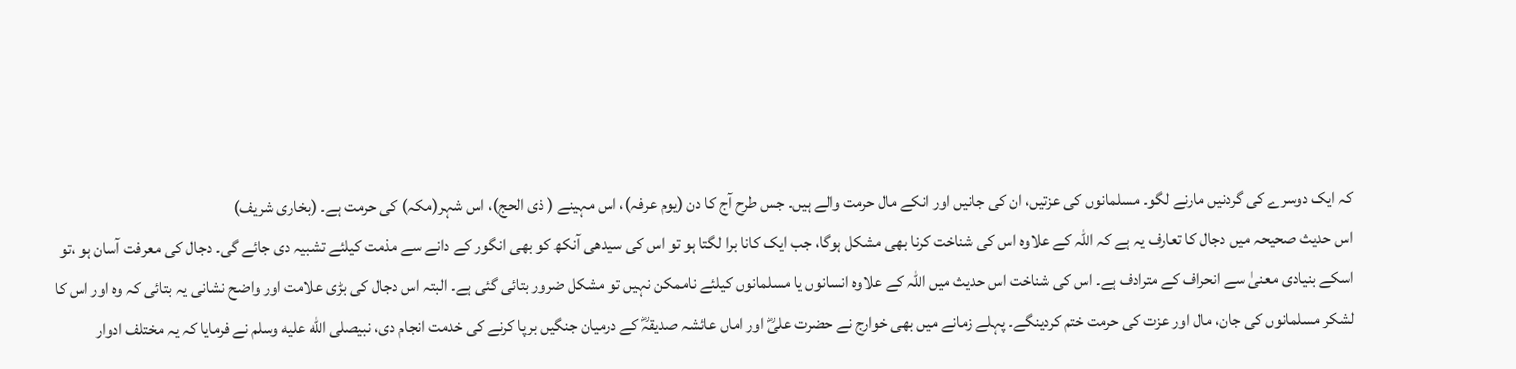کہ ایک دوسرے کی گردنیں مارنے لگو۔ مسلمانوں کی عزتیں، ان کی جانیں اور انکے مال حرمت والے ہیں۔ جس طرح آج کا دن (یوم عرفہ)، اس مہینے ( ذی الحج)، اس شہر(مکہ) کی حرمت ہے۔ (بخاری شریف)
اس حدیث صحیحہ میں دجال کا تعارف یہ ہے کہ اللہ کے علاوہ اس کی شناخت کرنا بھی مشکل ہوگا، جب ایک کانا برا لگتا ہو تو اس کی سیدھی آنکھ کو بھی انگور کے دانے سے مذمت کیلئے تشبیہ دی جائے گی۔ دجال کی معرفت آسان ہو ،تو اسکے بنیادی معنیٰ سے انحراف کے مترادف ہے۔ اس کی شناخت اس حدیث میں اللہ کے علاوہ انسانوں یا مسلمانوں کیلئے ناممکن نہیں تو مشکل ضرور بتائی گئی ہے۔ البتہ اس دجال کی بڑی علامت اور واضح نشانی یہ بتائی کہ وہ اور اس کا لشکر مسلمانوں کی جان، مال اور عزت کی حرمت ختم کردینگے۔ پہلے زمانے میں بھی خوارج نے حضرت علیؓ اور اماں عائشہ صدیقہؓ کے درمیان جنگیں برپا کرنے کی خدمت انجام دی، نبیصلى الله عليه وسلم نے فرمایا کہ یہ مختلف ادوار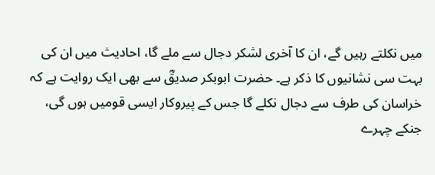میں نکلتے رہیں گے، ان کا آخری لشکر دجال سے ملے گا، احادیث میں ان کی بہت سی نشانیوں کا ذکر ہے۔ حضرت ابوبکر صدیقؓ سے بھی ایک روایت ہے کہ خراسان کی طرف سے دجال نکلے گا جس کے پیروکار ایسی قومیں ہوں گی، جنکے چہرے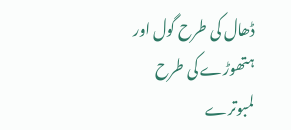ڈھال کی طرح گول اور ہتھوڑے کی طرح لمبوترے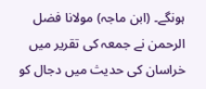ہونگے۔ (ابن ماجہ) مولانا فضل الرحمن نے جمعہ کی تقریر میں خراسان کی حدیث میں دجال کو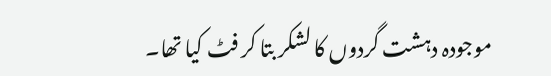موجودہ دہشت گردوں کا لشکر بتا کر فٹ کیا تھا۔